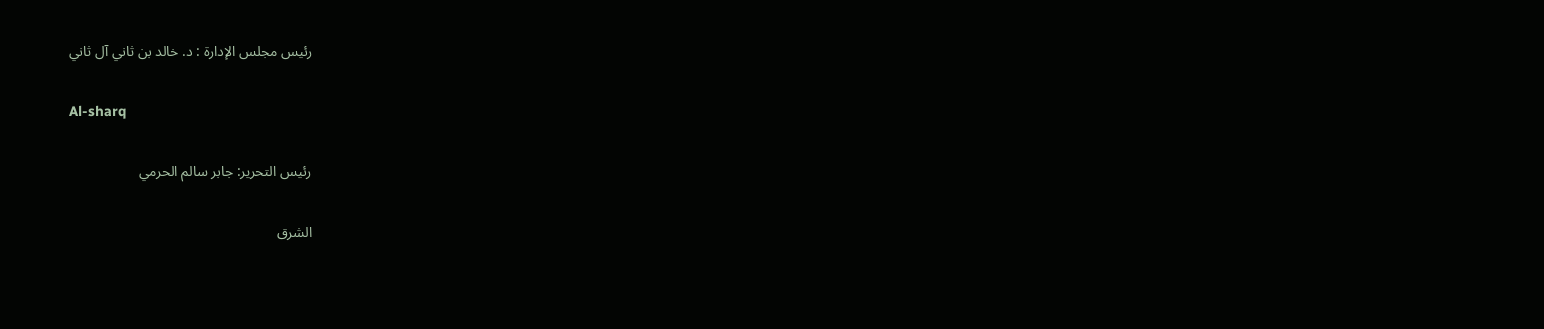رئيس مجلس الإدارة : د. خالد بن ثاني آل ثاني

Al-sharq

رئيس التحرير: جابر سالم الحرمي

الشرق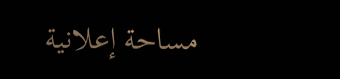مساحة إعلانية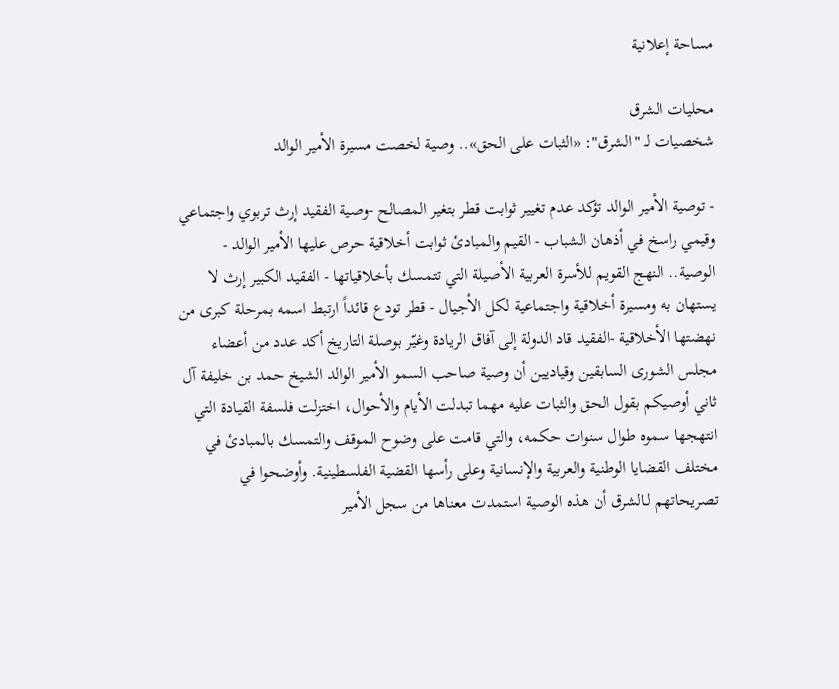مساحة إعلانية

محليات الشرق
شخصيات لـ "الشرق": «الثبات على الحق».. وصية لخصت مسيرة الأمير الوالد

- توصية الأمير الوالد تؤكد عدم تغيير ثوابت قطر بتغير المصالح -وصية الفقيد إرث تربوي واجتماعي وقيمي راسخ في أذهان الشباب - القيم والمبادئ ثوابت أخلاقية حرص عليها الأمير الوالد - الوصية.. النهج القويم للأسرة العربية الأصيلة التي تتمسك بأخلاقياتها - الفقيد الكبير إرث لا يستهان به ومسيرة أخلاقية واجتماعية لكل الأجيال - قطر تودع قائداً ارتبط اسمه بمرحلة كبرى من نهضتها الأخلاقية -الفقيد قاد الدولة إلى آفاق الريادة وغيّر بوصلة التاريخ أكد عدد من أعضاء مجلس الشورى السابقين وقياديين أن وصية صاحب السمو الأمير الوالد الشيخ حمد بن خليفة آل ثاني أوصيكم بقول الحق والثبات عليه مهما تبدلت الأيام والأحوال، اختزلت فلسفة القيادة التي انتهجها سموه طوال سنوات حكمه، والتي قامت على وضوح الموقف والتمسك بالمبادئ في مختلف القضايا الوطنية والعربية والإنسانية وعلى رأسها القضية الفلسطينية. وأوضحوا في تصريحاتهم لـالشرق أن هذه الوصية استمدت معناها من سجل الأمير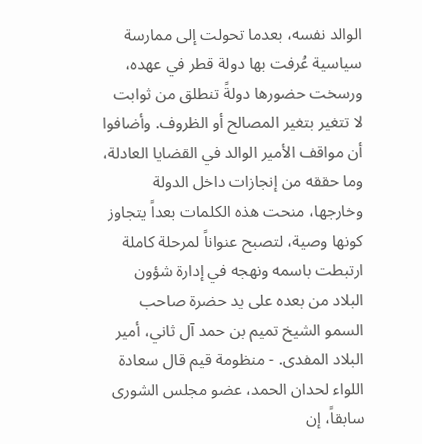الوالد نفسه، بعدما تحولت إلى ممارسة سياسية عُرفت بها دولة قطر في عهده، ورسخت حضورها دولةً تنطلق من ثوابت لا تتغير بتغير المصالح أو الظروف. وأضافوا أن مواقف الأمير الوالد في القضايا العادلة، وما حققه من إنجازات داخل الدولة وخارجها، منحت هذه الكلمات بعداً يتجاوز كونها وصية، لتصبح عنواناً لمرحلة كاملة ارتبطت باسمه ونهجه في إدارة شؤون البلاد من بعده على يد حضرة صاحب السمو الشيخ تميم بن حمد آل ثاني، أمير البلاد المفدى. - منظومة قيم قال سعادة اللواء لحدان الحمد، عضو مجلس الشورى سابقاً، إن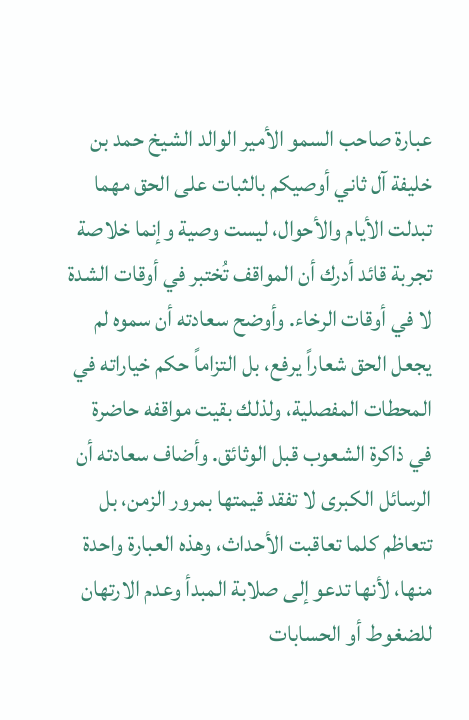عبارة صاحب السمو الأمير الوالد الشيخ حمد بن خليفة آل ثاني أوصيكم بالثبات على الحق مهما تبدلت الأيام والأحوال، ليست وصية وإنما خلاصة تجربة قائد أدرك أن المواقف تُختبر في أوقات الشدة لا في أوقات الرخاء. وأوضح سعادته أن سموه لم يجعل الحق شعاراً يرفع، بل التزاماً حكم خياراته في المحطات المفصلية، ولذلك بقيت مواقفه حاضرة في ذاكرة الشعوب قبل الوثائق. وأضاف سعادته أن الرسائل الكبرى لا تفقد قيمتها بمرور الزمن، بل تتعاظم كلما تعاقبت الأحداث، وهذه العبارة واحدة منها، لأنها تدعو إلى صلابة المبدأ وعدم الارتهان للضغوط أو الحسابات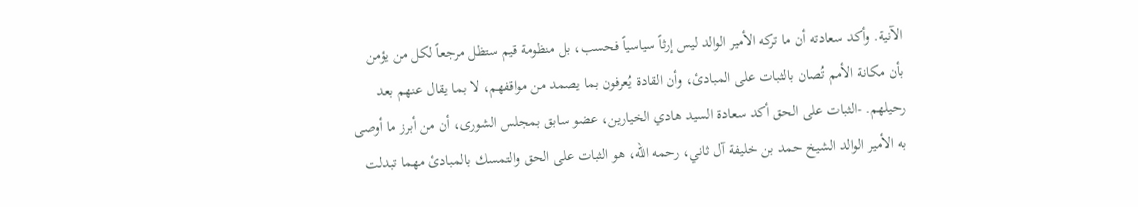الآنية. وأكد سعادته أن ما تركه الأمير الوالد ليس إرثاً سياسياً فحسب، بل منظومة قيم ستظل مرجعاً لكل من يؤمن بأن مكانة الأمم تُصان بالثبات على المبادئ، وأن القادة يُعرفون بما يصمد من مواقفهم، لا بما يقال عنهم بعد رحيلهم. -الثبات على الحق أكد سعادة السيد هادي الخيارين، عضو سابق بمجلس الشورى، أن من أبرز ما أوصى به الأمير الوالد الشيخ حمد بن خليفة آل ثاني، رحمه الله، هو الثبات على الحق والتمسك بالمبادئ مهما تبدلت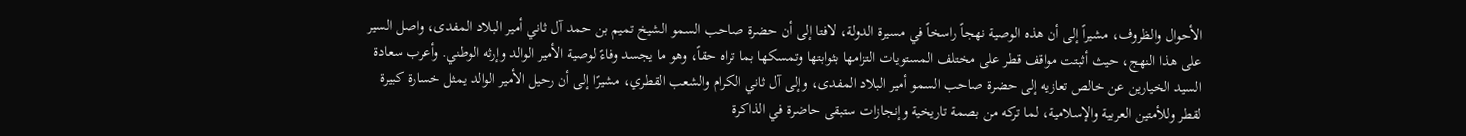الأحوال والظروف، مشيراً إلى أن هذه الوصية نهجاً راسخاً في مسيرة الدولة، لافتا إلى أن حضرة صاحب السمو الشيخ تميم بن حمد آل ثاني أمير البلاد المفدى، واصل السير على هذا النهج، حيث أثبتت مواقف قطر على مختلف المستويات التزامها بثوابتها وتمسكها بما تراه حقاً، وهو ما يجسد وفاءً لوصية الأمير الوالد وإرثه الوطني. وأعرب سعادة السيد الخيارين عن خالص تعازيه إلى حضرة صاحب السمو أمير البلاد المفدى، وإلى آل ثاني الكرام والشعب القطري، مشيرًا إلى أن رحيل الأمير الوالد يمثل خسارة كبيرة لقطر وللأمتين العربية والإسلامية، لما تركه من بصمة تاريخية وإنجازات ستبقى حاضرة في الذاكرة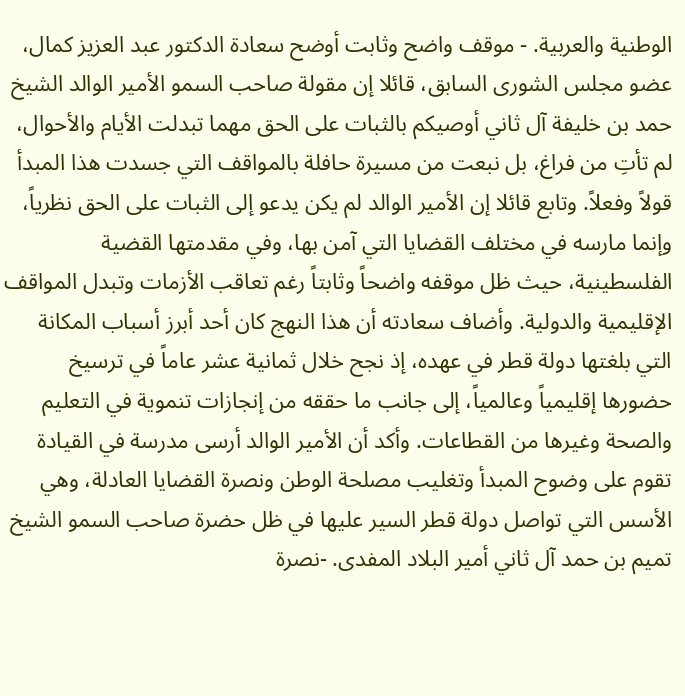الوطنية والعربية. - موقف واضح وثابت أوضح سعادة الدكتور عبد العزيز كمال، عضو مجلس الشورى السابق، قائلا إن مقولة صاحب السمو الأمير الوالد الشيخ حمد بن خليفة آل ثاني أوصيكم بالثبات على الحق مهما تبدلت الأيام والأحوال، لم تأتِ من فراغ، بل نبعت من مسيرة حافلة بالمواقف التي جسدت هذا المبدأ قولاً وفعلاً. وتابع قائلا إن الأمير الوالد لم يكن يدعو إلى الثبات على الحق نظرياً، وإنما مارسه في مختلف القضايا التي آمن بها، وفي مقدمتها القضية الفلسطينية، حيث ظل موقفه واضحاً وثابتاً رغم تعاقب الأزمات وتبدل المواقف الإقليمية والدولية. وأضاف سعادته أن هذا النهج كان أحد أبرز أسباب المكانة التي بلغتها دولة قطر في عهده، إذ نجح خلال ثمانية عشر عاماً في ترسيخ حضورها إقليمياً وعالمياً، إلى جانب ما حققه من إنجازات تنموية في التعليم والصحة وغيرها من القطاعات. وأكد أن الأمير الوالد أرسى مدرسة في القيادة تقوم على وضوح المبدأ وتغليب مصلحة الوطن ونصرة القضايا العادلة، وهي الأسس التي تواصل دولة قطر السير عليها في ظل حضرة صاحب السمو الشيخ تميم بن حمد آل ثاني أمير البلاد المفدى. -نصرة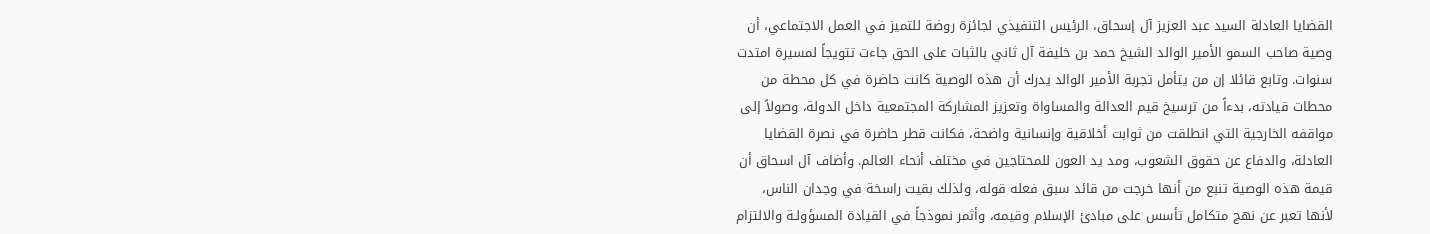القضايا العادلة السيد عبد العزيز آل إسحاق، الرئيس التنفيذي لجائزة روضة للتميز في العمل الاجتماعي، أن وصية صاحب السمو الأمير الوالد الشيخ حمد بن خليفة آل ثاني بالثبات على الحق جاءت تتويجاً لمسيرة امتدت سنوات. وتابع قائلا إن من يتأمل تجربة الأمير الوالد يدرك أن هذه الوصية كانت حاضرة في كل محطة من محطات قيادته، بدءاً من ترسيخ قيم العدالة والمساواة وتعزيز المشاركة المجتمعية داخل الدولة، وصولاً إلى مواقفه الخارجية التي انطلقت من ثوابت أخلاقية وإنسانية واضحة، فكانت قطر حاضرة في نصرة القضايا العادلة، والدفاع عن حقوق الشعوب، ومد يد العون للمحتاجين في مختلف أنحاء العالم. وأضاف آل اسحاق أن قيمة هذه الوصية تنبع من أنها خرجت من قائد سبق فعله قوله، ولذلك بقيت راسخة في وجدان الناس، لأنها تعبر عن نهج متكامل تأسس على مبادئ الإسلام وقيمه، وأثمر نموذجاً في القيادة المسؤولـة والالتزام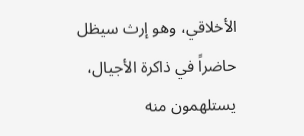الأخلاقي، وهو إرث سيظل حاضراً في ذاكرة الأجيال، يستلهمون منه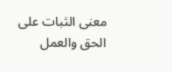معنى الثبات على الحق والعمل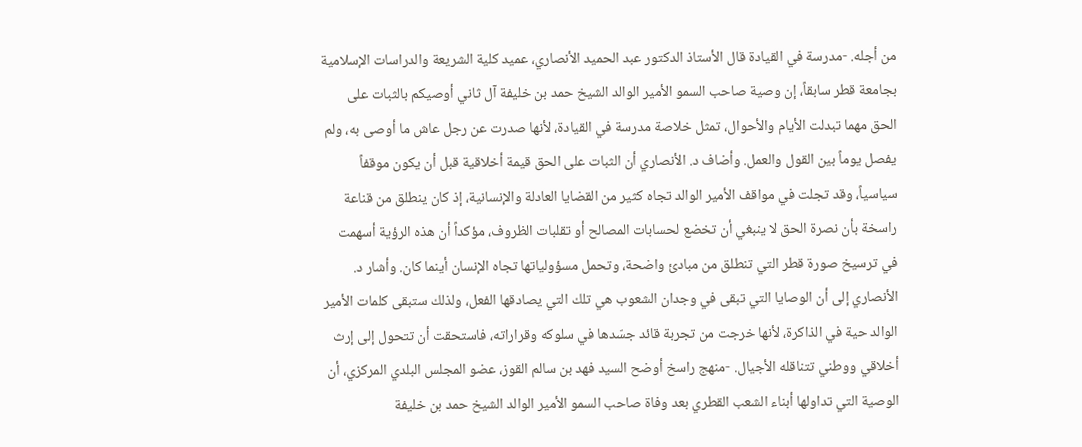من أجله. -مدرسة في القيادة قال الأستاذ الدكتور عبد الحميد الأنصاري، عميد كلية الشريعة والدراسات الإسلامية بجامعة قطر سابقاً، إن وصية صاحب السمو الأمير الوالد الشيخ حمد بن خليفة آل ثاني أوصيكم بالثبات على الحق مهما تبدلت الأيام والأحوال، تمثل خلاصة مدرسة في القيادة، لأنها صدرت عن رجل عاش ما أوصى به، ولم يفصل يوماً بين القول والعمل. وأضاف د. الأنصاري أن الثبات على الحق قيمة أخلاقية قبل أن يكون موقفاً سياسياً، وقد تجلت في مواقف الأمير الوالد تجاه كثير من القضايا العادلة والإنسانية، إذ كان ينطلق من قناعة راسخة بأن نصرة الحق لا ينبغي أن تخضع لحسابات المصالح أو تقلبات الظروف، مؤكداً أن هذه الرؤية أسهمت في ترسيخ صورة قطر التي تنطلق من مبادئ واضحة، وتحمل مسؤولياتها تجاه الإنسان أينما كان. وأشار د. الأنصاري إلى أن الوصايا التي تبقى في وجدان الشعوب هي تلك التي يصادقها الفعل، ولذلك ستبقى كلمات الأمير الوالد حية في الذاكرة، لأنها خرجت من تجربة قائد جسّدها في سلوكه وقراراته، فاستحقت أن تتحول إلى إرث أخلاقي ووطني تتناقله الأجيال. -منهج راسخ أوضح السيد فهد بن سالم القوز، عضو المجلس البلدي المركزي، أن الوصية التي تداولها أبناء الشعب القطري بعد وفاة صاحب السمو الأمير الوالد الشيخ حمد بن خليفة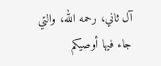آل ثاني، رحمه الله، والتي جاء فيها أوصيكم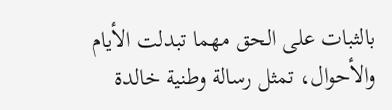بالثبات على الحق مهما تبدلت الأيام والأحوال، تمثل رسالة وطنية خالدة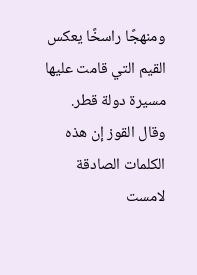ومنهجًا راسخًا يعكس القيم التي قامت عليها مسيرة دولة قطر. وقال القوز إن هذه الكلمات الصادقة لامست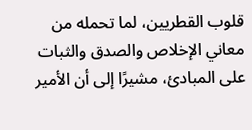قلوب القطريين، لما تحمله من معاني الإخلاص والصدق والثبات على المبادئ، مشيرًا إلى أن الأمير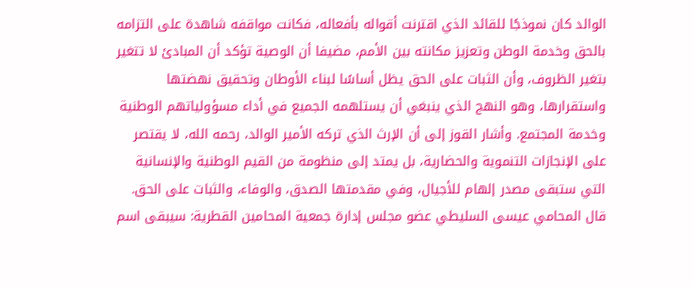الوالد كان نموذجًا للقائد الذي اقترنت أقواله بأفعاله، فكانت مواقفه شاهدة على التزامه بالحق وخدمة الوطن وتعزيز مكانته بين الأمم، مضيفا أن الوصية تؤكد أن المبادئ لا تتغير بتغير الظروف، وأن الثبات على الحق يظل أساسًا لبناء الأوطان وتحقيق نهضتها واستقرارها، وهو النهج الذي ينبغي أن يستلهمه الجميع في أداء مسؤولياتهم الوطنية وخدمة المجتمع. وأشار القوز إلى أن الإرث الذي تركه الأمير الوالد، رحمه الله، لا يقتصر على الإنجازات التنموية والحضارية، بل يمتد إلى منظومة من القيم الوطنية والإنسانية التي ستبقى مصدر إلهام للأجيال، وفي مقدمتها الصدق، والوفاء، والثبات على الحق. قال المحامي عيسى السليطي عضو مجلس إدارة جمعية المحامين القطرية: سيبقى اسم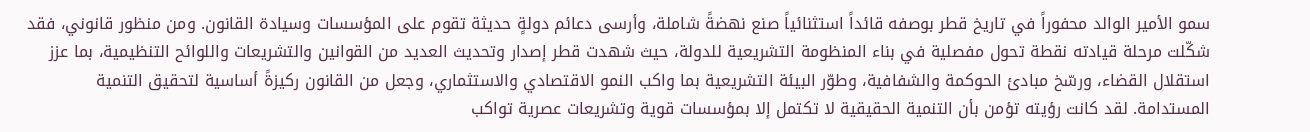سمو الأمير الوالد محفوراً في تاريخ قطر بوصفه قائداً استثنائياً صنع نهضةً شاملة، وأرسى دعائم دولةٍ حديثة تقوم على المؤسسات وسيادة القانون. ومن منظور قانوني، فقد شكّلت مرحلة قيادته نقطة تحول مفصلية في بناء المنظومة التشريعية للدولة، حيث شهدت قطر إصدار وتحديث العديد من القوانين والتشريعات واللوائح التنظيمية، بما عزز استقلال القضاء، ورسّخ مبادئ الحوكمة والشفافية، وطوّر البيئة التشريعية بما واكب النمو الاقتصادي والاستثماري، وجعل من القانون ركيزةً أساسية لتحقيق التنمية المستدامة. لقد كانت رؤيته تؤمن بأن التنمية الحقيقية لا تكتمل إلا بمؤسسات قوية وتشريعات عصرية تواكب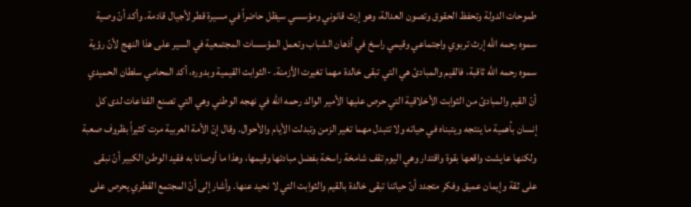طموحات الدولة وتحفظ الحقوق وتصون العدالة، وهو إرث قانوني ومؤسسي سيظل حاضراً في مسيرة قطر لأجيال قادمة. وأكد أنّ وصية سموه رحمه الله إرث تربوي واجتماعي وقيمي راسخ في أذهان الشباب وتعمل المؤسسات المجتمعية في السير على هذا النهج لأنّ رؤية سموه رحمه الله ثاقبة، فالقيم والمبادئ هي التي تبقى خالدة مهما تغيرت الأزمنة. -الثوابت القيمية وبدوره، أكد المحامي سلطان الحميدي أنّ القيم والمبادئ من الثوابت الأخلاقية التي حرص عليها الأمير الوالد رحمه الله في نهجه الوطني وهي التي تصنع القناعات لدى كل إنسان بأهمية ما ينتجه ويتبناه في حياته ولا تتبدل مهما تغير الزمن وتبدلت الأيام والأحوال. وقال إنّ الأمة العربية مرت كثيراً بظروف صعبة ولكنها عايشت واقعها بقوة واقتدار وهي اليوم تقف شامخة راسخة بفضل مبادئها وقيمها، وهذا ما أوصانا به فقيد الوطن الكبير أنّ نبقى على ثقة وإيمان عميق وفكر متجدد أنّ حياتنا تبقى خالدة بالقيم والثوابت التي لا نحيد عنها. وأشار إلى أنّ المجتمع القطري يحرص على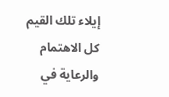إيلاء تلك القيم كل الاهتمام والرعاية في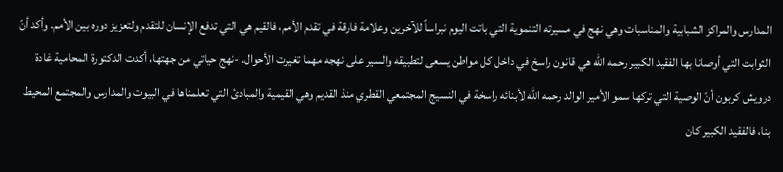المدارس والمراكز الشبابية والمناسبات وهي نهج في مسيرته التنموية التي باتت اليوم نبراساً للآخرين وعلامة فارقة في تقدم الأمم، فالقيم هي التي تدفع الإنسان للتقدم ولتعزيز دوره بين الأمم. وأكد أنّ الثوابت التي أوصانا بها الفقيد الكبير رحمه الله هي قانون راسخ في داخل كل مواطن يسعى لتطبيقه والسير على نهجه مهما تغيرت الأحوال. -نهج حياتي من جهتها، أكدت الدكتورة المحامية غادة درويش كربون أنّ الوصية التي تركها سمو الأمير الوالد رحمه الله لأبنائه راسخة في النسيج المجتمعي القطري منذ القديم وهي القيمية والمبادئ التي تعلمناها في البيوت والمدارس والمجتمع المحيط بنا، فالفقيد الكبير كان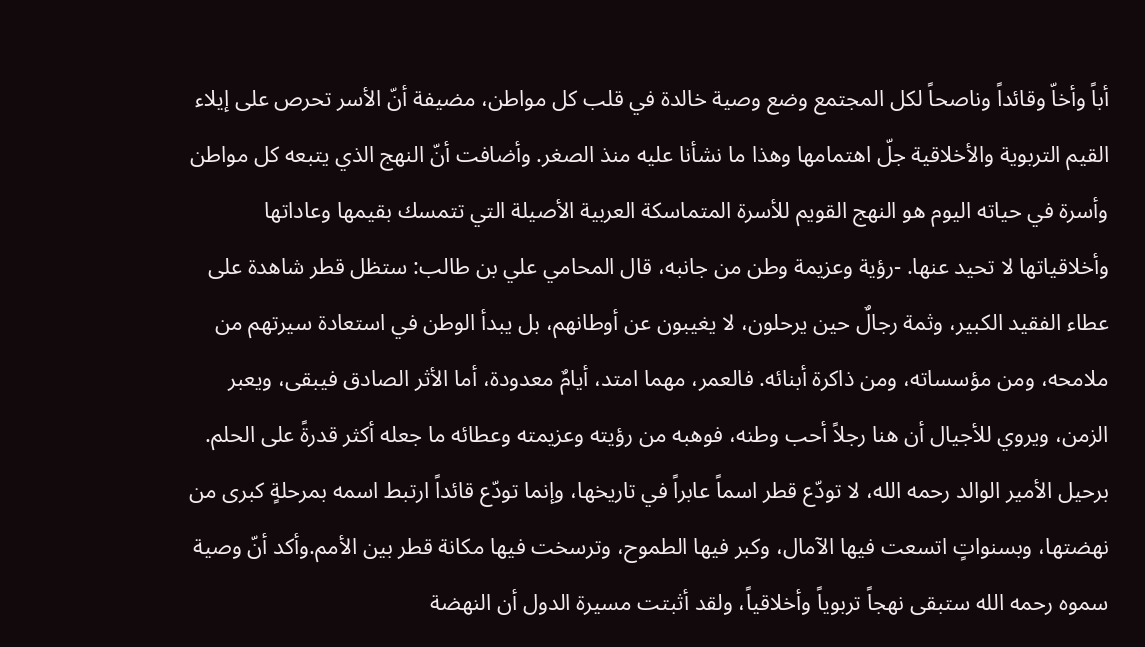أباً وأخاّ وقائداً وناصحاً لكل المجتمع وضع وصية خالدة في قلب كل مواطن، مضيفة أنّ الأسر تحرص على إيلاء القيم التربوية والأخلاقية جلّ اهتمامها وهذا ما نشأنا عليه منذ الصغر. وأضافت أنّ النهج الذي يتبعه كل مواطن وأسرة في حياته اليوم هو النهج القويم للأسرة المتماسكة العربية الأصيلة التي تتمسك بقيمها وعاداتها وأخلاقياتها لا تحيد عنها. -رؤية وعزيمة وطن من جانبه، قال المحامي علي بن طالب: ستظل قطر شاهدة على عطاء الفقيد الكبير، وثمة رجالٌ حين يرحلون، لا يغيبون عن أوطانهم، بل يبدأ الوطن في استعادة سيرتهم من ملامحه، ومن مؤسساته، ومن ذاكرة أبنائه. فالعمر، مهما امتد، أيامٌ معدودة، أما الأثر الصادق فيبقى، ويعبر الزمن، ويروي للأجيال أن هنا رجلاً أحب وطنه، فوهبه من رؤيته وعزيمته وعطائه ما جعله أكثر قدرةً على الحلم. برحيل الأمير الوالد رحمه الله، لا تودّع قطر اسماً عابراً في تاريخها، وإنما تودّع قائداً ارتبط اسمه بمرحلةٍ كبرى من نهضتها، وبسنواتٍ اتسعت فيها الآمال، وكبر فيها الطموح، وترسخت فيها مكانة قطر بين الأمم.وأكد أنّ وصية سموه رحمه الله ستبقى نهجاً تربوياً وأخلاقياً، ولقد أثبتت مسيرة الدول أن النهضة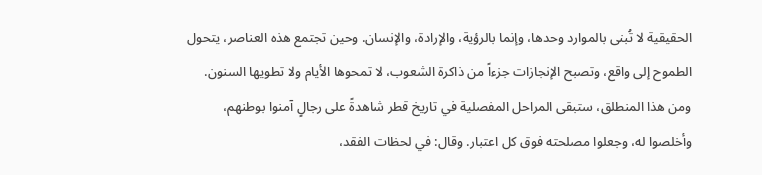الحقيقية لا تُبنى بالموارد وحدها، وإنما بالرؤية، والإرادة، والإنسان. وحين تجتمع هذه العناصر، يتحول الطموح إلى واقع، وتصبح الإنجازات جزءاً من ذاكرة الشعوب، لا تمحوها الأيام ولا تطويها السنون. ومن هذا المنطلق، ستبقى المراحل المفصلية في تاريخ قطر شاهدةً على رجالٍ آمنوا بوطنهم، وأخلصوا له، وجعلوا مصلحته فوق كل اعتبار. وقال: في لحظات الفقد،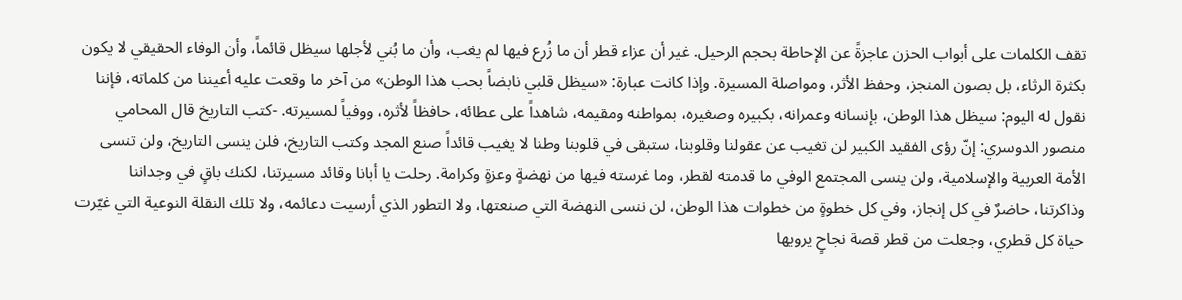تقف الكلمات على أبواب الحزن عاجزةً عن الإحاطة بحجم الرحيل. غير أن عزاء قطر أن ما زُرع فيها لم يغب، وأن ما بُني لأجلها سيظل قائماً، وأن الوفاء الحقيقي لا يكون بكثرة الرثاء، بل بصون المنجز، وحفظ الأثر، ومواصلة المسيرة. وإذا كانت عبارة: «سيظل قلبي نابضاً بحب هذا الوطن» من آخر ما وقعت عليه أعيننا من كلماته، فإننا نقول له اليوم: سيظل هذا الوطن، بإنسانه وعمرانه، بكبيره وصغيره، بمواطنه ومقيمه، شاهداً على عطائه، حافظاً لأثره، ووفياً لمسيرته. -كتب التاريخ قال المحامي منصور الدوسري: إنّ رؤى الفقيد الكبير لن تغيب عن عقولنا وقلوبنا، ستبقى في قلوبنا وطنا لا يغيب قائداً صنع المجد وكتب التاريخ، فلن ينسى التاريخ، ولن تنسى الأمة العربية والإسلامية، ولن ينسى المجتمع الوفي ما قدمته لقطر، وما غرسته فيها من نهضةٍ وعزةٍ وكرامة. رحلت يا أبانا وقائد مسيرتنا، لكنك باقٍ في وجداننا وذاكرتنا، حاضرٌ في كل إنجاز، وفي كل خطوةٍ من خطوات هذا الوطن، لن ننسى النهضة التي صنعتها، ولا التطور الذي أرسيت دعائمه، ولا تلك النقلة النوعية التي غيّرت حياة كل قطري، وجعلت من قطر قصة نجاحٍ يرويها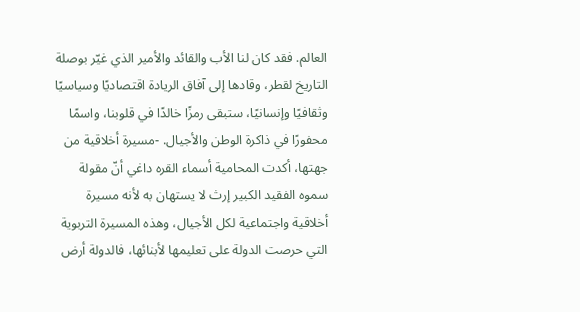العالم. فقد كان لنا الأب والقائد والأمير الذي غيّر بوصلة التاريخ لقطر، وقادها إلى آفاق الريادة اقتصاديًا وسياسيًا وثقافيًا وإنسانيًا، ستبقى رمزًا خالدًا في قلوبنا، واسمًا محفورًا في ذاكرة الوطن والأجيال. -مسيرة أخلاقية من جهتها، أكدت المحامية أسماء القره داغي أنّ مقولة سموه الفقيد الكبير إرث لا يستهان به لأنه مسيرة أخلاقية واجتماعية لكل الأجيال، وهذه المسيرة التربوية التي حرصت الدولة على تعليمها لأبنائها، فالدولة أرض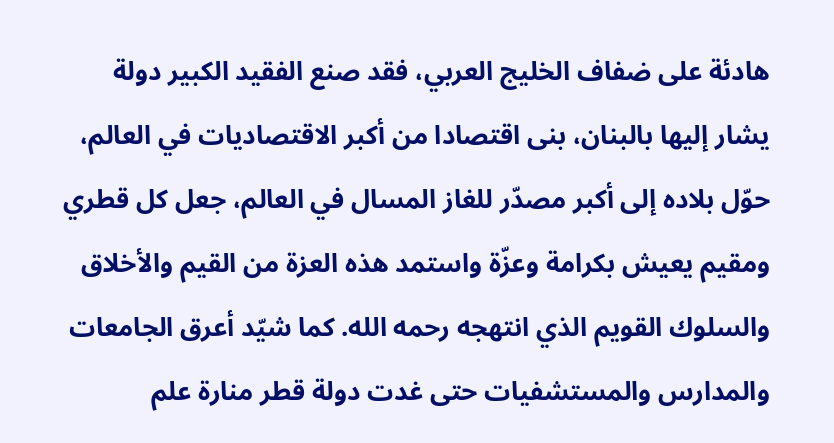هادئة على ضفاف الخليج العربي، فقد صنع الفقيد الكبير دولة يشار إليها بالبنان، بنى اقتصادا من أكبر الاقتصاديات في العالم، حوّل بلاده إلى أكبر مصدّر للغاز المسال في العالم، جعل كل قطري ومقيم يعيش بكرامة وعزّة واستمد هذه العزة من القيم والأخلاق والسلوك القويم الذي انتهجه رحمه الله. كما شيّد أعرق الجامعات والمدارس والمستشفيات حتى غدت دولة قطر منارة علم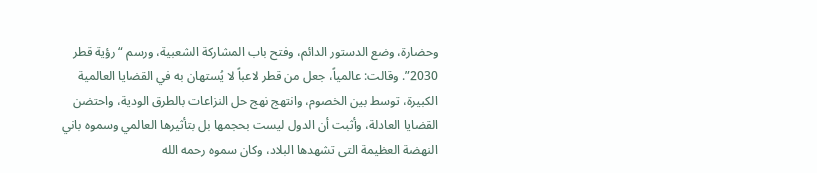وحضارة، وضع الدستور الدائم، وفتح باب المشاركة الشعبية، ورسم “رؤية قطر 2030”. وقالت: عالمياً، جعل من قطر لاعباً لا يُستهان به في القضايا العالمية الكبيرة، توسط بين الخصوم، وانتهج نهج حل النزاعات بالطرق الودية، واحتضن القضايا العادلة، وأثبت أن الدول ليست بحجمها بل بتأثيرها العالمي وسموه باني النهضة العظيمة التى تشهدها البلاد، وكان سموه رحمه الله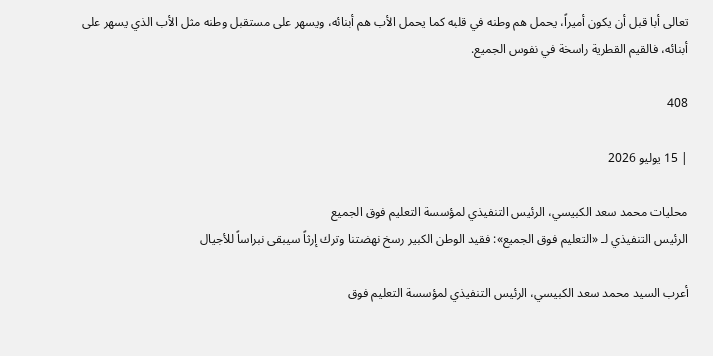تعالى أبا قبل أن يكون أميراً، يحمل هم وطنه في قلبه كما يحمل الأب هم أبنائه، ويسهر على مستقبل وطنه مثل الأب الذي يسهر على أبنائه، فالقيم القطرية راسخة في نفوس الجميع.

408

| 15 يوليو 2026

محليات محمد سعد الكبيسي، الرئيس التنفيذي لمؤسسة التعليم فوق الجميع
الرئيس التنفيذي لـ «التعليم فوق الجميع»: فقيد الوطن الكبير رسخ نهضتنا وترك إرثاً سيبقى نبراساً للأجيال

أعرب السيد محمد سعد الكبيسي، الرئيس التنفيذي لمؤسسة التعليم فوق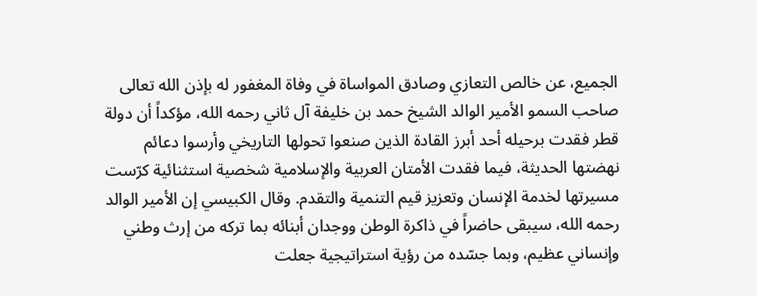الجميع، عن خالص التعازي وصادق المواساة في وفاة المغفور له بإذن الله تعالى صاحب السمو الأمير الوالد الشيخ حمد بن خليفة آل ثاني رحمه الله، مؤكداً أن دولة قطر فقدت برحيله أحد أبرز القادة الذين صنعوا تحولها التاريخي وأرسوا دعائم نهضتها الحديثة، فيما فقدت الأمتان العربية والإسلامية شخصية استثنائية كرّست مسيرتها لخدمة الإنسان وتعزيز قيم التنمية والتقدم. وقال الكبيسي إن الأمير الوالد رحمه الله، سيبقى حاضراً في ذاكرة الوطن ووجدان أبنائه بما تركه من إرث وطني وإنساني عظيم، وبما جسّده من رؤية استراتيجية جعلت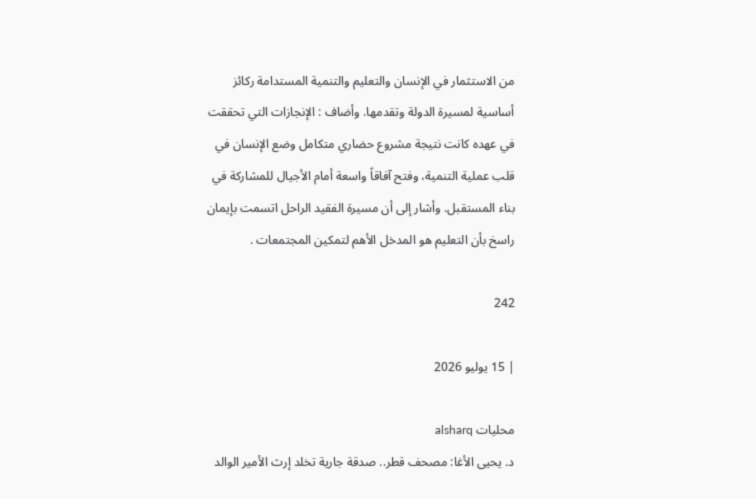من الاستثمار في الإنسان والتعليم والتنمية المستدامة ركائز أساسية لمسيرة الدولة وتقدمها. وأضاف : الإنجازات التي تحققت في عهده كانت نتيجة مشروع حضاري متكامل وضع الإنسان في قلب عملية التنمية، وفتح آفاقاً واسعة أمام الأجيال للمشاركة في بناء المستقبل. وأشار إلى أن مسيرة الفقيد الراحل اتسمت بإيمان راسخ بأن التعليم هو المدخل الأهم لتمكين المجتمعات .

242

| 15 يوليو 2026

محليات alsharq
د. يحيى الأغا: مصحف قطر.. صدقة جارية تخلد إرث الأمير الوالد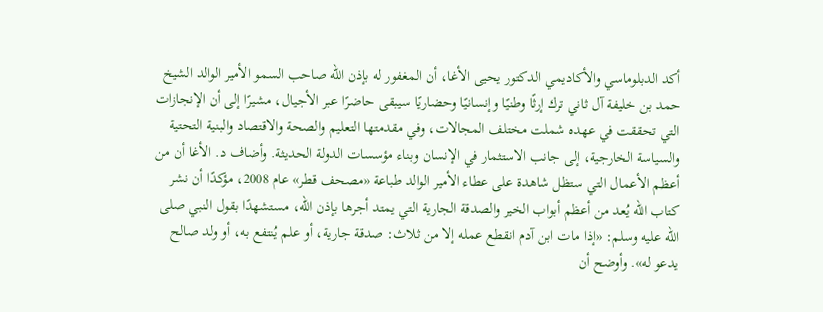أكد الدبلوماسي والأكاديمي الدكتور يحيى الأغا، أن المغفور له بإذن الله صاحب السمو الأمير الوالد الشيخ حمد بن خليفة آل ثاني ترك إرثًا وطنيًا وإنسانيًا وحضاريًا سيبقى حاضرًا عبر الأجيال، مشيرًا إلى أن الإنجازات التي تحققت في عهده شملت مختلف المجالات، وفي مقدمتها التعليم والصحة والاقتصاد والبنية التحتية والسياسة الخارجية، إلى جانب الاستثمار في الإنسان وبناء مؤسسات الدولة الحديثة. وأضاف د. الأغا أن من أعظم الأعمال التي ستظل شاهدة على عطاء الأمير الوالد طباعة «مصحف قطر» عام 2008، مؤكدًا أن نشر كتاب الله يُعد من أعظم أبواب الخير والصدقة الجارية التي يمتد أجرها بإذن الله، مستشهدًا بقول النبي صلى الله عليه وسلم: «إذا مات ابن آدم انقطع عمله إلا من ثلاث: صدقة جارية، أو علم يُنتفع به، أو ولد صالح يدعو له». وأوضح أن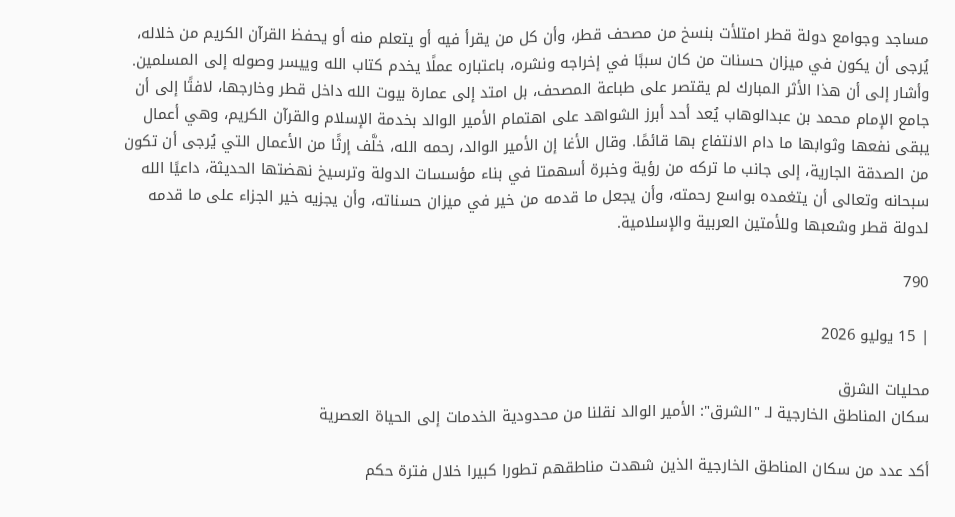مساجد وجوامع دولة قطر امتلأت بنسخ من مصحف قطر، وأن كل من يقرأ فيه أو يتعلم منه أو يحفظ القرآن الكريم من خلاله، يُرجى أن يكون في ميزان حسنات من كان سببًا في إخراجه ونشره، باعتباره عملًا يخدم كتاب الله وييسر وصوله إلى المسلمين. وأشار إلى أن هذا الأثر المبارك لم يقتصر على طباعة المصحف، بل امتد إلى عمارة بيوت الله داخل قطر وخارجها، لافتًا إلى أن جامع الإمام محمد بن عبدالوهاب يُعد أحد أبرز الشواهد على اهتمام الأمير الوالد بخدمة الإسلام والقرآن الكريم، وهي أعمال يبقى نفعها وثوابها ما دام الانتفاع بها قائمًا. وقال الأغا إن الأمير الوالد، رحمه الله، خلَّف إرثًا من الأعمال التي يُرجى أن تكون من الصدقة الجارية، إلى جانب ما تركه من رؤية وخبرة أسهمتا في بناء مؤسسات الدولة وترسيخ نهضتها الحديثة، داعيًا الله سبحانه وتعالى أن يتغمده بواسع رحمته، وأن يجعل ما قدمه من خير في ميزان حسناته، وأن يجزيه خير الجزاء على ما قدمه لدولة قطر وشعبها وللأمتين العربية والإسلامية.

790

| 15 يوليو 2026

محليات الشرق
سكان المناطق الخارجية لـ "الشرق": الأمير الوالد نقلنا من محدودية الخدمات إلى الحياة العصرية

أكد عدد من سكان المناطق الخارجية الذين شهدت مناطقهم تطورا كبيرا خلال فترة حكم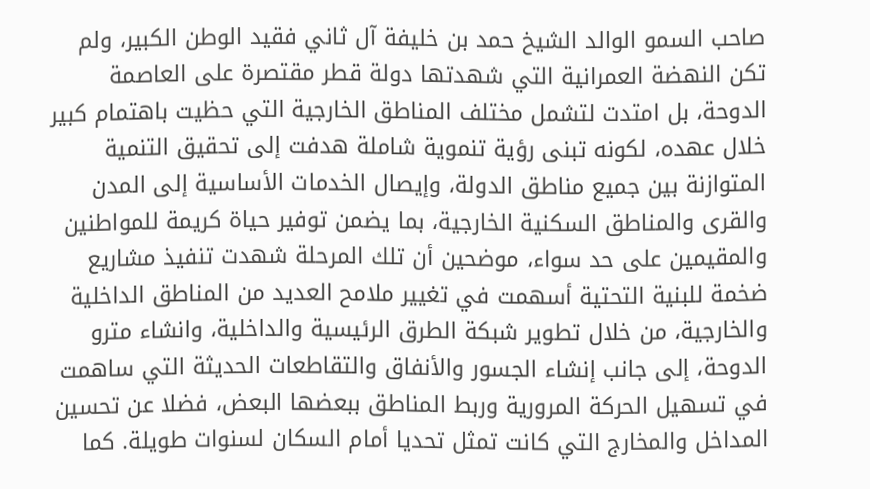صاحب السمو الوالد الشيخ حمد بن خليفة آل ثاني فقيد الوطن الكبير، ولم تكن النهضة العمرانية التي شهدتها دولة قطر مقتصرة على العاصمة الدوحة، بل امتدت لتشمل مختلف المناطق الخارجية التي حظيت باهتمام كبير خلال عهده، لكونه تبنى رؤية تنموية شاملة هدفت إلى تحقيق التنمية المتوازنة بين جميع مناطق الدولة، وإيصال الخدمات الأساسية إلى المدن والقرى والمناطق السكنية الخارجية، بما يضمن توفير حياة كريمة للمواطنين والمقيمين على حد سواء، موضحين أن تلك المرحلة شهدت تنفيذ مشاريع ضخمة للبنية التحتية أسهمت في تغيير ملامح العديد من المناطق الداخلية والخارجية، من خلال تطوير شبكة الطرق الرئيسية والداخلية، وانشاء مترو الدوحة، إلى جانب إنشاء الجسور والأنفاق والتقاطعات الحديثة التي ساهمت في تسهيل الحركة المرورية وربط المناطق ببعضها البعض، فضلا عن تحسين المداخل والمخارج التي كانت تمثل تحديا أمام السكان لسنوات طويلة. كما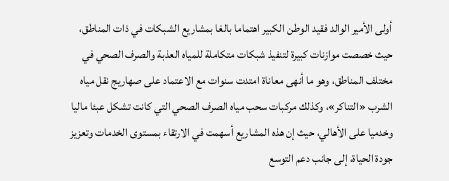أولى الأمير الوالد فقيد الوطن الكبير اهتماما بالغا بمشاريع الشبكات في ذات المناطق، حيث خصصت موازنات كبيرة لتنفيذ شبكات متكاملة للمياه العذبة والصرف الصحي في مختلف المناطق، وهو ما أنهى معاناة امتدت سنوات مع الاعتماد على صهاريج نقل مياه الشرب «التناكر»، وكذلك مركبات سحب مياه الصرف الصحي التي كانت تشكل عبئا ماليا وخدميا على الأهالي، حيث إن هذه المشاريع أسهمت في الارتقاء بمستوى الخدمات وتعزيز جودة الحياة، إلى جانب دعم التوسع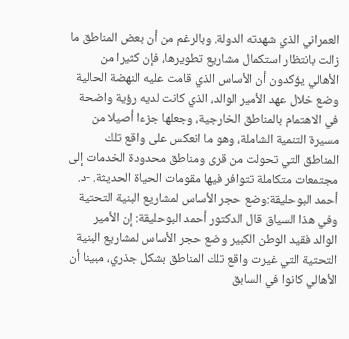العمراني الذي شهدته الدولة. وبالرغم من أن بعض المناطق ما زالت بانتظار استكمال مشاريع تطويرها، فإن كثيرا من الأهالي يؤكدون أن الأساس الذي قامت عليه النهضة الحالية وضع خلال عهد الأمير الوالد، الذي كانت لديه رؤية واضحة في الاهتمام بالمناطق الخارجية، وجعلها جزءا أصيلا من مسيرة التنمية الشاملة، وهو ما انعكس على واقع تلك المناطق التي تحولت من قرى ومناطق محدودة الخدمات إلى مجتمعات متكاملة تتوافر فيها مقومات الحياة الحديثة. -د. أحمد البوحليقة:وضع حجر الأساس لمشاريع البنية التحتية وفي هذا السياق قال الدكتور أحمد البوحليقة: إن الأمير الوالد فقيد الوطن الكبير وضع حجر الأساس لمشاريع البنية التحتية التي غيرت واقع تلك المناطق بشكل جذري، مبينا أن الأهالي كانوا في السابق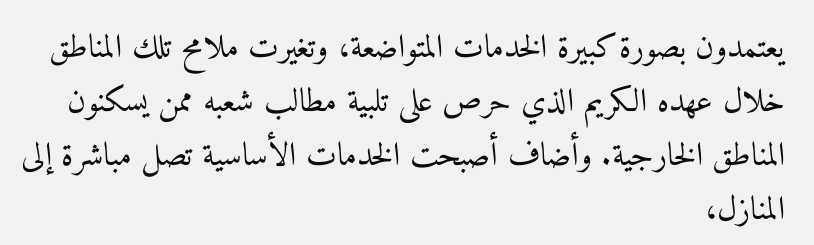يعتمدون بصورة كبيرة الخدمات المتواضعة، وتغيرت ملامح تلك المناطق خلال عهده الكريم الذي حرص على تلبية مطالب شعبه ممن يسكنون المناطق الخارجية. وأضاف أصبحت الخدمات الأساسية تصل مباشرة إلى المنازل،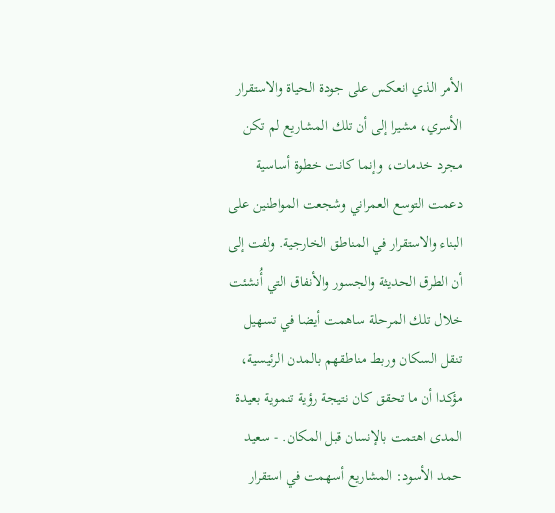الأمر الذي انعكس على جودة الحياة والاستقرار الأسري، مشيرا إلى أن تلك المشاريع لم تكن مجرد خدمات، وإنما كانت خطوة أساسية دعمت التوسع العمراني وشجعت المواطنين على البناء والاستقرار في المناطق الخارجية. ولفت إلى أن الطرق الحديثة والجسور والأنفاق التي أُنشئت خلال تلك المرحلة ساهمت أيضا في تسهيل تنقل السكان وربط مناطقهم بالمدن الرئيسية، مؤكدا أن ما تحقق كان نتيجة رؤية تنموية بعيدة المدى اهتمت بالإنسان قبل المكان. - سعيد حمد الأسود: المشاريع أسهمت في استقرار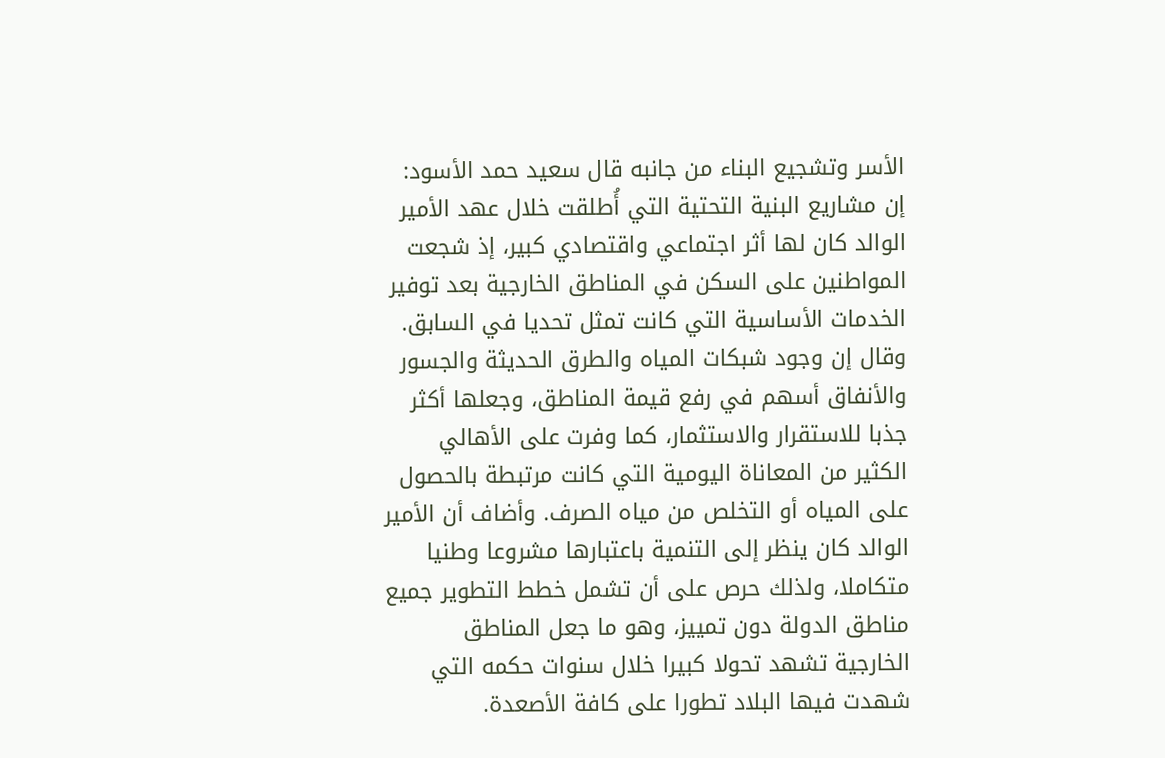الأسر وتشجيع البناء من جانبه قال سعيد حمد الأسود: إن مشاريع البنية التحتية التي أُطلقت خلال عهد الأمير الوالد كان لها أثر اجتماعي واقتصادي كبير، إذ شجعت المواطنين على السكن في المناطق الخارجية بعد توفير الخدمات الأساسية التي كانت تمثل تحديا في السابق. وقال إن وجود شبكات المياه والطرق الحديثة والجسور والأنفاق أسهم في رفع قيمة المناطق، وجعلها أكثر جذبا للاستقرار والاستثمار، كما وفرت على الأهالي الكثير من المعاناة اليومية التي كانت مرتبطة بالحصول على المياه أو التخلص من مياه الصرف. وأضاف أن الأمير الوالد كان ينظر إلى التنمية باعتبارها مشروعا وطنيا متكاملا، ولذلك حرص على أن تشمل خطط التطوير جميع مناطق الدولة دون تمييز، وهو ما جعل المناطق الخارجية تشهد تحولا كبيرا خلال سنوات حكمه التي شهدت فيها البلاد تطورا على كافة الأصعدة.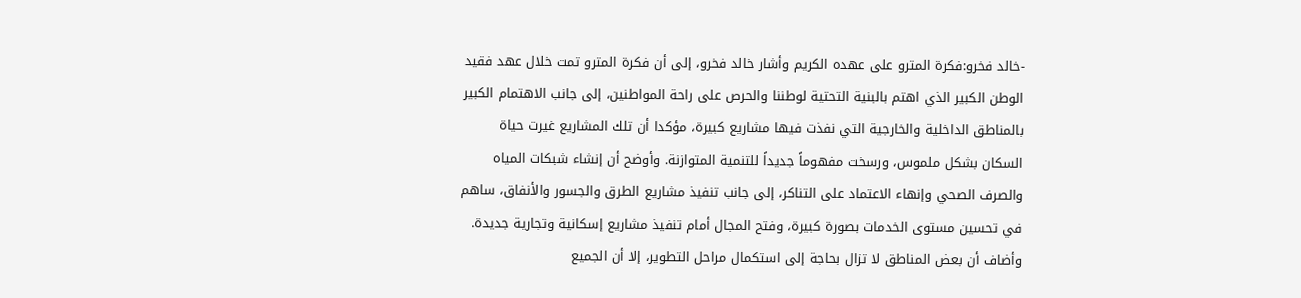-خالد فخرو:فكرة المترو على عهده الكريم وأشار خالد فخرو، إلى أن فكرة المترو تمت خلال عهد فقيد الوطن الكبير الذي اهتم بالبنية التحتية لوطننا والحرص على راحة المواطنين، إلى جانب الاهتمام الكبير بالمناطق الداخلية والخارجية التي نفذت فيها مشاريع كبيرة، مؤكدا أن تلك المشاريع غيرت حياة السكان بشكل ملموس، ورسخت مفهوماً جديداً للتنمية المتوازنة. وأوضح أن إنشاء شبكات المياه والصرف الصحي وإنهاء الاعتماد على التناكر، إلى جانب تنفيذ مشاريع الطرق والجسور والأنفاق، ساهم في تحسين مستوى الخدمات بصورة كبيرة، وفتح المجال أمام تنفيذ مشاريع إسكانية وتجارية جديدة. وأضاف أن بعض المناطق لا تزال بحاجة إلى استكمال مراحل التطوير، إلا أن الجميع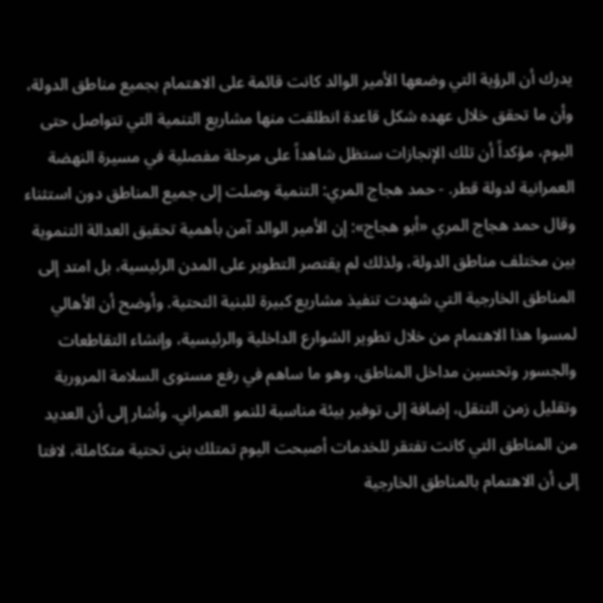يدرك أن الرؤية التي وضعها الأمير الوالد كانت قائمة على الاهتمام بجميع مناطق الدولة، وأن ما تحقق خلال عهده شكل قاعدة انطلقت منها مشاريع التنمية التي تتواصل حتى اليوم، مؤكداً أن تلك الإنجازات ستظل شاهداً على مرحلة مفصلية في مسيرة النهضة العمرانية لدولة قطر. - حمد هجاج المري: التنمية وصلت إلى جميع المناطق دون استثناء وقال حمد هجاج المري «أبو هجاج»: إن الأمير الوالد آمن بأهمية تحقيق العدالة التنموية بين مختلف مناطق الدولة، ولذلك لم يقتصر التطوير على المدن الرئيسية، بل امتد إلى المناطق الخارجية التي شهدت تنفيذ مشاريع كبيرة للبنية التحتية. وأوضح أن الأهالي لمسوا هذا الاهتمام من خلال تطوير الشوارع الداخلية والرئيسية، وإنشاء التقاطعات والجسور وتحسين مداخل المناطق، وهو ما ساهم في رفع مستوى السلامة المرورية وتقليل زمن التنقل، إضافة إلى توفير بيئة مناسبة للنمو العمراني. وأشار إلى أن العديد من المناطق التي كانت تفتقر للخدمات أصبحت اليوم تمتلك بنى تحتية متكاملة، لافتا إلى أن الاهتمام بالمناطق الخارجية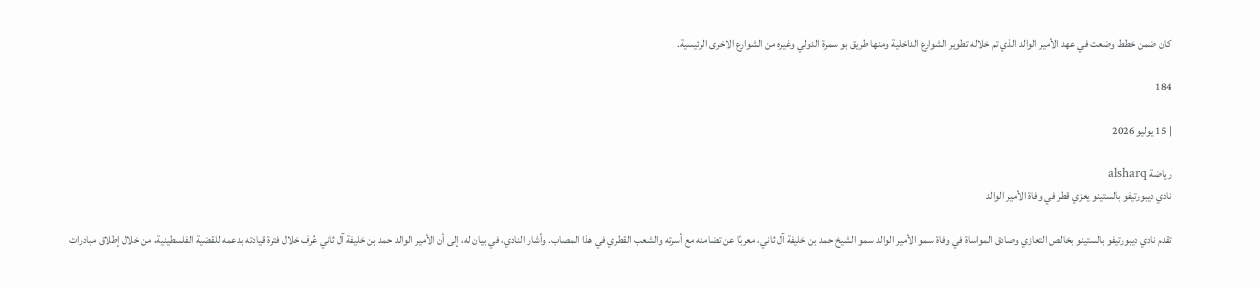كان ضمن خطط وضعت في عهد الأمير الوالد الذي تم خلاله تطوير الشوارع الداخلية ومنها طريق بو سمرة الدولي وغيره من الشوارع الاخرى الرئيسية.

184

| 15 يوليو 2026

رياضة alsharq
نادي ديبورتيفو بالستينو يعزي قطر في وفاة الأمير الوالد

تقدم نادي ديبورتيفو بالستينو بخالص التعازي وصادق المواساة في وفاة سمو الأمير الوالد سمو الشيخ حمد بن خليفة آل ثاني، معربًا عن تضامنه مع أسرته والشعب القطري في هذا المصاب. وأشار النادي، في بيان له، إلى أن الأمير الوالد حمد بن خليفة آل ثاني عُرف خلال فترة قيادته بدعمه للقضية الفلسطينية، من خلال إطلاق مبادرات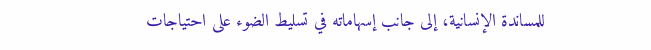للمساندة الإنسانية، إلى جانب إسهاماته في تسليط الضوء على احتياجات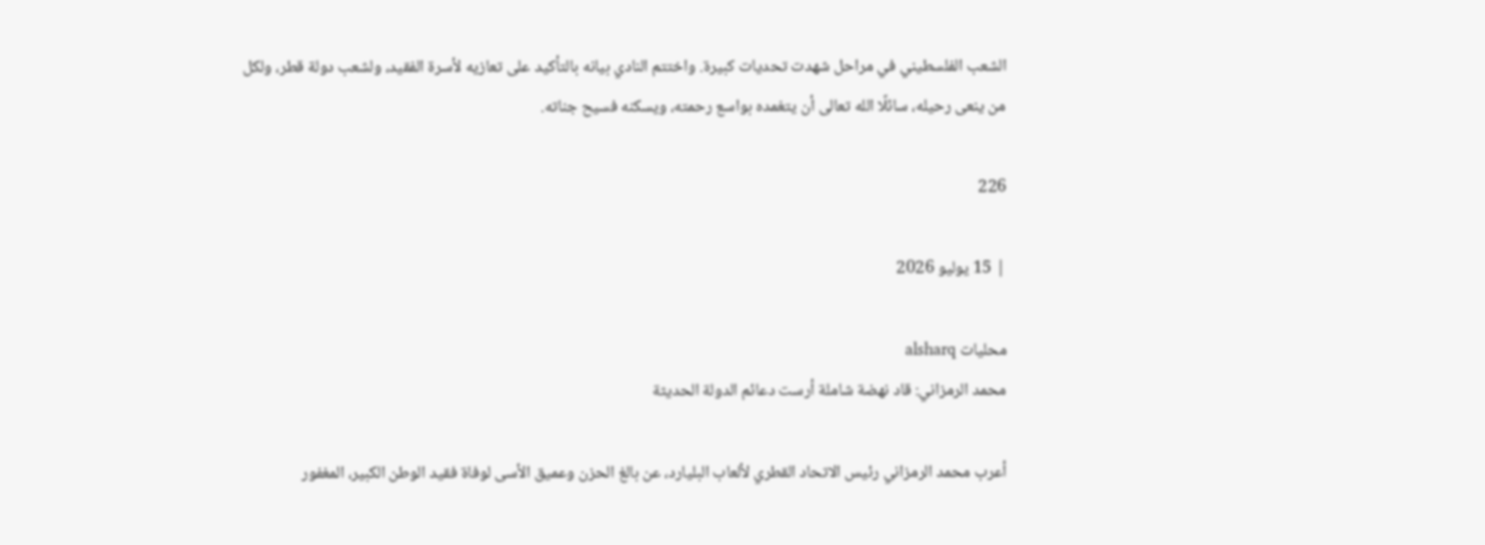الشعب الفلسطيني في مراحل شهدت تحديات كبيرة. واختتم النادي بيانه بالتأكيد على تعازيه لأسرة الفقيد، ولشعب دولة قطر، ولكل من ينعى رحيله، سائلًا الله تعالى أن يتغمده بواسع رحمته، ويسكنه فسيح جناته.

226

| 15 يوليو 2026

محليات alsharq
محمد الرمزاني: قاد نهضة شاملة أرست دعائم الدولة الحديثة

أعرب محمد الرمزاني رئيس الاتحاد القطري لألعاب البليارد، عن بالغ الحزن وعميق الأسى لوفاة فقيد الوطن الكبير، المغفور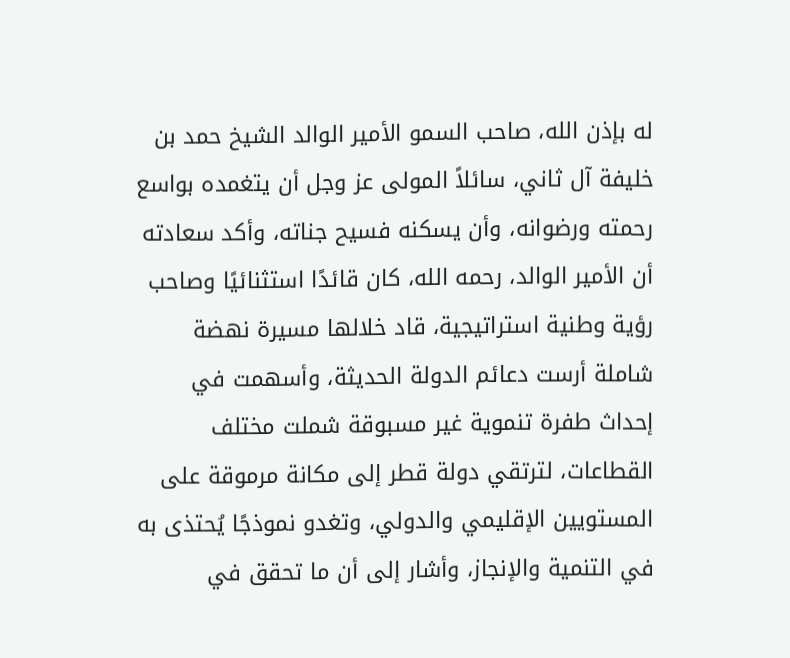له بإذن الله، صاحب السمو الأمير الوالد الشيخ حمد بن خليفة آل ثاني، سائلاً المولى عز وجل أن يتغمده بواسع رحمته ورضوانه، وأن يسكنه فسيح جناته، وأكد سعادته أن الأمير الوالد، رحمه الله، كان قائدًا استثنائيًا وصاحب رؤية وطنية استراتيجية، قاد خلالها مسيرة نهضة شاملة أرست دعائم الدولة الحديثة، وأسهمت في إحداث طفرة تنموية غير مسبوقة شملت مختلف القطاعات، لترتقي دولة قطر إلى مكانة مرموقة على المستويين الإقليمي والدولي، وتغدو نموذجًا يُحتذى به في التنمية والإنجاز، وأشار إلى أن ما تحقق في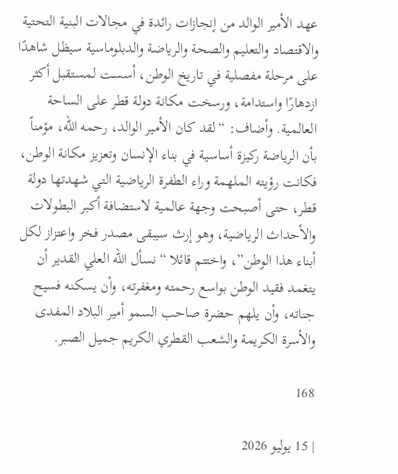عهد الأمير الوالد من إنجازات رائدة في مجالات البنية التحتية والاقتصاد والتعليم والصحة والرياضة والدبلوماسية سيظل شاهدًا على مرحلة مفصلية في تاريخ الوطن، أسست لمستقبل أكثر ازدهارًا واستدامة، ورسخت مكانة دولة قطر على الساحة العالمية. وأضاف: “لقد كان الأمير الوالد، رحمه الله، مؤمناً بأن الرياضة ركيزة أساسية في بناء الإنسان وتعزيز مكانة الوطن، فكانت رؤيته الملهمة وراء الطفرة الرياضية التي شهدتها دولة قطر، حتى أصبحت وجهة عالمية لاستضافة أكبر البطولات والأحداث الرياضية، وهو إرث سيبقى مصدر فخر واعتزاز لكل أبناء هذا الوطن”، واختتم قائلا “نسأل الله العلي القدير أن يتغمد فقيد الوطن بواسع رحمته ومغفرته، وأن يسكنه فسيح جناته، وأن يلهم حضرة صاحب السمو أمير البلاد المفدى والأسرة الكريمة والشعب القطري الكريم جميل الصبر.

168

| 15 يوليو 2026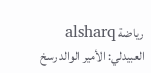رياضة alsharq
العبيدلي: الأمير الوالد رسخ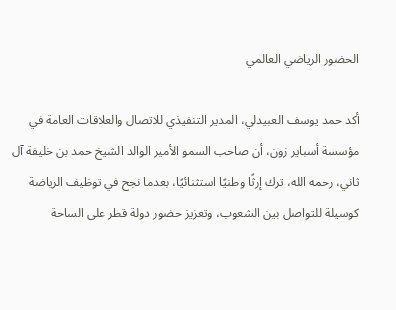الحضور الرياضي العالمي

أكد حمد يوسف العبيدلي، المدير التنفيذي للاتصال والعلاقات العامة في مؤسسة أسباير زون، أن صاحب السمو الأمير الوالد الشيخ حمد بن خليفة آل ثاني، رحمه الله، ترك إرثًا وطنيًا استثنائيًا، بعدما نجح في توظيف الرياضة كوسيلة للتواصل بين الشعوب، وتعزيز حضور دولة قطر على الساحة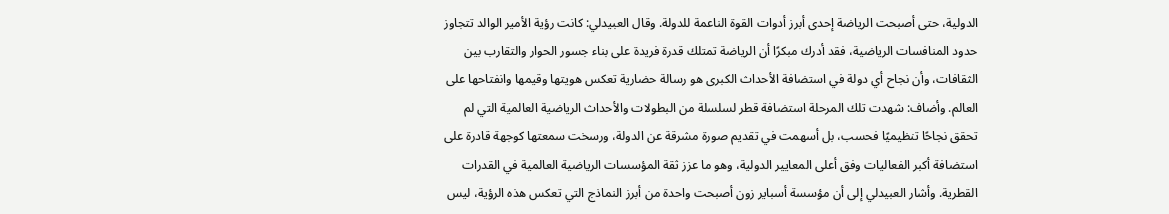الدولية، حتى أصبحت الرياضة إحدى أبرز أدوات القوة الناعمة للدولة. وقال العبيدلي: كانت رؤية الأمير الوالد تتجاوز حدود المنافسات الرياضية، فقد أدرك مبكرًا أن الرياضة تمتلك قدرة فريدة على بناء جسور الحوار والتقارب بين الثقافات، وأن نجاح أي دولة في استضافة الأحداث الكبرى هو رسالة حضارية تعكس هويتها وقيمها وانفتاحها على العالم. وأضاف: شهدت تلك المرحلة استضافة قطر لسلسلة من البطولات والأحداث الرياضية العالمية التي لم تحقق نجاحًا تنظيميًا فحسب، بل أسهمت في تقديم صورة مشرقة عن الدولة، ورسخت سمعتها كوجهة قادرة على استضافة أكبر الفعاليات وفق أعلى المعايير الدولية، وهو ما عزز ثقة المؤسسات الرياضية العالمية في القدرات القطرية. وأشار العبيدلي إلى أن مؤسسة أسباير زون أصبحت واحدة من أبرز النماذج التي تعكس هذه الرؤية، ليس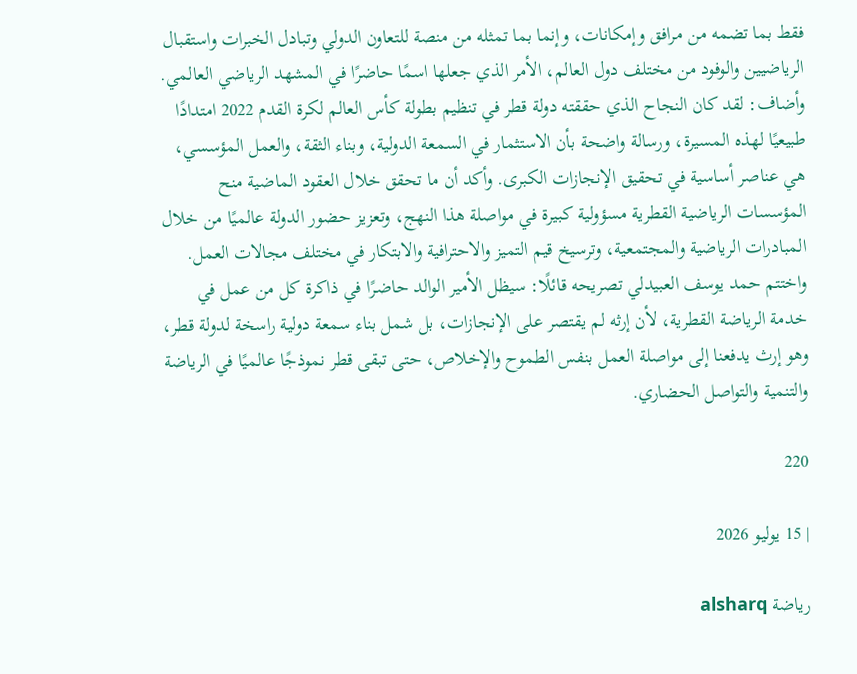فقط بما تضمه من مرافق وإمكانات، وإنما بما تمثله من منصة للتعاون الدولي وتبادل الخبرات واستقبال الرياضيين والوفود من مختلف دول العالم، الأمر الذي جعلها اسمًا حاضرًا في المشهد الرياضي العالمي. وأضاف: لقد كان النجاح الذي حققته دولة قطر في تنظيم بطولة كأس العالم لكرة القدم 2022 امتدادًا طبيعيًا لهذه المسيرة، ورسالة واضحة بأن الاستثمار في السمعة الدولية، وبناء الثقة، والعمل المؤسسي، هي عناصر أساسية في تحقيق الإنجازات الكبرى. وأكد أن ما تحقق خلال العقود الماضية منح المؤسسات الرياضية القطرية مسؤولية كبيرة في مواصلة هذا النهج، وتعزيز حضور الدولة عالميًا من خلال المبادرات الرياضية والمجتمعية، وترسيخ قيم التميز والاحترافية والابتكار في مختلف مجالات العمل. واختتم حمد يوسف العبيدلي تصريحه قائلًا: سيظل الأمير الوالد حاضرًا في ذاكرة كل من عمل في خدمة الرياضة القطرية، لأن إرثه لم يقتصر على الإنجازات، بل شمل بناء سمعة دولية راسخة لدولة قطر، وهو إرث يدفعنا إلى مواصلة العمل بنفس الطموح والإخلاص، حتى تبقى قطر نموذجًا عالميًا في الرياضة والتنمية والتواصل الحضاري.

220

| 15 يوليو 2026

رياضة alsharq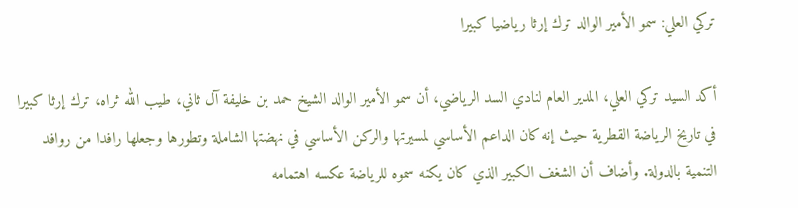تركي العلي: سمو الأمير الوالد ترك إرثا رياضيا كبيرا

أكد السيد تركي العلي، المدير العام لنادي السد الرياضي، أن سمو الأمير الوالد الشيخ حمد بن خليفة آل ثاني، طيب الله ثراه، ترك إرثا كبيرا في تاريخ الرياضة القطرية حيث إنه كان الداعم الأساسي لمسيرتها والركن الأساسي في نهضتها الشاملة وتطورها وجعلها رافدا من روافد التنمية بالدولة. وأضاف أن الشغف الكبير الذي كان يكنه سموه للرياضة عكسه اهتمامه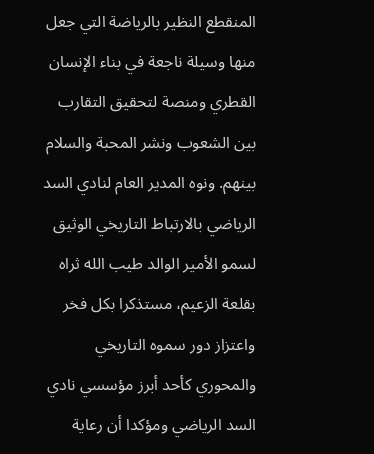المنقطع النظير بالرياضة التي جعل منها وسيلة ناجعة في بناء الإنسان القطري ومنصة لتحقيق التقارب بين الشعوب ونشر المحبة والسلام بينهم. ونوه المدير العام لنادي السد الرياضي بالارتباط التاريخي الوثيق لسمو الأمير الوالد طيب الله ثراه بقلعة الزعيم، مستذكرا بكل فخر واعتزاز دور سموه التاريخي والمحوري كأحد أبرز مؤسسي نادي السد الرياضي ومؤكدا أن رعاية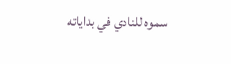سموه للنادي في بداياته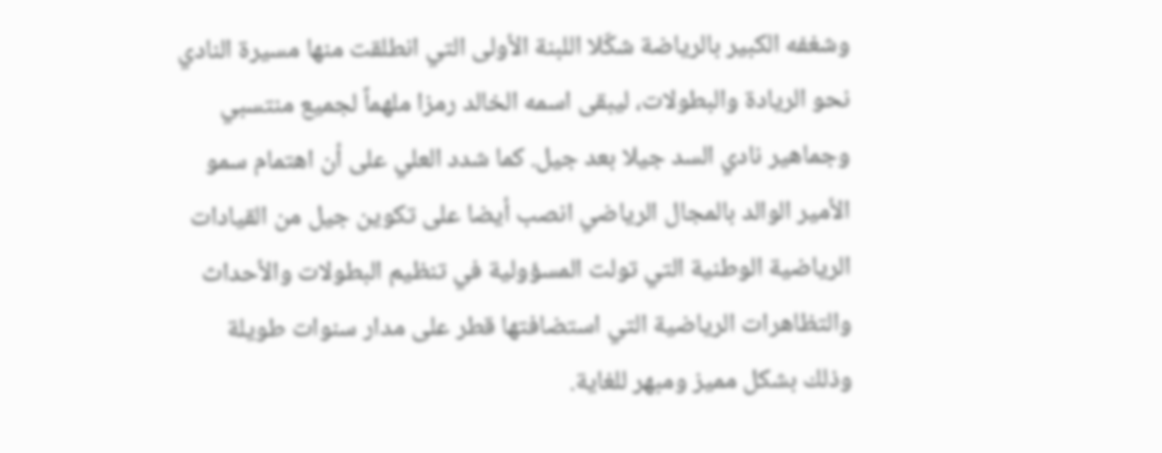وشغفه الكبير بالرياضة شكّلا اللبنة الأولى التي انطلقت منها مسيرة النادي نحو الريادة والبطولات، ليبقى اسمه الخالد رمزا ملهماً لجميع منتسبي وجماهير نادي السد جيلا بعد جيل. كما شدد العلي على أن اهتمام سمو الأمير الوالد بالمجال الرياضي انصب أيضا على تكوين جيل من القيادات الرياضية الوطنية التي تولت المسؤولية في تنظيم البطولات والأحداث والتظاهرات الرياضية التي استضافتها قطر على مدار سنوات طويلة وذلك بشكل مميز ومبهر للغاية.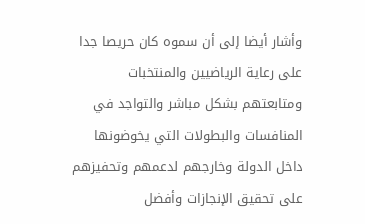وأشار أيضا إلى أن سموه كان حريصا جدا على رعاية الرياضيين والمنتخبات ومتابعتهم بشكل مباشر والتواجد في المنافسات والبطولات التي يخوضونها داخل الدولة وخارجهم لدعمهم وتحفيزهم على تحقيق الإنجازات وأفضل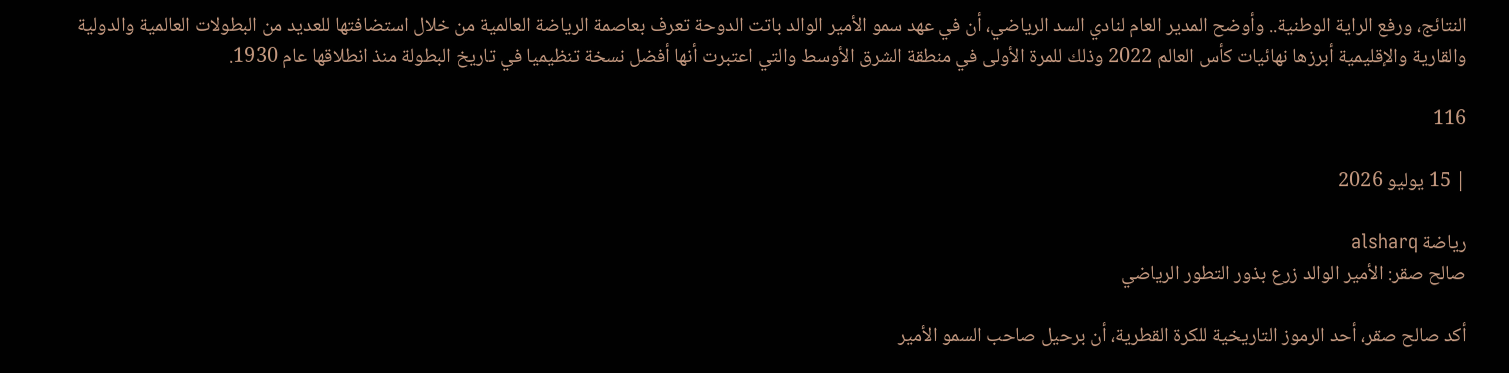النتائج، ورفع الراية الوطنية.. وأوضح المدير العام لنادي السد الرياضي، أن في عهد سمو الأمير الوالد باتت الدوحة تعرف بعاصمة الرياضة العالمية من خلال استضافتها للعديد من البطولات العالمية والدولية والقارية والإقليمية أبرزها نهائيات كأس العالم 2022 وذلك للمرة الأولى في منطقة الشرق الأوسط والتي اعتبرت أنها أفضل نسخة تنظيميا في تاريخ البطولة منذ انطلاقها عام 1930.

116

| 15 يوليو 2026

رياضة alsharq
صالح صقر: الأمير الوالد زرع بذور التطور الرياضي

أكد صالح صقر، أحد الرموز التاريخية للكرة القطرية، أن برحيل صاحب السمو الأمير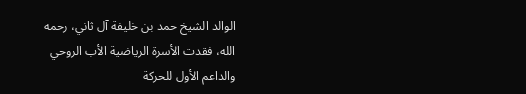الوالد الشيخ حمد بن خليفة آل ثاني، رحمه الله، فقدت الأسرة الرياضية الأب الروحي والداعم الأول للحركة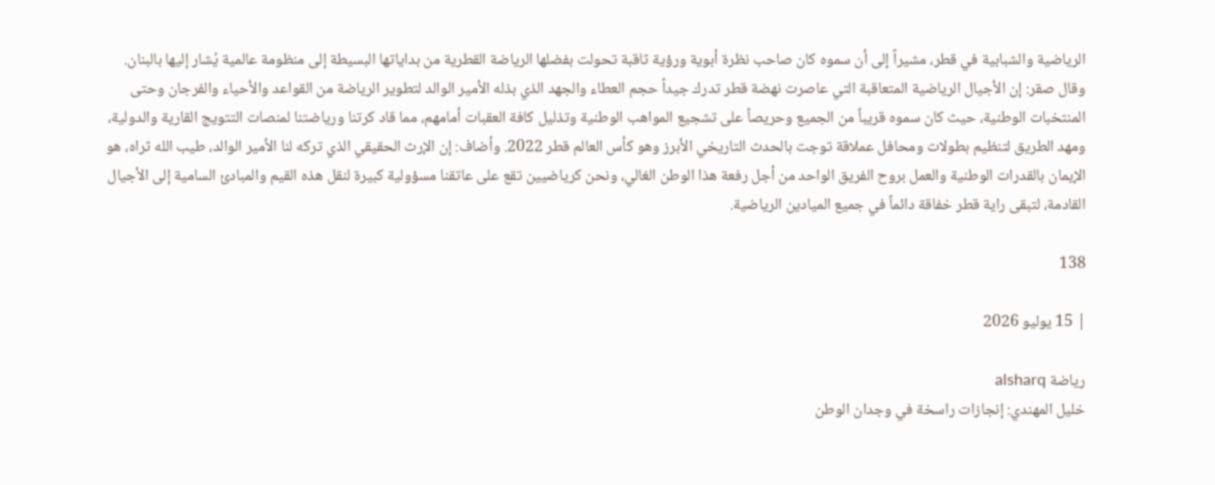الرياضية والشبابية في قطر، مشيراً إلى أن سموه كان صاحب نظرة أبوية ورؤية ثاقبة تحولت بفضلها الرياضة القطرية من بداياتها البسيطة إلى منظومة عالمية يُشار إليها بالبنان. وقال صقر: إن الأجيال الرياضية المتعاقبة التي عاصرت نهضة قطر تدرك جيداً حجم العطاء والجهد الذي بذله الأمير الوالد لتطوير الرياضة من القواعد والأحياء والفرجان وحتى المنتخبات الوطنية، حيث كان سموه قريباً من الجميع وحريصاً على تشجيع المواهب الوطنية وتذليل كافة العقبات أمامهم، مما قاد كرتنا ورياضتنا لمنصات التتويج القارية والدولية، ومهد الطريق لتنظيم بطولات ومحافل عملاقة توجت بالحدث التاريخي الأبرز وهو كأس العالم قطر 2022. وأضاف: إن الإرث الحقيقي الذي تركه لنا الأمير الوالد، طيب الله ثراه، هو الإيمان بالقدرات الوطنية والعمل بروح الفريق الواحد من أجل رفعة هذا الوطن الغالي، ونحن كرياضيين تقع على عاتقنا مسؤولية كبيرة لنقل هذه القيم والمبادئ السامية إلى الأجيال القادمة، لتبقى راية قطر خفاقة دائماً في جميع الميادين الرياضية.

138

| 15 يوليو 2026

رياضة alsharq
خليل المهندي: إنجازات راسخة في وجدان الوطن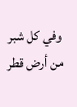وفي كل شبر من أرض قطر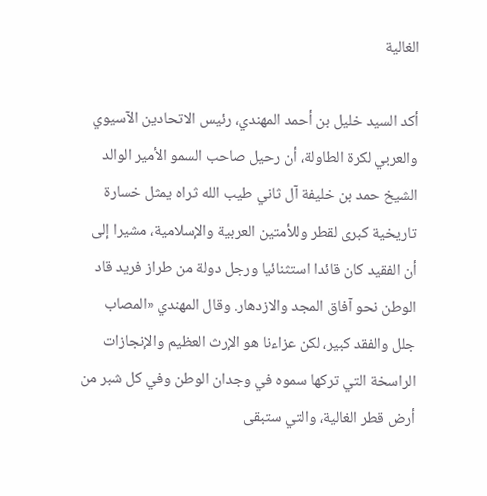الغالية

أكد السيد خليل بن أحمد المهندي، رئيس الاتحادين الآسيوي والعربي لكرة الطاولة، أن رحيل صاحب السمو الأمير الوالد الشيخ حمد بن خليفة آل ثاني طيب الله ثراه يمثل خسارة تاريخية كبرى لقطر وللأمتين العربية والإسلامية، مشيرا إلى أن الفقيد كان قائدا استثنائيا ورجل دولة من طراز فريد قاد الوطن نحو آفاق المجد والازدهار. وقال المهندي «المصاب جلل والفقد كبير، لكن عزاءنا هو الإرث العظيم والإنجازات الراسخة التي تركها سموه في وجدان الوطن وفي كل شبر من أرض قطر الغالية، والتي ستبقى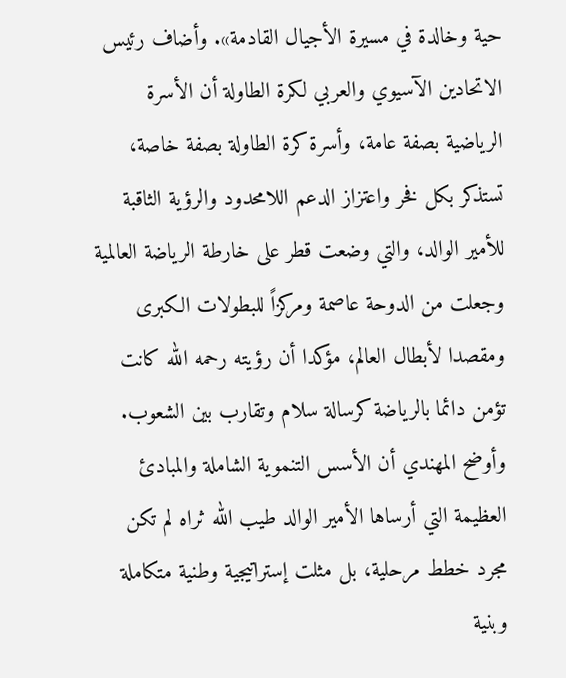حية وخالدة في مسيرة الأجيال القادمة». وأضاف رئيس الاتحادين الآسيوي والعربي لكرة الطاولة أن الأسرة الرياضية بصفة عامة، وأسرة كرة الطاولة بصفة خاصة، تستذكر بكل فخر واعتزاز الدعم اللامحدود والرؤية الثاقبة للأمير الوالد، والتي وضعت قطر على خارطة الرياضة العالمية وجعلت من الدوحة عاصمة ومركزاً للبطولات الكبرى ومقصدا لأبطال العالم، مؤكدا أن رؤيته رحمه الله كانت تؤمن دائما بالرياضة كرسالة سلام وتقارب بين الشعوب. وأوضح المهندي أن الأسس التنموية الشاملة والمبادئ العظيمة التي أرساها الأمير الوالد طيب الله ثراه لم تكن مجرد خطط مرحلية، بل مثلت إستراتيجية وطنية متكاملة وبنية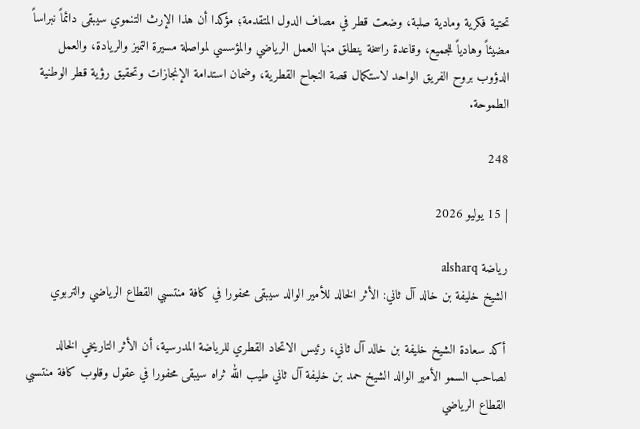تحتية فكرية ومادية صلبة، وضعت قطر في مصاف الدول المتقدمة؛ مؤكدا أن هذا الإرث التنموي سيبقى دائماً نبراساً مضيئاً وهادياً للجميع، وقاعدة راسخة ينطلق منها العمل الرياضي والمؤسسي لمواصلة مسيرة التميز والريادة، والعمل الدؤوب بروح الفريق الواحد لاستكمال قصة النجاح القطرية، وضمان استدامة الإنجازات وتحقيق رؤية قطر الوطنية الطموحة.

248

| 15 يوليو 2026

رياضة alsharq
الشيخ خليفة بن خالد آل ثاني: الأثر الخالد للأمير الوالد سيبقى محفورا في كافة منتسبي القطاع الرياضي والتربوي

أكد سعادة الشيخ خليفة بن خالد آل ثاني، رئيس الاتحاد القطري للرياضة المدرسية، أن الأثر التاريخي الخالد لصاحب السمو الأمير الوالد الشيخ حمد بن خليفة آل ثاني طيب الله ثراه سيبقى محفورا في عقول وقلوب كافة منتسبي القطاع الرياضي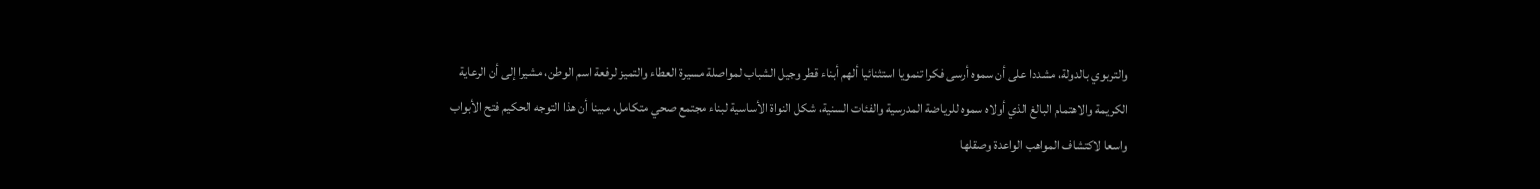والتربوي بالدولة، مشددا على أن سموه أرسى فكرا تنمويا استثنائيا ألهم أبناء قطر وجيل الشباب لمواصلة مسيرة العطاء والتميز لرفعة اسم الوطن، مشيرا إلى أن الرعاية الكريمة والاهتمام البالغ الذي أولاه سموه للرياضة المدرسية والفئات السنية، شكل النواة الأساسية لبناء مجتمع صحي متكامل، مبينا أن هذا التوجه الحكيم فتح الأبواب واسعا لاكتشاف المواهب الواعدة وصقلها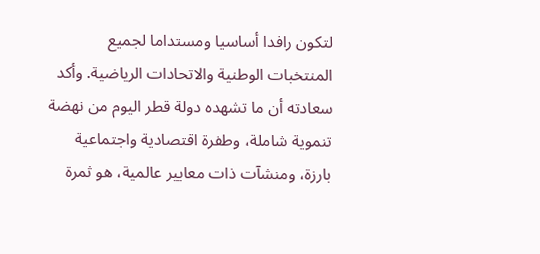لتكون رافدا أساسيا ومستداما لجميع المنتخبات الوطنية والاتحادات الرياضية. وأكد سعادته أن ما تشهده دولة قطر اليوم من نهضة تنموية شاملة، وطفرة اقتصادية واجتماعية بارزة، ومنشآت ذات معايير عالمية، هو ثمرة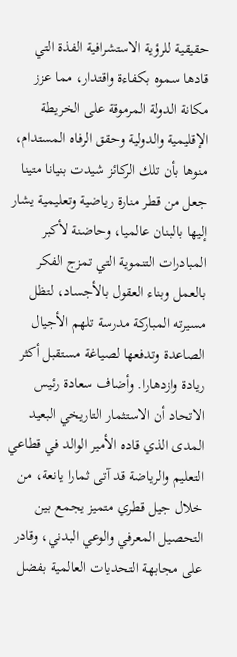حقيقية للرؤية الاستشرافية الفذة التي قادها سموه بكفاءة واقتدار، مما عزز مكانة الدولة المرموقة على الخريطة الإقليمية والدولية وحقق الرفاه المستدام، منوها بأن تلك الركائز شيدت بنيانا متينا جعل من قطر منارة رياضية وتعليمية يشار إليها بالبنان عالميا، وحاضنة لأكبر المبادرات التنموية التي تمزج الفكر بالعمل وبناء العقول بالأجساد، لتظل مسيرته المباركة مدرسة تلهم الأجيال الصاعدة وتدفعها لصياغة مستقبل أكثر ريادة وازدهارا. وأضاف سعادة رئيس الاتحاد أن الاستثمار التاريخي البعيد المدى الذي قاده الأمير الوالد في قطاعي التعليم والرياضة قد آتى ثمارا يانعة، من خلال جيل قطري متميز يجمع بين التحصيل المعرفي والوعي البدني، وقادر على مجابهة التحديات العالمية بفضل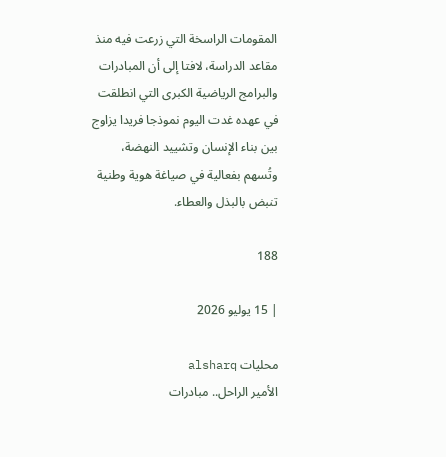المقومات الراسخة التي زرعت فيه منذ مقاعد الدراسة، لافتا إلى أن المبادرات والبرامج الرياضية الكبرى التي انطلقت في عهده غدت اليوم نموذجا فريدا يزاوج بين بناء الإنسان وتشييد النهضة، وتُسهم بفعالية في صياغة هوية وطنية تنبض بالبذل والعطاء.

188

| 15 يوليو 2026

محليات alsharq
الأمير الراحل.. مبادرات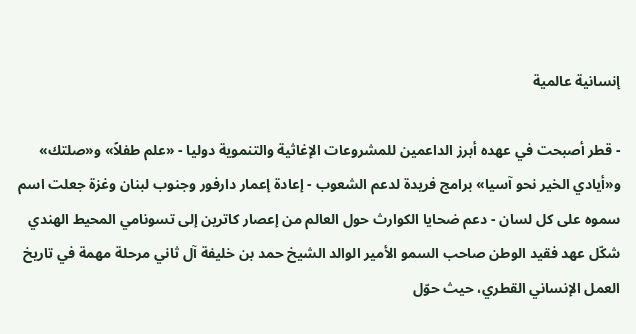إنسانية عالمية

- قطر أصبحت في عهده أبرز الداعمين للمشروعات الإغاثية والتنموية دوليا - «علم طفلاً» و«صلتك» و«أيادي الخير نحو آسيا» برامج فريدة لدعم الشعوب - إعادة إعمار دارفور وجنوب لبنان وغزة جعلت اسم سموه على كل لسان - دعم ضحايا الكوارث حول العالم من إعصار كاترين إلى تسونامي المحيط الهندي شكّل عهد فقيد الوطن صاحب السمو الأمير الوالد الشيخ حمد بن خليفة آل ثاني مرحلة مهمة في تاريخ العمل الإنساني القطري، حيث حوّل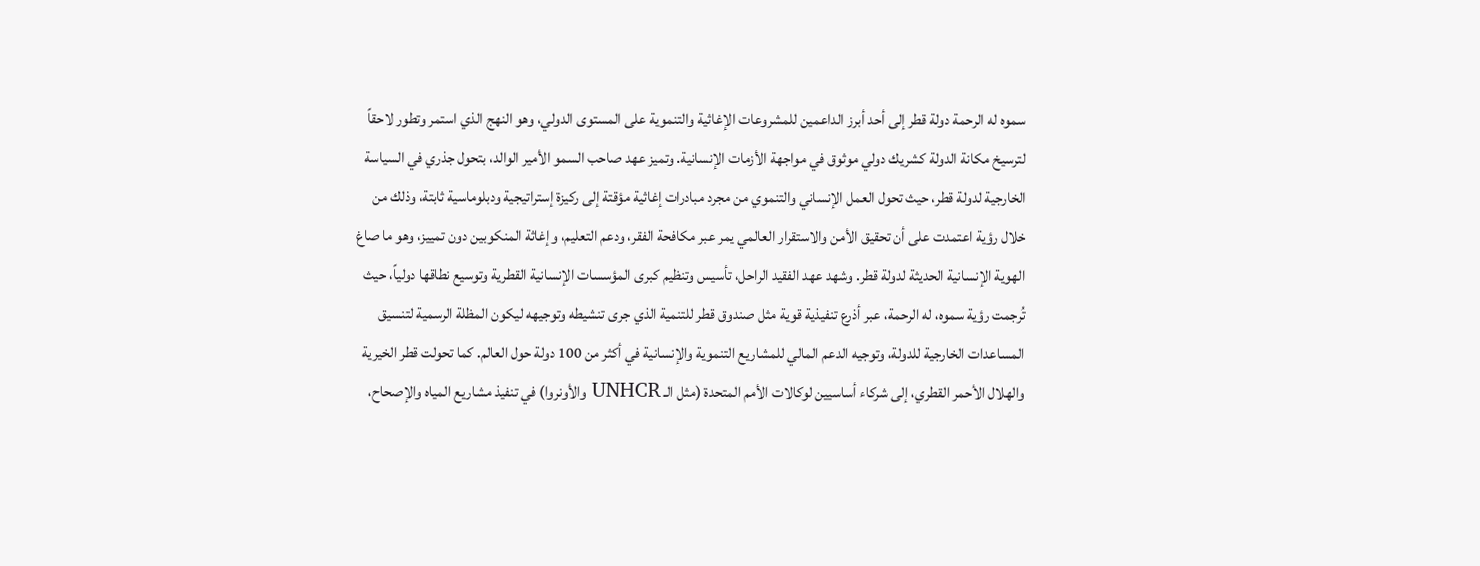سموه له الرحمة دولة قطر إلى أحد أبرز الداعمين للمشروعات الإغاثية والتنموية على المستوى الدولي، وهو النهج الذي استمر وتطور لاحقاً لترسيخ مكانة الدولة كشريك دولي موثوق في مواجهة الأزمات الإنسانية. وتميز عهد صاحب السمو الأمير الوالد، بتحول جذري في السياسة الخارجية لدولة قطر، حيث تحول العمل الإنساني والتنموي من مجرد مبادرات إغاثية مؤقتة إلى ركيزة إستراتيجية ودبلوماسية ثابتة، وذلك من خلال رؤية اعتمدت على أن تحقيق الأمن والاستقرار العالمي يمر عبر مكافحة الفقر، ودعم التعليم، وإغاثة المنكوبين دون تمييز، وهو ما صاغ الهوية الإنسانية الحديثة لدولة قطر. وشهد عهد الفقيد الراحل، تأسيس وتنظيم كبرى المؤسسات الإنسانية القطرية وتوسيع نطاقها دولياً، حيث تُرجمت رؤية سموه، له الرحمة، عبر أذرع تنفيذية قوية مثل صندوق قطر للتنمية الذي جرى تنشيطه وتوجيهه ليكون المظلة الرسمية لتنسيق المساعدات الخارجية للدولة، وتوجيه الدعم المالي للمشاريع التنموية والإنسانية في أكثر من 100 دولة حول العالم. كما تحولت قطر الخيرية والهلال الأحمر القطري، إلى شركاء أساسيين لوكالات الأمم المتحدة (مثل الـ UNHCR والأونروا) في تنفيذ مشاريع المياه والإصحاح،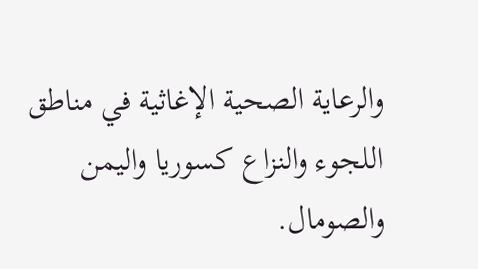والرعاية الصحية الإغاثية في مناطق اللجوء والنزاع كسوريا واليمن والصومال.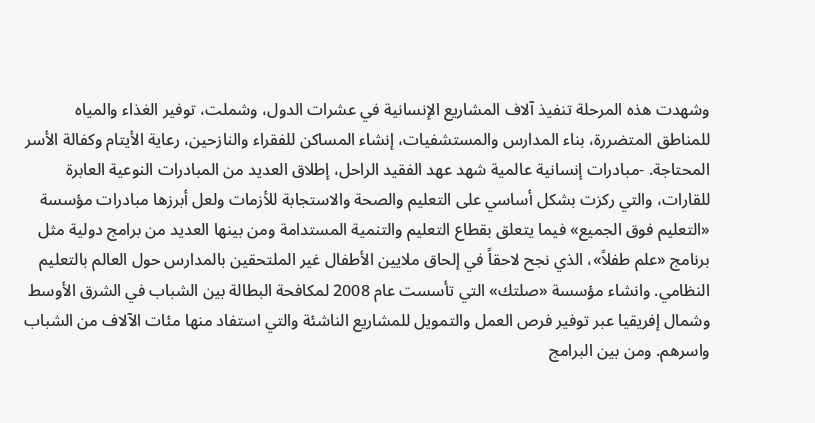وشهدت هذه المرحلة تنفيذ آلاف المشاريع الإنسانية في عشرات الدول، وشملت، توفير الغذاء والمياه للمناطق المتضررة، بناء المدارس والمستشفيات، إنشاء المساكن للفقراء والنازحين، رعاية الأيتام وكفالة الأسر المحتاجة. -مبادرات إنسانية عالمية شهد عهد الفقيد الراحل، إطلاق العديد من المبادرات النوعية العابرة للقارات، والتي ركزت بشكل أساسي على التعليم والصحة والاستجابة للأزمات ولعل أبرزها مبادرات مؤسسة «التعليم فوق الجميع» فيما يتعلق بقطاع التعليم والتنمية المستدامة ومن بينها العديد من برامج دولية مثل برنامج «علم طفلاً»، الذي نجح لاحقاً في إلحاق ملايين الأطفال غير الملتحقين بالمدارس حول العالم بالتعليم النظامي. وانشاء مؤسسة «صلتك» التي تأسست عام 2008 لمكافحة البطالة بين الشباب في الشرق الأوسط وشمال إفريقيا عبر توفير فرص العمل والتمويل للمشاريع الناشئة والتي استفاد منها مئات الآلاف من الشباب واسرهم. ومن بين البرامج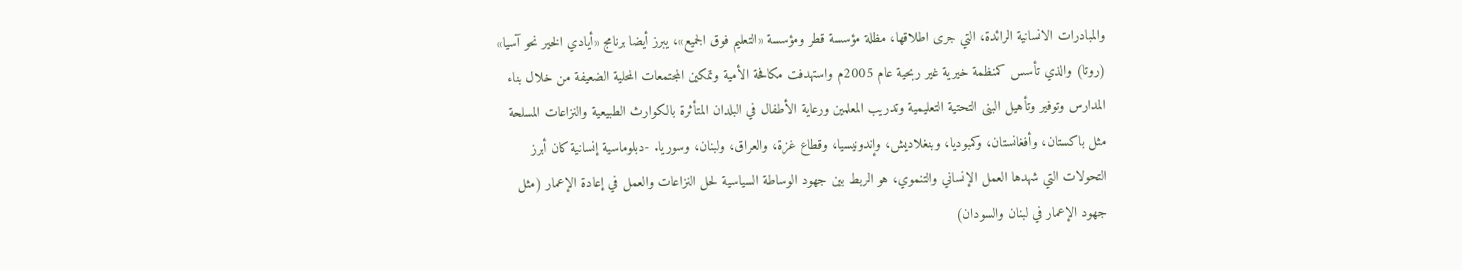والمبادرات الانسانية الرائدة، التي جرى اطلاقها، مظلة مؤسسة قطر ومؤسسة «التعليم فوق الجميع»، يبرز أيضا برنامج «أيادي الخير نحو آسيا» (روتا) والذي تأسس كمنظمة خيرية غير ربحية عام 2005م واستهدفت مكافحة الأمية وتمكين المجتمعات المحلية الضعيفة من خلال بناء المدارس وتوفير وتأهيل البنى التحتية التعليمية وتدريب المعلمين ورعاية الأطفال في البلدان المتأثرة بالكوارث الطبيعية والنزاعات المسلحة مثل باكستان، وأفغانستان، وكمبوديا، وبنغلاديش، وإندونيسيا، وقطاع غزة، والعراق، ولبنان، وسوريا. -دبلوماسية إنسانية كان أبرز التحولات التي شهدها العمل الإنساني والتنموي، هو الربط بين جهود الوساطة السياسية لحل النزاعات والعمل في إعادة الإعمار (مثل جهود الإعمار في لبنان والسودان)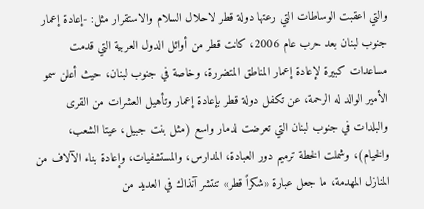والتي اعقبت الوساطات التي رعتها دولة قطر لاحلال السلام والاستقرار مثل: -إعادة إعمار جنوب لبنان بعد حرب عام 2006، كانت قطر من أوائل الدول العربية التي قدمت مساعدات كبيرة لإعادة إعمار المناطق المتضررة، وخاصة في جنوب لبنان، حيث أعلن سمو الأمير الوالد له الرحمة، عن تكفل دولة قطر بإعادة إعمار وتأهيل العشرات من القرى والبلدات في جنوب لبنان التي تعرضت لدمار واسع (مثل بنت جبيل، عيتا الشعب، والخيام)، وشملت الخطة ترميم دور العبادة، المدارس، والمستشفيات، وإعادة بناء الآلاف من المنازل المهدمة، ما جعل عبارة «شكراً قطر» تنتشر آنذاك في العديد من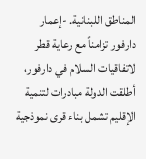المناطق اللبنانية. -إعمار دارفور تزامناً مع رعاية قطر لاتفاقيات السلام في دارفور، أطلقت الدولة مبادرات لتنمية الإقليم تشمل بناء قرى نموذجية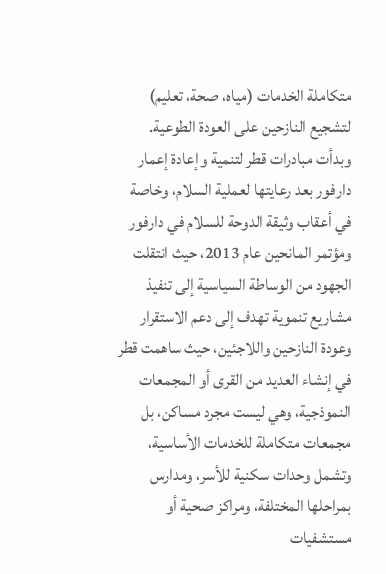متكاملة الخدمات (مياه، صحة، تعليم) لتشجيع النازحين على العودة الطوعية. وبدأت مبادرات قطر لتنمية وإعادة إعمار دارفور بعد رعايتها لعملية السلام، وخاصة في أعقاب وثيقة الدوحة للسلام في دارفور ومؤتمر المانحين عام 2013، حيث انتقلت الجهود من الوساطة السياسية إلى تنفيذ مشاريع تنموية تهدف إلى دعم الاستقرار وعودة النازحين واللاجئين، حيث ساهمت قطر في إنشاء العديد من القرى أو المجمعات النموذجية، وهي ليست مجرد مساكن، بل مجمعات متكاملة للخدمات الأساسية، وتشمل وحدات سكنية للأسر، ومدارس بمراحلها المختلفة، ومراكز صحية أو مستشفيات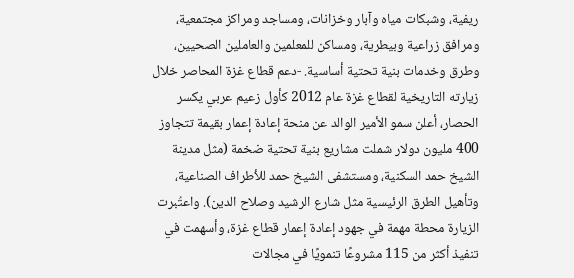ريفية، وشبكات مياه وآبار وخزانات، ومساجد ومراكز مجتمعية، ومرافق زراعية وبيطرية، ومساكن للمعلمين والعاملين الصحيين، وطرق وخدمات بنية تحتية أساسية. -دعم قطاع غزة المحاصر خلال زيارته التاريخية لقطاع غزة عام 2012 كأول زعيم عربي يكسر الحصار، أعلن سمو الأمير الوالد عن منحة إعادة إعمار بقيمة تتجاوز 400 مليون دولار شملت مشاريع بنية تحتية ضخمة (مثل مدينة الشيخ حمد السكنية، ومستشفى الشيخ حمد للأطراف الصناعية، وتأهيل الطرق الرئيسية مثل شارع الرشيد وصلاح الدين). واعتُبرت الزيارة محطة مهمة في جهود إعادة إعمار قطاع غزة، وأسهمت في تنفيذ أكثر من 115 مشروعًا تنمويًا في مجالات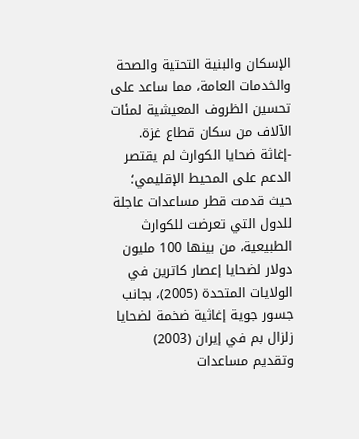الإسكان والبنية التحتية والصحة والخدمات العامة، مما ساعد على تحسين الظروف المعيشية لمئات الآلاف من سكان قطاع غزة. -إغاثة ضحايا الكوارث لم يقتصر الدعم على المحيط الإقليمي؛ حيث قدمت قطر مساعدات عاجلة للدول التي تعرضت للكوارث الطبيعية، من بينها 100 مليون دولار لضحايا إعصار كاترين في الولايات المتحدة (2005)، بجانب جسور جوية إغاثية ضخمة لضحايا زلزال بم في إيران (2003) وتقديم مساعدات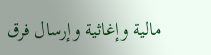مالية وإغاثية وإرسال فرق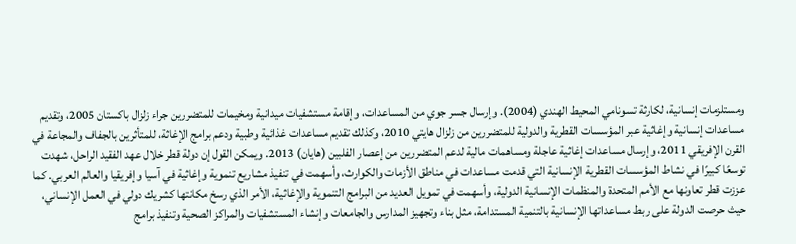ومستلزمات إنسانية، لكارثة تسونامي المحيط الهندي (2004). وإرسال جسر جوي من المساعدات، وإقامة مستشفيات ميدانية ومخيمات للمتضررين جراء زلزال باكستان 2005، وتقديم مساعدات إنسانية وإغاثية عبر المؤسسات القطرية والدولية للمتضررين من زلزال هايتي 2010، وكذلك تقديم مساعدات غذائية وطبية ودعم برامج الإغاثة، للمتأثرين بالجفاف والمجاعة في القرن الإفريقي 2011، وإرسال مساعدات إغاثية عاجلة ومساهمات مالية لدعم المتضررين من إعصار الفلبين (هايان) 2013. ويمكن القول إن دولة قطر خلال عهد الفقيد الراحل، شهدت توسعًا كبيرًا في نشاط المؤسسات القطرية الإنسانية التي قدمت مساعدات في مناطق الأزمات والكوارث، وأسهمت في تنفيذ مشاريع تنموية وإغاثية في آسيا وإفريقيا والعالم العربي. كما عززت قطر تعاونها مع الأمم المتحدة والمنظمات الإنسانية الدولية، وأسهمت في تمويل العديد من البرامج التنموية والإغاثية، الأمر الذي رسخ مكانتها كشريك دولي في العمل الإنساني، حيث حرصت الدولة على ربط مساعداتها الإنسانية بالتنمية المستدامة، مثل بناء وتجهيز المدارس والجامعات وإنشاء المستشفيات والمراكز الصحية وتنفيذ برامج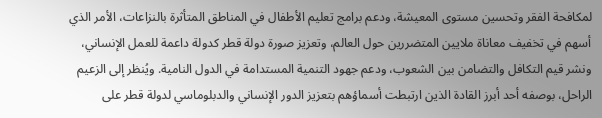لمكافحة الفقر وتحسين مستوى المعيشة، ودعم برامج تعليم الأطفال في المناطق المتأثرة بالنزاعات، الأمر الذي أسهم في تخفيف معاناة ملايين المتضررين حول العالم، وتعزيز صورة دولة قطر كدولة داعمة للعمل الإنساني، ونشر قيم التكافل والتضامن بين الشعوب، ودعم جهود التنمية المستدامة في الدول النامية. ويُنظر إلى الزعيم الراحل، بوصفه أحد أبرز القادة الذين ارتبطت أسماؤهم بتعزيز الدور الإنساني والدبلوماسي لدولة قطر على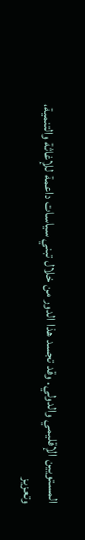المستويين الإقليمي والدولي. وقد تجسد هذا الدور من خلال تبني سياسات داعمة للإغاثة والتنمية، وتعزيز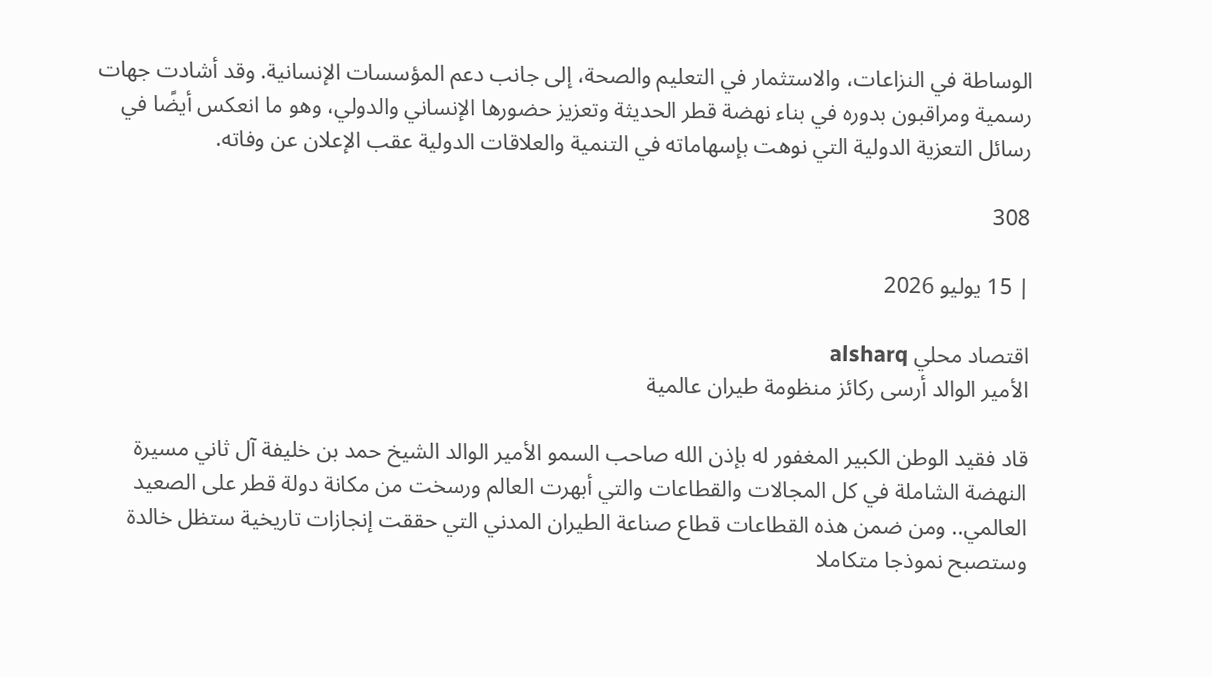الوساطة في النزاعات، والاستثمار في التعليم والصحة، إلى جانب دعم المؤسسات الإنسانية. وقد أشادت جهات رسمية ومراقبون بدوره في بناء نهضة قطر الحديثة وتعزيز حضورها الإنساني والدولي، وهو ما انعكس أيضًا في رسائل التعزية الدولية التي نوهت بإسهاماته في التنمية والعلاقات الدولية عقب الإعلان عن وفاته.

308

| 15 يوليو 2026

اقتصاد محلي alsharq
الأمير الوالد أرسى ركائز منظومة طيران عالمية

قاد فقيد الوطن الكبير المغفور له بإذن الله صاحب السمو الأمير الوالد الشيخ حمد بن خليفة آل ثاني مسيرة النهضة الشاملة في كل المجالات والقطاعات والتي أبهرت العالم ورسخت من مكانة دولة قطر على الصعيد العالمي.. ومن ضمن هذه القطاعات قطاع صناعة الطيران المدني التي حققت إنجازات تاريخية ستظل خالدة وستصبح نموذجا متكاملا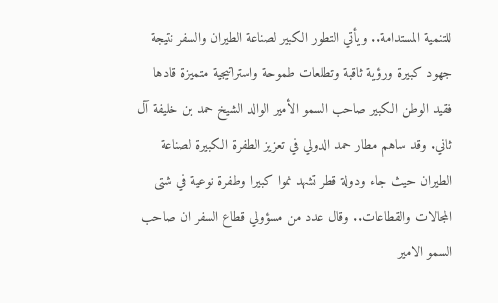للتنمية المستدامة.. ويأتي التطور الكبير لصناعة الطيران والسفر نتيجة جهود كبيرة ورؤية ثاقبة وتطلعات طموحة واستراتيجية متميزة قادها فقيد الوطن الكبير صاحب السمو الأمير الوالد الشيخ حمد بن خليفة آل ثاني. وقد ساهم مطار حمد الدولي في تعزيز الطفرة الكبيرة لصناعة الطيران حيث جاء ودولة قطر تشهد نموا كبيرا وطفرة نوعية في شتى المجالات والقطاعات.. وقال عدد من مسؤولي قطاع السفر ان صاحب السمو الامير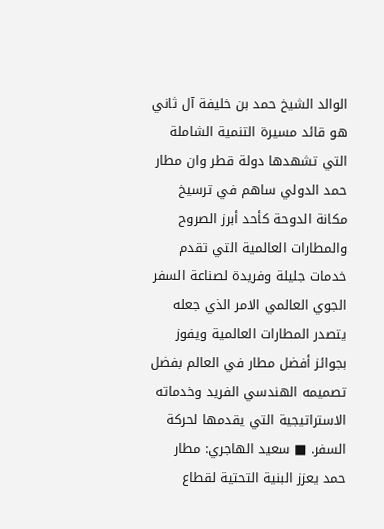الوالد الشيخ حمد بن خليفة آل ثاني هو قائد مسيرة التنمية الشاملة التي تشهدها دولة قطر وان مطار حمد الدولي ساهم في ترسيخ مكانة الدوحة كأحد أبرز الصروح والمطارات العالمية التي تقدم خدمات جليلة وفريدة لصناعة السفر الجوي العالمي الامر الذي جعله يتصدر المطارات العالمية ويفوز بجوائز أفضل مطار في العالم بفضل تصميمه الهندسي الفريد وخدماته الاستراتيجية التي يقدمها لحركة السفر. ■ سعيد الهاجري: مطار حمد يعزز البنية التحتية لقطاع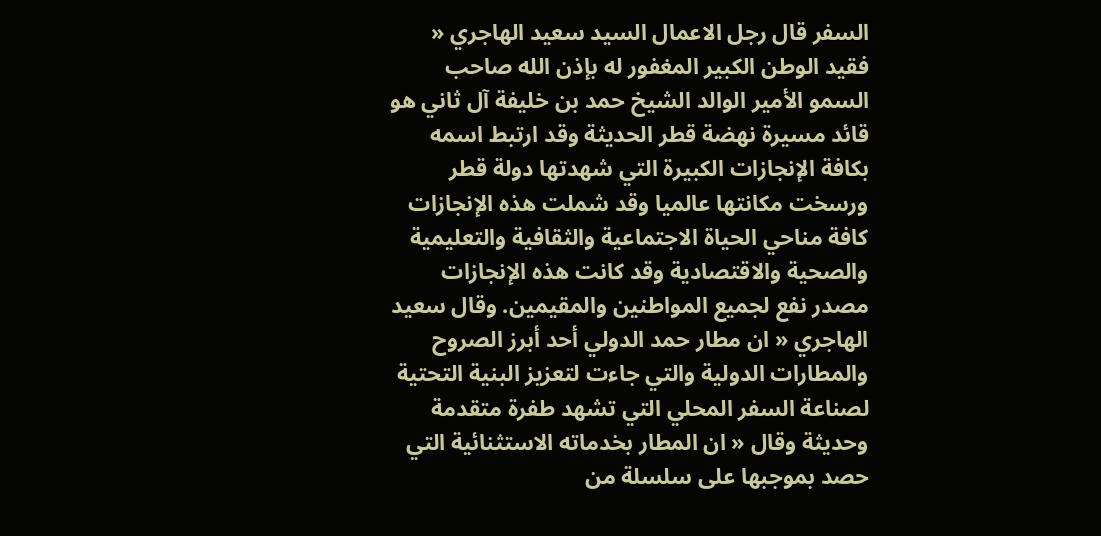السفر قال رجل الاعمال السيد سعيد الهاجري « فقيد الوطن الكبير المغفور له بإذن الله صاحب السمو الأمير الوالد الشيخ حمد بن خليفة آل ثاني هو قائد مسيرة نهضة قطر الحديثة وقد ارتبط اسمه بكافة الإنجازات الكبيرة التي شهدتها دولة قطر ورسخت مكانتها عالميا وقد شملت هذه الإنجازات كافة مناحي الحياة الاجتماعية والثقافية والتعليمية والصحية والاقتصادية وقد كانت هذه الإنجازات مصدر نفع لجميع المواطنين والمقيمين. وقال سعيد الهاجري « ان مطار حمد الدولي أحد أبرز الصروح والمطارات الدولية والتي جاءت لتعزيز البنية التحتية لصناعة السفر المحلي التي تشهد طفرة متقدمة وحديثة وقال « ان المطار بخدماته الاستثنائية التي حصد بموجبها على سلسلة من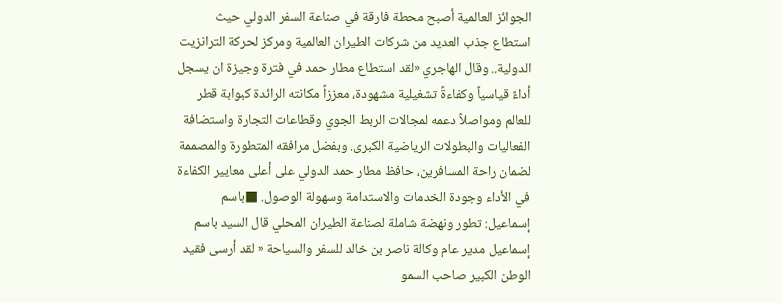الجوائز العالمية أصبح محطة فارقة في صناعة السفر الدولي حيث استطاع جذب العديد من شركات الطيران العالمية ومركز لحركة الترانزيت الدولية.. وقال الهاجري «لقد استطاع مطار حمد في فترة وجيزة ان يسجل أداءً قياسياً وكفاءةً تشغيلية مشهودة، معززاً مكانته الرائدة كبوابة قطر للعالم ومواصلاً دعمه لمجالات الربط الجوي وقطاعات التجارة واستضافة الفعاليات والبطولات الرياضية الكبرى. وبفضل مرافقه المتطورة والمصممة لضمان راحة المسافرين، حافظ مطار حمد الدولي على أعلى معايير الكفاءة في الأداء وجودة الخدمات والاستدامة وسهولة الوصول. ■باسم إسماعيل: تطور ونهضة شاملة لصناعة الطيران المحلي قال السيد باسم إسماعيل مدير عام وكالة ناصر بن خالد للسفر والسياحة « لقد أرسى فقيد الوطن الكبير صاحب السمو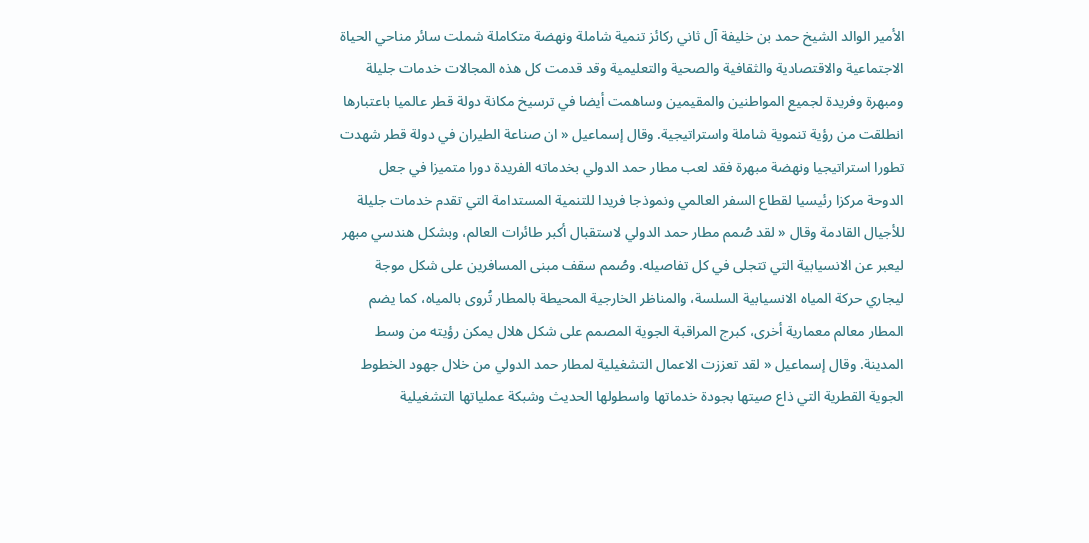الأمير الوالد الشيخ حمد بن خليفة آل ثاني ركائز تنمية شاملة ونهضة متكاملة شملت سائر مناحي الحياة الاجتماعية والاقتصادية والثقافية والصحية والتعليمية وقد قدمت كل هذه المجالات خدمات جليلة ومبهرة وفريدة لجميع المواطنين والمقيمين وساهمت أيضا في ترسيخ مكانة دولة قطر عالميا باعتبارها انطلقت من رؤية تنموية شاملة واستراتيجية. وقال إسماعيل « ان صناعة الطيران في دولة قطر شهدت تطورا استراتيجيا ونهضة مبهرة فقد لعب مطار حمد الدولي بخدماته الفريدة دورا متميزا في جعل الدوحة مركزا رئيسيا لقطاع السفر العالمي ونموذجا فريدا للتنمية المستدامة التي تقدم خدمات جليلة للأجيال القادمة وقال « لقد صُمم مطار حمد الدولي لاستقبال أكبر طائرات العالم، وبشكل هندسي مبهر ليعبر عن الانسيابية التي تتجلى في كل تفاصيله. وصُمم سقف مبنى المسافرين على شكل موجة ليجاري حركة المياه الانسيابية السلسة، والمناظر الخارجية المحيطة بالمطار تُروى بالمياه، كما يضم المطار معالم معمارية أخرى، كبرج المراقبة الجوية المصمم على شكل هلال يمكن رؤيته من وسط المدينة. وقال إسماعيل « لقد تعززت الاعمال التشغيلية لمطار حمد الدولي من خلال جهود الخطوط الجوية القطرية التي ذاع صيتها بجودة خدماتها واسطولها الحديث وشبكة عملياتها التشغيلية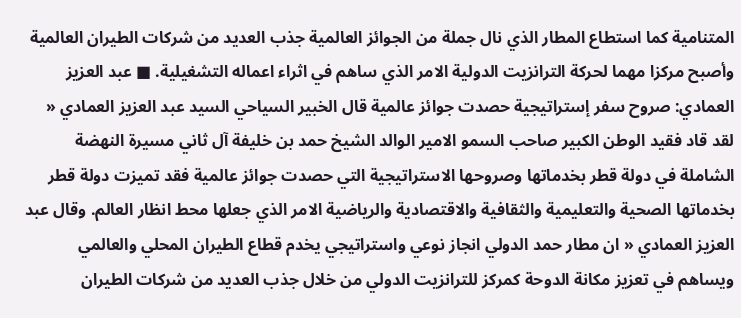المتنامية كما استطاع المطار الذي نال جملة من الجوائز العالمية جذب العديد من شركات الطيران العالمية وأصبح مركزا مهما لحركة الترانزيت الدولية الامر الذي ساهم في اثراء اعماله التشغيلية. ■ عبد العزيز العمادي: صروح سفر إستراتيجية حصدت جوائز عالمية قال الخبير السياحي السيد عبد العزيز العمادي « لقد قاد فقيد الوطن الكبير صاحب السمو الامير الوالد الشيخ حمد بن خليفة آل ثاني مسيرة النهضة الشاملة في دولة قطر بخدماتها وصروحها الاستراتيجية التي حصدت جوائز عالمية فقد تميزت دولة قطر بخدماتها الصحية والتعليمية والثقافية والاقتصادية والرياضية الامر الذي جعلها محط انظار العالم. وقال عبد العزيز العمادي « ان مطار حمد الدولي انجاز نوعي واستراتيجي يخدم قطاع الطيران المحلي والعالمي ويساهم في تعزيز مكانة الدوحة كمركز للترانزيت الدولي من خلال جذب العديد من شركات الطيران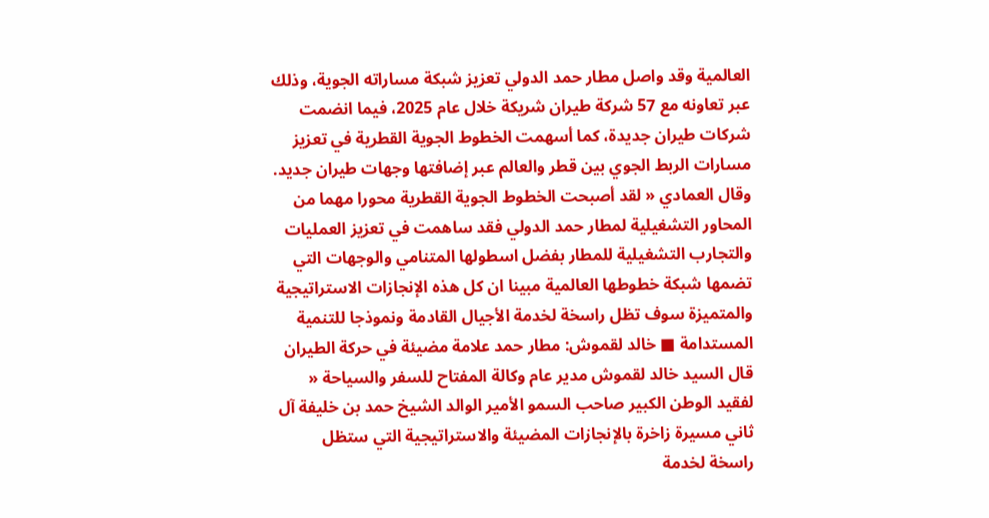العالمية وقد واصل مطار حمد الدولي تعزيز شبكة مساراته الجوية، وذلك عبر تعاونه مع 57 شركة طيران شريكة خلال عام 2025، فيما انضمت شركات طيران جديدة، كما أسهمت الخطوط الجوية القطرية في تعزيز مسارات الربط الجوي بين قطر والعالم عبر إضافتها وجهات طيران جديد. وقال العمادي « لقد أصبحت الخطوط الجوية القطرية محورا مهما من المحاور التشغيلية لمطار حمد الدولي فقد ساهمت في تعزيز العمليات والتجارب التشغيلية للمطار بفضل اسطولها المتنامي والوجهات التي تضمها شبكة خطوطها العالمية مبينا ان كل هذه الإنجازات الاستراتيجية والمتميزة سوف تظل راسخة لخدمة الأجيال القادمة ونموذجا للتنمية المستدامة ■ خالد لقموش: مطار حمد علامة مضيئة في حركة الطيران قال السيد خالد لقموش مدير عام وكالة المفتاح للسفر والسياحة « لفقيد الوطن الكبير صاحب السمو الأمير الوالد الشيخ حمد بن خليفة آل ثاني مسيرة زاخرة بالإنجازات المضيئة والاستراتيجية التي ستظل راسخة لخدمة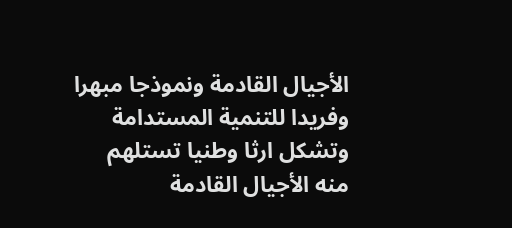الأجيال القادمة ونموذجا مبهرا وفريدا للتنمية المستدامة وتشكل ارثا وطنيا تستلهم منه الأجيال القادمة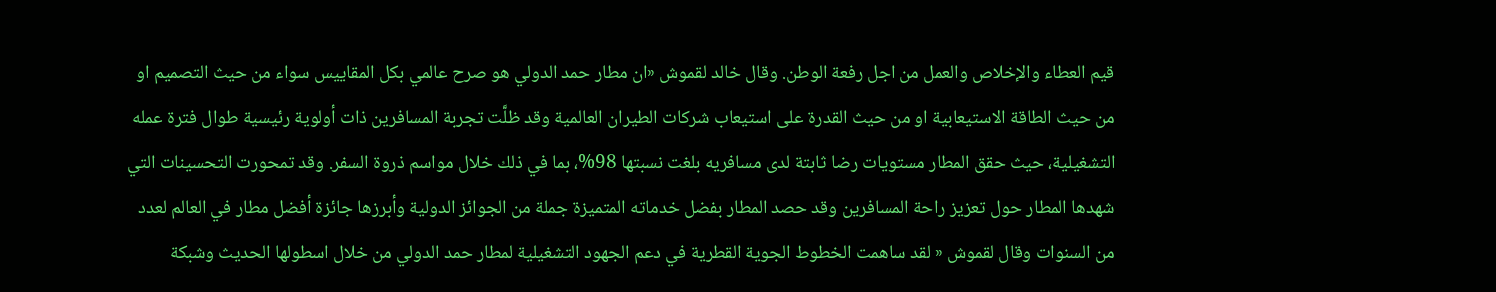قيم العطاء والإخلاص والعمل من اجل رفعة الوطن. وقال خالد لقموش «ان مطار حمد الدولي هو صرح عالمي بكل المقاييس سواء من حيث التصميم او من حيث الطاقة الاستيعابية او من حيث القدرة على استيعاب شركات الطيران العالمية وقد ظلَّت تجربة المسافرين ذات أولوية رئيسية طوال فترة عمله التشغيلية، حيث حقق المطار مستويات رضا ثابتة لدى مسافريه بلغت نسبتها 98%، بما في ذلك خلال مواسم ذروة السفر. وقد تمحورت التحسينات التي شهدها المطار حول تعزيز راحة المسافرين وقد حصد المطار بفضل خدماته المتميزة جملة من الجوائز الدولية وأبرزها جائزة أفضل مطار في العالم لعدد من السنوات وقال لقموش « لقد ساهمت الخطوط الجوية القطرية في دعم الجهود التشغيلية لمطار حمد الدولي من خلال اسطولها الحديث وشبكة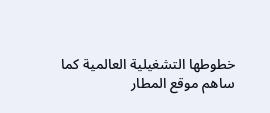خطوطها التشغيلية العالمية كما ساهم موقع المطار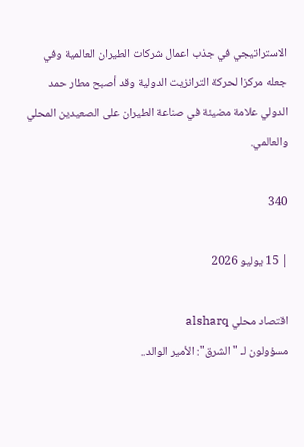الاستراتيجي في جذب اعمال شركات الطيران العالمية وفي جعله مركزا لحركة الترانزيت الدولية وقد أصبح مطار حمد الدولي علامة مضيئة في صناعة الطيران على الصعيدين المحلي والعالمي.

340

| 15 يوليو 2026

اقتصاد محلي alsharq
مسؤولون لـ "الشرق": الأمير الوالد..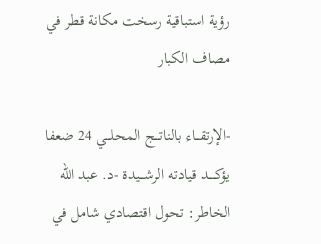رؤية استباقية رسخت مكانة قطر في مصاف الكبار

-الإرتقـــاء بالناتـــج المحلـــي 24 ضعفا يؤكـــــد قيادته الرشـــيدة -د. عبد الله الخاطر: تحول اقتصادي شامل في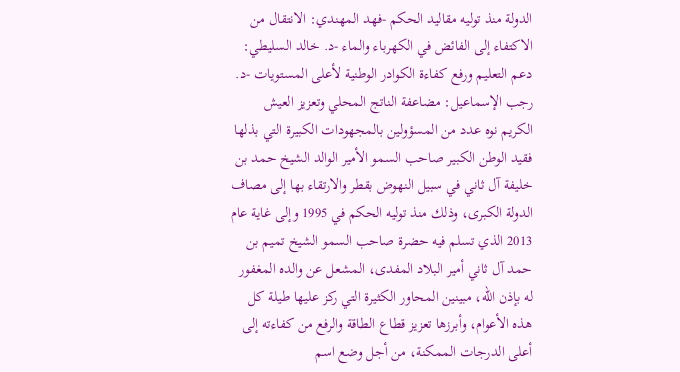الدولة منذ توليه مقاليد الحكم -فهد المهندي: الانتقال من الاكتفاء إلى الفائض في الكهرباء والماء -د. خالد السليطي: دعم التعليم ورفع كفاءة الكوادر الوطنية لأعلى المستويات -د. رجب الإسماعيل: مضاعفة الناتج المحلي وتعزيز العيش الكريم نوه عدد من المسؤولين بالمجهودات الكبيرة التي بذلها فقيد الوطن الكبير صاحب السمو الأمير الوالد الشيخ حمد بن خليفة آل ثاني في سبيل النهوض بقطر والارتقاء بها إلى مصاف الدولة الكبرى، وذلك منذ توليه الحكم في 1995 وإلى غاية عام 2013 الذي تسلم فيه حضرة صاحب السمو الشيخ تميم بن حمد آل ثاني أمير البلاد المفدى، المشعل عن والده المغفور له بإذن الله، مبينين المحاور الكثيرة التي ركز عليها طيلة كل هذه الأعوام، وأبرزها تعزيز قطاع الطاقة والرفع من كفاءته إلى أعلى الدرجات الممكنة، من أجل وضع اسم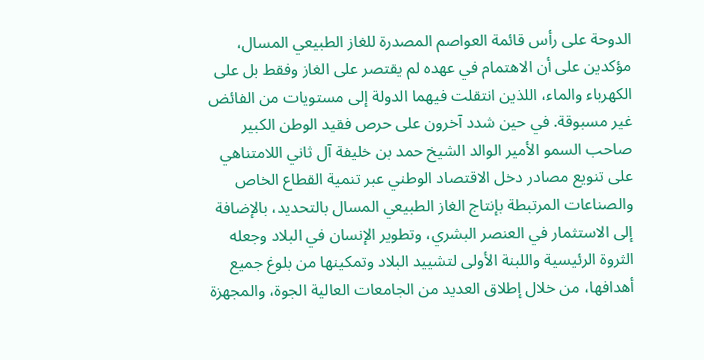الدوحة على رأس قائمة العواصم المصدرة للغاز الطبيعي المسال، مؤكدين على أن الاهتمام في عهده لم يقتصر على الغاز وفقط بل على الكهرباء والماء، اللذين انتقلت فيهما الدولة إلى مستويات من الفائض غير مسبوقة. في حين شدد آخرون على حرص فقيد الوطن الكبير صاحب السمو الأمير الوالد الشيخ حمد بن خليفة آل ثاني اللامتناهي على تنويع مصادر دخل الاقتصاد الوطني عبر تنمية القطاع الخاص والصناعات المرتبطة بإنتاج الغاز الطبيعي المسال بالتحديد، بالإضافة إلى الاستثمار في العنصر البشري، وتطوير الإنسان في البلاد وجعله الثروة الرئيسية واللبنة الأولى لتشييد البلاد وتمكينها من بلوغ جميع أهدافها، من خلال إطلاق العديد من الجامعات العالية الجوة، والمجهزة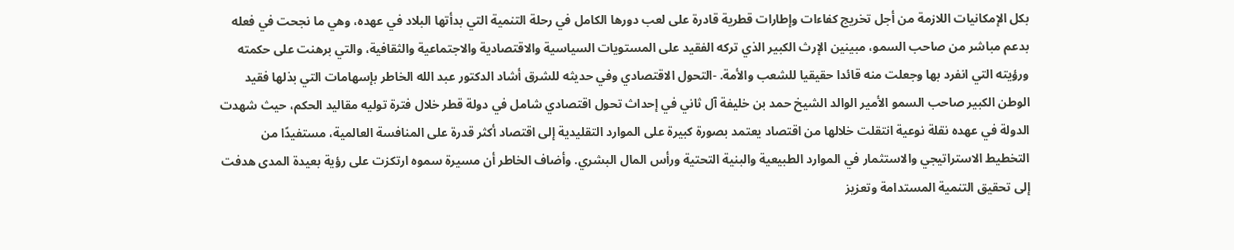بكل الإمكانيات اللازمة من أجل تخريج كفاءات وإطارات قطرية قادرة على لعب دورها الكامل في رحلة التنمية التي بدأتها البلاد في عهده، وهي ما نجحت في فعله بدعم مباشر من صاحب السمو، مبينين الإرث الكبير الذي تركه الفقيد على المستويات السياسية والاقتصادية والاجتماعية والثقافية، والتي برهنت على حكمته ورؤيته التي انفرد بها وجعلت منه قائدا حقيقيا للشعب والأمة. -التحول الاقتصادي وفي حديثه للشرق أشاد الدكتور عبد الله الخاطر بإسهامات التي بذلها فقيد الوطن الكبير صاحب السمو الأمير الوالد الشيخ حمد بن خليفة آل ثاني في إحداث تحول اقتصادي شامل في دولة قطر خلال فترة توليه مقاليد الحكم، حيث شهدت الدولة في عهده نقلة نوعية انتقلت خلالها من اقتصاد يعتمد بصورة كبيرة على الموارد التقليدية إلى اقتصاد أكثر قدرة على المنافسة العالمية، مستفيدًا من التخطيط الاستراتيجي والاستثمار في الموارد الطبيعية والبنية التحتية ورأس المال البشري. وأضاف الخاطر أن مسيرة سموه ارتكزت على رؤية بعيدة المدى هدفت إلى تحقيق التنمية المستدامة وتعزيز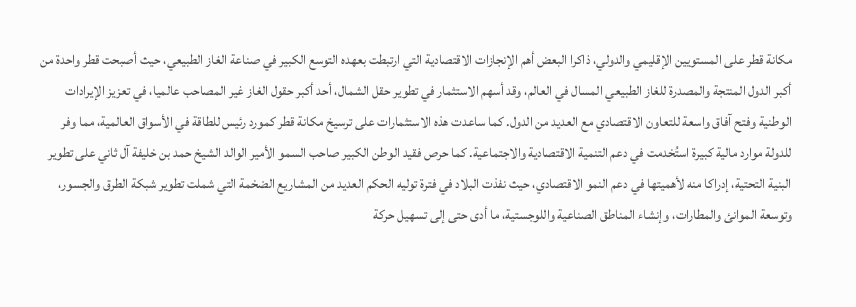مكانة قطر على المستويين الإقليمي والدولي، ذاكرا البعض أهم الإنجازات الاقتصادية التي ارتبطت بعهده التوسع الكبير في صناعة الغاز الطبيعي، حيث أصبحت قطر واحدة من أكبر الدول المنتجة والمصدرة للغاز الطبيعي المسال في العالم، وقد أسهم الاستثمار في تطوير حقل الشمال، أحد أكبر حقول الغاز غير المصاحب عالميا، في تعزيز الإيرادات الوطنية وفتح آفاق واسعة للتعاون الاقتصادي مع العديد من الدول. كما ساعدت هذه الاستثمارات على ترسيخ مكانة قطر كمورد رئيس للطاقة في الأسواق العالمية، مما وفر للدولة موارد مالية كبيرة استُخدمت في دعم التنمية الاقتصادية والاجتماعية. كما حرص فقيد الوطن الكبير صاحب السمو الأمير الوالد الشيخ حمد بن خليفة آل ثاني على تطوير البنية التحتية، إدراكا منه لأهميتها في دعم النمو الاقتصادي، حيث نفذت البلاد في فترة توليه الحكم العديد من المشاريع الضخمة التي شملت تطوير شبكة الطرق والجسور، وتوسعة الموانئ والمطارات، وإنشاء المناطق الصناعية واللوجستية، ما أدى حتى إلى تسهيل حركة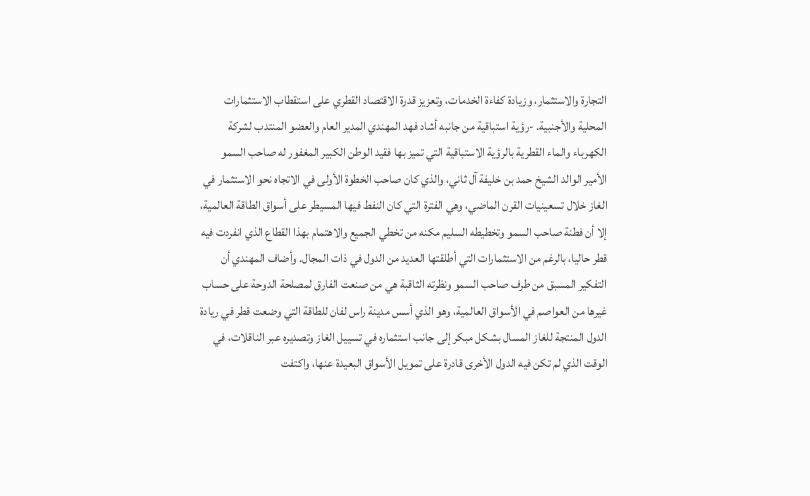التجارة والاستثمار، وزيادة كفاءة الخدمات، وتعزيز قدرة الاقتصاد القطري على استقطاب الاستثمارات المحلية والأجنبية. -رؤية استباقية من جانبه أشاد فهد المهندي المدير العام والعضو المنتدب لشركة الكهرباء والماء القطرية بالرؤية الاستباقية التي تميز بها فقيد الوطن الكبير المغفور له صاحب السمو الأمير الوالد الشيخ حمد بن خليفة آل ثاني، والذي كان صاحب الخطوة الأولى في الاتجاه نحو الاستثمار في الغاز خلال تسعينيات القرن الماضي، وهي الفترة التي كان النفط فيها المسيطر على أسواق الطاقة العالمية، إلا أن فطنة صاحب السمو وتخطيطه السليم مكنه من تخطي الجميع والاهتمام بهذا القطاع الذي انفردت فيه قطر حاليا، بالرغم من الاستثمارات التي أطلقتها العديد من الدول في ذات المجال. وأضاف المهندي أن التفكير المسبق من طرف صاحب السمو ونظرته الثاقبة هي من صنعت الفارق لمصلحة الدوحة على حساب غيرها من العواصم في الأسواق العالمية، وهو الذي أسس مدينة راس لفان للطاقة التي وضعت قطر في ريادة الدول المنتجة للغاز المسال بشكل مبكر إلى جانب استثماره في تسييل الغاز وتصديره عبر الناقلات، في الوقت الذي لم تكن فيه الدول الأخرى قادرة على تمويل الأسواق البعيدة عنها، واكتفت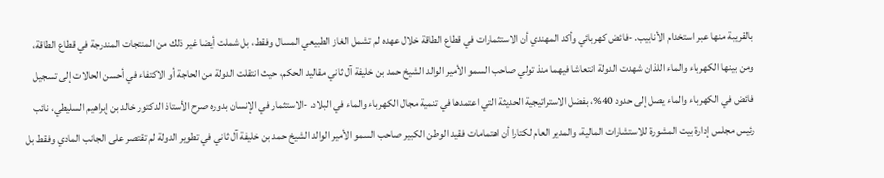بالقريبة منها عبر استخدام الأنابيب. -فائض كهربائي وأكد المهندي أن الاستثمارات في قطاع الطاقة خلال عهده لم تشمل الغاز الطبيعي المسال وفقط، بل شملت أيضا غير ذلك من المنتجات المندرجة في قطاع الطاقة، ومن بينها الكهرباء والماء اللذان شهدت الدولة انتعاشا فيهما منذ تولي صاحب السمو الأمير الوالد الشيخ حمد بن خليفة آل ثاني مقاليد الحكم، حيث انتقلت الدولة من الحاجة أو الاكتفاء في أحسن الحالات إلى تسجيل فائض في الكهرباء والماء يصل إلى حدود 40%، بفضل الاستراتيجية الحديثة التي اعتمدها في تنمية مجال الكهرباء والماء في البلاد. -الاستثمار في الإنسان بدوره صرح الأستاذ الدكتور خالد بن إبراهيم السليطي، نائب رئيس مجلس إدارة بيت المشورة للاستشارات المالية، والمدير العام لكتارا أن اهتمامات فقيد الوطن الكبير صاحب السمو الأمير الوالد الشيخ حمد بن خليفة آل ثاني في تطوير الدولة لم تقتصر على الجانب المادي وفقط بل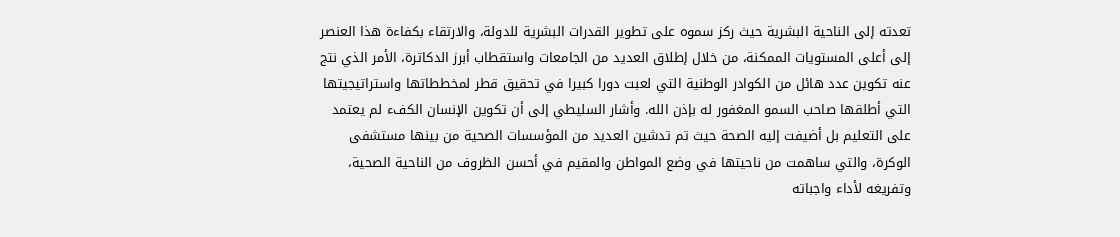تعدته إلى الناحية البشرية حيث ركز سموه على تطوير القدرات البشرية للدولة، والارتقاء بكفاءة هذا العنصر إلى أعلى المستويات الممكنة، من خلال إطلاق العديد من الجامعات واستقطاب أبرز الدكاترة، الأمر الذي نتج عنه تكوين عدد هائل من الكوادر الوطنية التي لعبت دورا كبيرا في تحقيق قطر لمخططاتها واستراتيجيتها التي أطلقها صاحب السمو المغفور له بإذن الله. وأشار السليطي إلى أن تكوين الإنسان الكفء لم يعتمد على التعليم بل أضيفت إليه الصحة حيث تم تدشين العديد من المؤسسات الصحية من بينها مستشفى الوكرة، والتي ساهمت من ناحيتها في وضع المواطن والمقيم في أحسن الظروف من الناحية الصحية، وتفريغه لأداء واجباته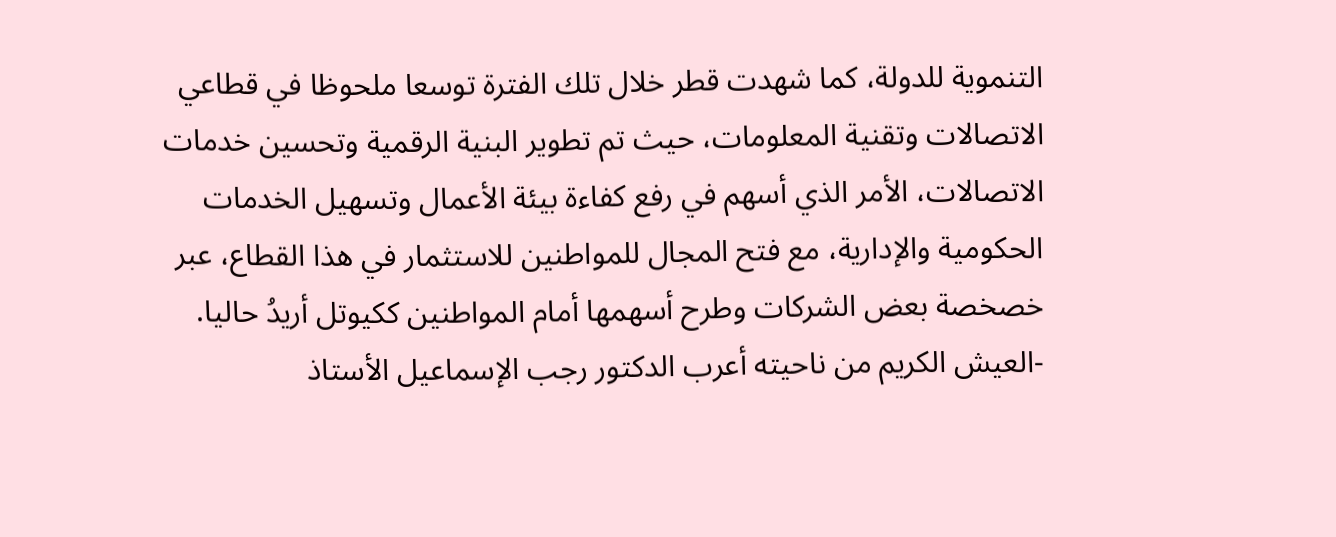التنموية للدولة، كما شهدت قطر خلال تلك الفترة توسعا ملحوظا في قطاعي الاتصالات وتقنية المعلومات، حيث تم تطوير البنية الرقمية وتحسين خدمات الاتصالات، الأمر الذي أسهم في رفع كفاءة بيئة الأعمال وتسهيل الخدمات الحكومية والإدارية، مع فتح المجال للمواطنين للاستثمار في هذا القطاع، عبر خصخصة بعض الشركات وطرح أسهمها أمام المواطنين ككيوتل أريدُ حاليا. -العيش الكريم من ناحيته أعرب الدكتور رجب الإسماعيل الأستاذ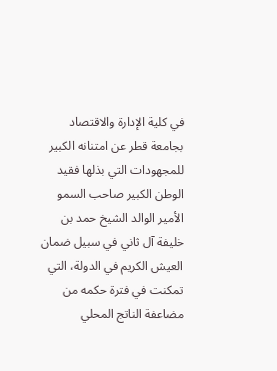في كلية الإدارة والاقتصاد بجامعة قطر عن امتنانه الكبير للمجهودات التي بذلها فقيد الوطن الكبير صاحب السمو الأمير الوالد الشيخ حمد بن خليفة آل ثاني في سبيل ضمان العيش الكريم في الدولة، التي تمكنت في فترة حكمه من مضاعفة الناتج المحلي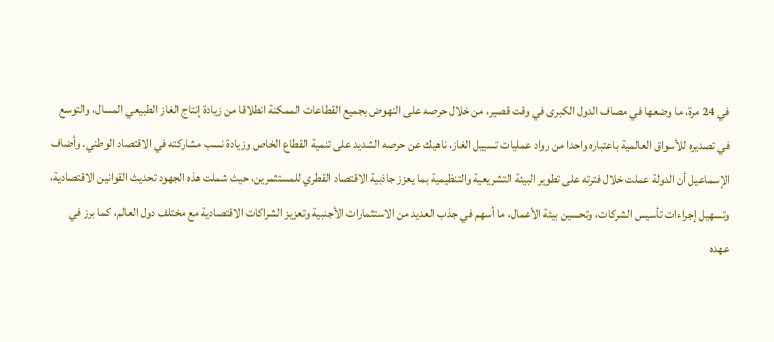في 24 مرة، ما وضعها في مصاف الدول الكبرى في وقت قصير، من خلال حرصه على النهوض بجميع القطاعات الممكنة انطلاقا من زيادة إنتاج الغاز الطبيعي المسال، والتوسع في تصديره للأسواق العالمية باعتباره واحدا من رواد عمليات تسييل الغاز، ناهيك عن حرصه الشديد على تنمية القطاع الخاص وزيادة نسب مشاركته في الاقتصاد الوطني. وأضاف الإسماعيل أن الدولة عملت خلال فترته على تطوير البيئة التشريعية والتنظيمية بما يعزز جاذبية الاقتصاد القطري للمستثمرين، حيث شملت هذه الجهود تحديث القوانين الاقتصادية، وتسهيل إجراءات تأسيس الشركات، وتحسين بيئة الأعمال، ما أسهم في جذب العديد من الاستثمارات الأجنبية وتعزيز الشراكات الاقتصادية مع مختلف دول العالم، كما برز في عهده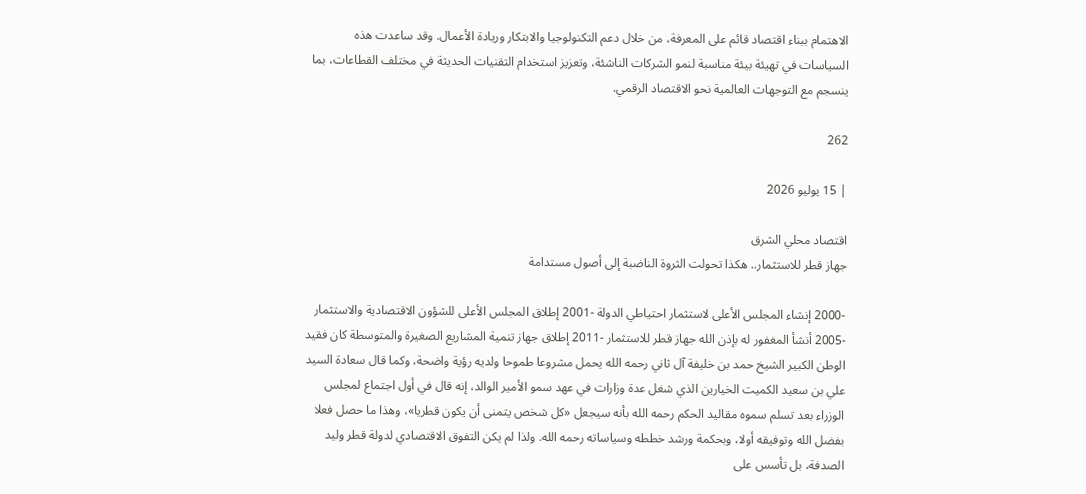الاهتمام ببناء اقتصاد قائم على المعرفة، من خلال دعم التكنولوجيا والابتكار وريادة الأعمال. وقد ساعدت هذه السياسات في تهيئة بيئة مناسبة لنمو الشركات الناشئة، وتعزيز استخدام التقنيات الحديثة في مختلف القطاعات، بما ينسجم مع التوجهات العالمية نحو الاقتصاد الرقمي.

262

| 15 يوليو 2026

اقتصاد محلي الشرق
جهاز قطر للاستثمار.. هكذا تحولت الثروة الناضبة إلى أصول مستدامة

-2000 إنشاء المجلس الأعلى لاستثمار احتياطي الدولة -2001 إطلاق المجلس الأعلى للشؤون الاقتصادية والاستثمار -2005 أنشأ المغفور له بإذن الله جهاز قطر للاستثمار -2011 إطلاق جهاز تنمية المشاريع الصغيرة والمتوسطة كان فقيد الوطن الكبير الشيخ حمد بن خليفة آل ثاني رحمه الله يحمل مشروعا طموحا ولديه رؤية واضحة، وكما قال سعادة السيد علي بن سعيد الكميت الخيارين الذي شغل عدة وزارات في عهد سمو الأمير الوالد، إنه قال في أول اجتماع لمجلس الوزراء بعد تسلم سموه مقاليد الحكم رحمه الله بأنه سيجعل «كل شخص يتمنى أن يكون قطريا»، وهذا ما حصل فعلا بفضل الله وتوفيقه أولا، وبحكمة ورشد خططه وسياساته رحمه الله. ولذا لم يكن التفوق الاقتصادي لدولة قطر وليد الصدفة، بل تأسس على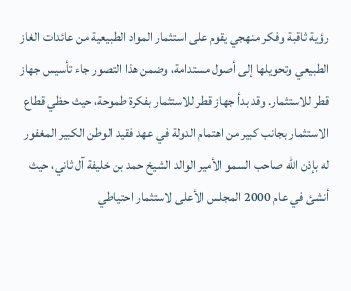رؤية ثاقبة وفكر منهجي يقوم على استثمار المواد الطبيعية من عائدات الغاز الطبيعي وتحويلها إلى أصول مستدامة، وضمن هذا التصور جاء تأسيس جهاز قطر للاستثمار. وقد بدأ جهاز قطر للاستثمار بفكرة طموحة، حيث حظي قطاع الاستثمار بجانب كبير من اهتمام الدولة في عهد فقيد الوطن الكبير المغفور له بإذن الله صاحب السمو الأمير الوالد الشيخ حمد بن خليفة آل ثاني، حيث أنشئ في عام 2000 المجلس الأعلى لاستثمار احتياطي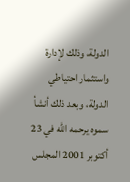الدولة، وذلك لإدارة واستثمار احتياطي الدولة، وبعد ذلك أنشأ سموه يرحمه الله في 23 أكتوبر 2001 المجلس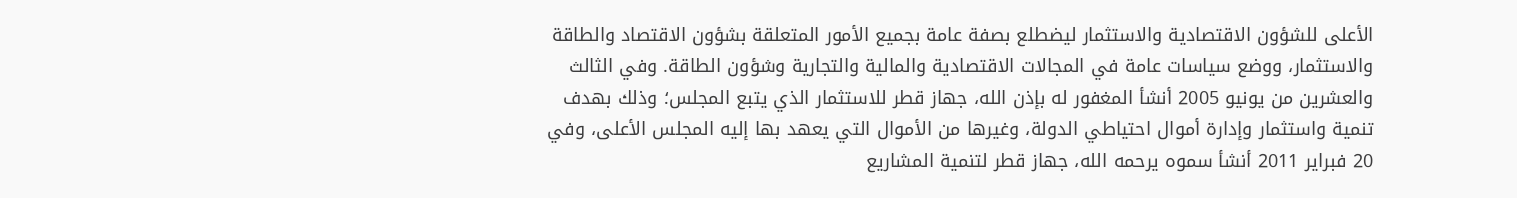الأعلى للشؤون الاقتصادية والاستثمار ليضطلع بصفة عامة بجميع الأمور المتعلقة بشؤون الاقتصاد والطاقة والاستثمار، ووضع سياسات عامة في المجالات الاقتصادية والمالية والتجارية وشؤون الطاقة. وفي الثالث والعشرين من يونيو 2005 أنشأ المغفور له بإذن الله، جهاز قطر للاستثمار الذي يتبع المجلس؛ وذلك بهدف تنمية واستثمار وإدارة أموال احتياطي الدولة، وغيرها من الأموال التي يعهد بها إليه المجلس الأعلى، وفي 20 فبراير 2011 أنشأ سموه يرحمه الله، جهاز قطر لتنمية المشاريع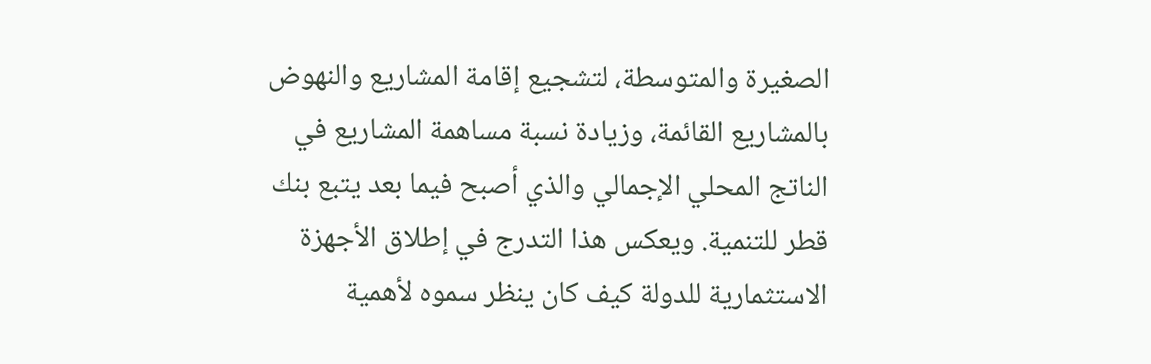الصغيرة والمتوسطة، لتشجيع إقامة المشاريع والنهوض بالمشاريع القائمة، وزيادة نسبة مساهمة المشاريع في الناتج المحلي الإجمالي والذي أصبح فيما بعد يتبع بنك قطر للتنمية. ويعكس هذا التدرج في إطلاق الأجهزة الاستثمارية للدولة كيف كان ينظر سموه لأهمية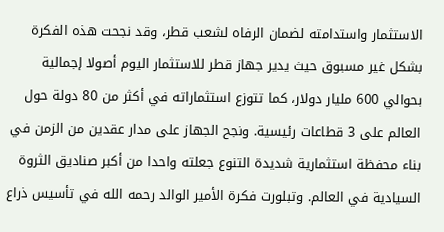الاستثمار واستدامته لضمان الرفاه لشعب قطر، وقد نجحت هذه الفكرة بشكل غير مسبوق حيث يدير جهاز قطر للاستثمار اليوم أصولا إجمالية بحوالي 600 مليار دولار، كما تتوزع استثماراته في أكثر من 80 دولة حول العالم على 3 قطاعات رئيسية. ونجح الجهاز على مدار عقدين من الزمن في بناء محفظة استثمارية شديدة التنوع جعلته واحدا من أكبر صناديق الثروة السيادية في العالم. وتبلورت فكرة الأمير الوالد رحمه الله في تأسيس ذراع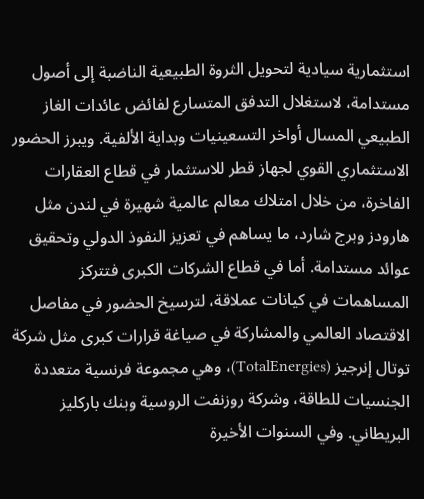استثمارية سيادية لتحويل الثروة الطبيعية الناضبة إلى أصول مستدامة، لاستغلال التدفق المتسارع لفائض عائدات الغاز الطبيعي المسال أواخر التسعينيات وبداية الألفية. ويبرز الحضور الاستثماري القوي لجهاز قطر للاستثمار في قطاع العقارات الفاخرة، من خلال امتلاك معالم عالمية شهيرة في لندن مثل هارودز وبرج شارد، ما يساهم في تعزيز النفوذ الدولي وتحقيق عوائد مستدامة. أما في قطاع الشركات الكبرى فتتركز المساهمات في كيانات عملاقة، لترسيخ الحضور في مفاصل الاقتصاد العالمي والمشاركة في صياغة قرارات كبرى مثل شركة توتال إنرجيز (TotalEnergies)، وهي مجموعة فرنسية متعددة الجنسيات للطاقة، وشركة روزنفت الروسية وبنك باركليز البريطاني. وفي السنوات الأخيرة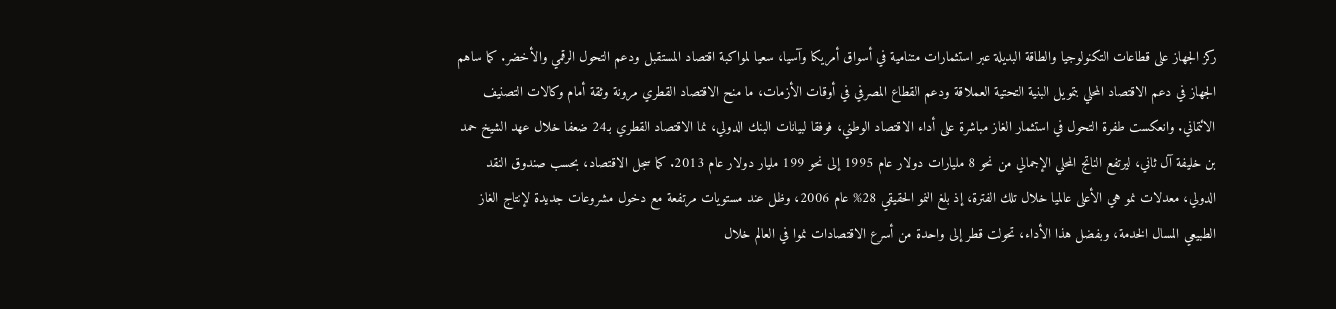ركز الجهاز على قطاعات التكنولوجيا والطاقة البديلة عبر استثمارات متنامية في أسواق أمريكا وآسيا، سعيا لمواكبة اقتصاد المستقبل ودعم التحول الرقمي والأخضر. كما ساهم الجهاز في دعم الاقتصاد المحلي بتمويل البنية التحتية العملاقة ودعم القطاع المصرفي في أوقات الأزمات، ما منح الاقتصاد القطري مرونة وثقة أمام وكالات التصنيف الائتماني. وانعكست طفرة التحول في استثمار الغاز مباشرة على أداء الاقتصاد الوطني، فوفقا لبيانات البنك الدولي، نما الاقتصاد القطري بـ24 ضعفا خلال عهد الشيخ حمد بن خليفة آل ثاني، ليرتفع الناتج المحلي الإجمالي من نحو 8 مليارات دولار عام 1995 إلى نحو 199 مليار دولار عام 2013. كما سجل الاقتصاد، بحسب صندوق النقد الدولي، معدلات نمو هي الأعلى عالميا خلال تلك الفترة، إذ بلغ النمو الحقيقي 28% عام 2006، وظل عند مستويات مرتفعة مع دخول مشروعات جديدة لإنتاج الغاز الطبيعي المسال الخدمة، وبفضل هذا الأداء، تحولت قطر إلى واحدة من أسرع الاقتصادات نموا في العالم خلال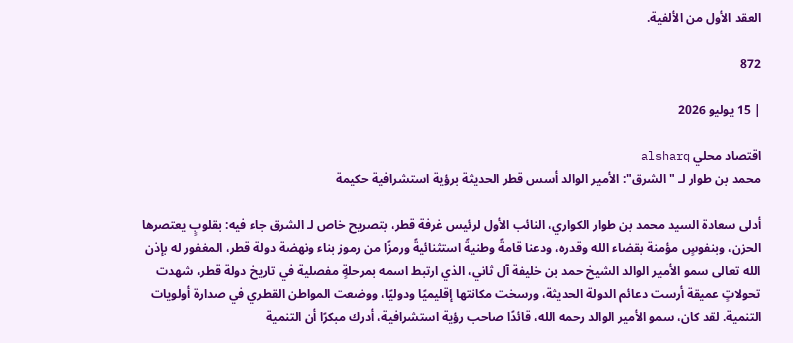العقد الأول من الألفية.

872

| 15 يوليو 2026

اقتصاد محلي alsharq
محمد بن طوار لـ "الشرق": الأمير الوالد أسس قطر الحديثة برؤية استشرافية حكيمة

أدلى سعادة السيد محمد بن طوار الكواري، النائب الأول لرئيس غرفة قطر، بتصريح خاص لـ الشرق جاء فيه: بقلوبٍ يعتصرها الحزن، وبنفوسٍ مؤمنة بقضاء الله وقدره، ودعنا قامةً وطنيةً استثنائيةً ورمزًا من رموز بناء ونهضة دولة قطر، المغفور له بإذن الله تعالى سمو الأمير الوالد الشيخ حمد بن خليفة آل ثاني، الذي ارتبط اسمه بمرحلةٍ مفصلية في تاريخ دولة قطر، شهدت تحولاتٍ عميقة أرست دعائم الدولة الحديثة، ورسخت مكانتها إقليميًا ودوليًا، ووضعت المواطن القطري في صدارة أولويات التنمية. لقد كان، سمو الأمير الوالد رحمه الله، قائدًا صاحب رؤية استشرافية، أدرك مبكرًا أن التنمية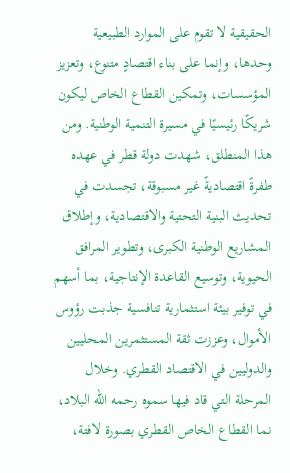الحقيقية لا تقوم على الموارد الطبيعية وحدها، وإنما على بناء اقتصادٍ متنوع، وتعزيز المؤسسات، وتمكين القطاع الخاص ليكون شريكًا رئيسيًا في مسيرة التنمية الوطنية. ومن هذا المنطلق، شهدت دولة قطر في عهده طفرةً اقتصاديةً غير مسبوقة، تجسدت في تحديث البنية التحتية والاقتصادية، وإطلاق المشاريع الوطنية الكبرى، وتطوير المرافق الحيوية، وتوسيع القاعدة الإنتاجية، بما أسهم في توفير بيئة استثمارية تنافسية جذبت رؤوس الأموال، وعززت ثقة المستثمرين المحليين والدوليين في الاقتصاد القطري. وخلال المرحلة التي قاد فيها سموه رحمه الله البلاد، نما القطاع الخاص القطري بصورة لافتة،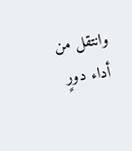وانتقل من أداء دورٍ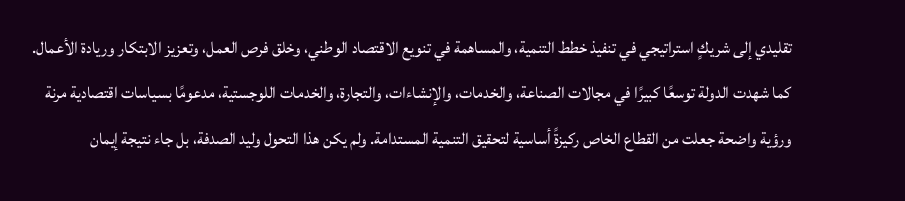تقليدي إلى شريكٍ استراتيجي في تنفيذ خطط التنمية، والمساهمة في تنويع الاقتصاد الوطني، وخلق فرص العمل، وتعزيز الابتكار وريادة الأعمال. كما شهدت الدولة توسعًا كبيرًا في مجالات الصناعة، والخدمات، والإنشاءات، والتجارة، والخدمات اللوجستية، مدعومًا بسياسات اقتصادية مرنة ورؤية واضحة جعلت من القطاع الخاص ركيزةً أساسية لتحقيق التنمية المستدامة. ولم يكن هذا التحول وليد الصدفة، بل جاء نتيجة إيمان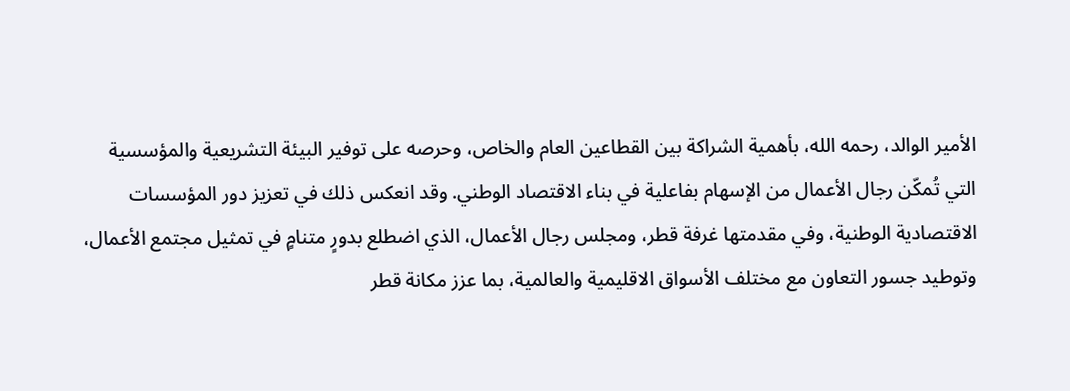الأمير الوالد، رحمه الله، بأهمية الشراكة بين القطاعين العام والخاص، وحرصه على توفير البيئة التشريعية والمؤسسية التي تُمكّن رجال الأعمال من الإسهام بفاعلية في بناء الاقتصاد الوطني. وقد انعكس ذلك في تعزيز دور المؤسسات الاقتصادية الوطنية، وفي مقدمتها غرفة قطر، ومجلس رجال الأعمال، الذي اضطلع بدورٍ متنامٍ في تمثيل مجتمع الأعمال، وتوطيد جسور التعاون مع مختلف الأسواق الاقليمية والعالمية، بما عزز مكانة قطر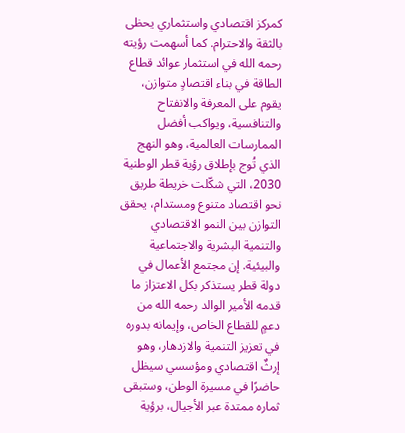كمركز اقتصادي واستثماري يحظى بالثقة والاحترام. كما أسهمت رؤيته رحمه الله في استثمار عوائد قطاع الطاقة في بناء اقتصادٍ متوازن، يقوم على المعرفة والانفتاح والتنافسية، ويواكب أفضل الممارسات العالمية، وهو النهج الذي تُوج بإطلاق رؤية قطر الوطنية 2030، التي شكّلت خريطة طريق نحو اقتصاد متنوع ومستدام، يحقق التوازن بين النمو الاقتصادي والتنمية البشرية والاجتماعية والبيئية. إن مجتمع الأعمال في دولة قطر يستذكر بكل الاعتزاز ما قدمه الأمير الوالد رحمه الله من دعمٍ للقطاع الخاص، وإيمانه بدوره في تعزيز التنمية والازدهار، وهو إرثٌ اقتصادي ومؤسسي سيظل حاضرًا في مسيرة الوطن، وستبقى ثماره ممتدة عبر الأجيال، برؤية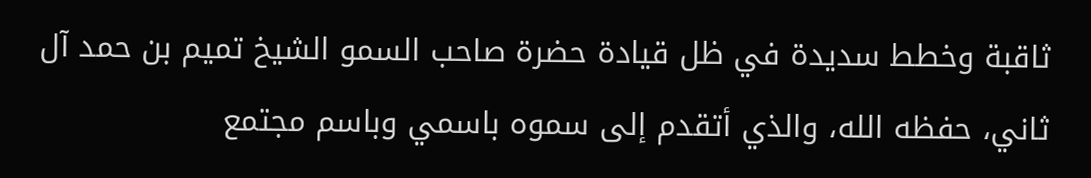ثاقبة وخطط سديدة في ظل قيادة حضرة صاحب السمو الشيخ تميم بن حمد آل ثاني، حفظه الله، والذي أتقدم إلى سموه باسمي وباسم مجتمع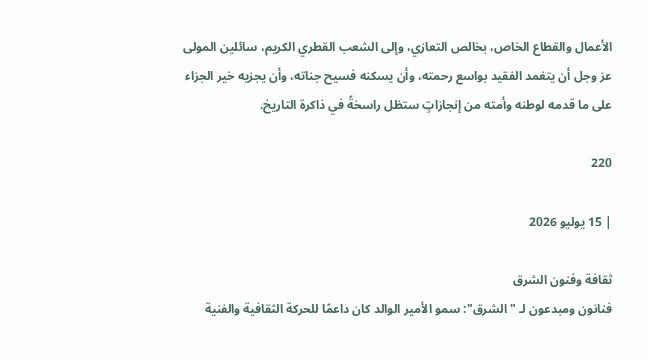الأعمال والقطاع الخاص، بخالص التعازي، وإلى الشعب القطري الكريم، سائلين المولى عز وجل أن يتغمد الفقيد بواسع رحمته، وأن يسكنه فسيح جناته، وأن يجزيه خير الجزاء على ما قدمه لوطنه وأمته من إنجازاتٍ ستظل راسخةً في ذاكرة التاريخ.

220

| 15 يوليو 2026

ثقافة وفنون الشرق
فنانون ومبدعون لـ "الشرق": سمو الأمير الوالد كان داعمًا للحركة الثقافية والفنية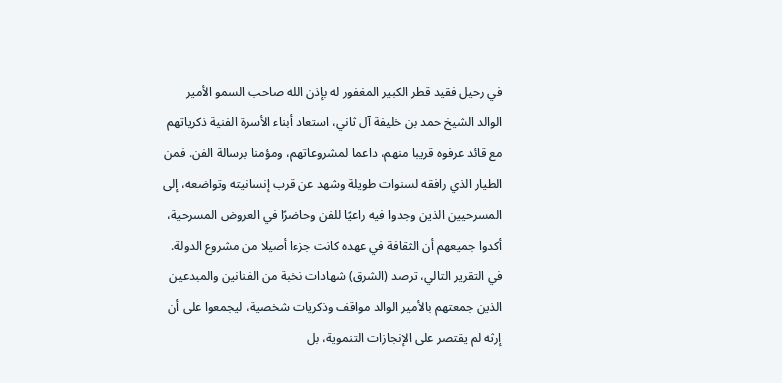في رحيل فقيد قطر الكبير المغفور له بإذن الله صاحب السمو الأمير الوالد الشيخ حمد بن خليفة آل ثاني، استعاد أبناء الأسرة الفنية ذكرياتهم مع قائد عرفوه قريبا منهم، داعما لمشروعاتهم، ومؤمنا برسالة الفن. فمن الطيار الذي رافقه لسنوات طويلة وشهد عن قرب إنسانيته وتواضعه، إلى المسرحيين الذين وجدوا فيه راعيًا للفن وحاضرًا في العروض المسرحية، أكدوا جميعهم أن الثقافة في عهده كانت جزءا أصيلا من مشروع الدولة. في التقرير التالي، ترصد (الشرق) شهادات نخبة من الفنانين والمبدعين الذين جمعتهم بالأمير الوالد مواقف وذكريات شخصية، ليجمعوا على أن إرثه لم يقتصر على الإنجازات التنموية، بل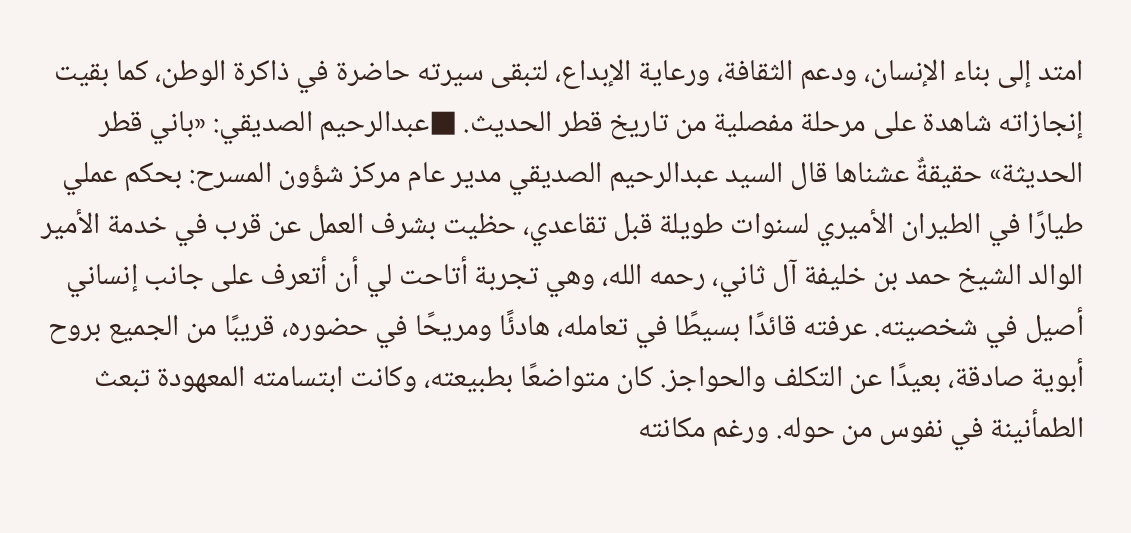امتد إلى بناء الإنسان، ودعم الثقافة، ورعاية الإبداع، لتبقى سيرته حاضرة في ذاكرة الوطن، كما بقيت إنجازاته شاهدة على مرحلة مفصلية من تاريخ قطر الحديث. ■عبدالرحيم الصديقي: «باني قطر الحديثة» حقيقةٌ عشناها قال السيد عبدالرحيم الصديقي مدير عام مركز شؤون المسرح: بحكم عملي طيارًا في الطيران الأميري لسنوات طويلة قبل تقاعدي، حظيت بشرف العمل عن قرب في خدمة الأمير الوالد الشيخ حمد بن خليفة آل ثاني، رحمه الله، وهي تجربة أتاحت لي أن أتعرف على جانب إنساني أصيل في شخصيته. عرفته قائدًا بسيطًا في تعامله، هادئًا ومريحًا في حضوره، قريبًا من الجميع بروح أبوية صادقة، بعيدًا عن التكلف والحواجز. كان متواضعًا بطبيعته، وكانت ابتسامته المعهودة تبعث الطمأنينة في نفوس من حوله. ورغم مكانته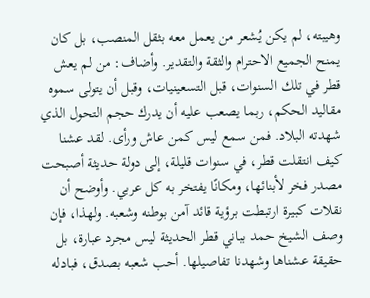وهيبته، لم يكن يُشعر من يعمل معه بثقل المنصب، بل كان يمنح الجميع الاحترام والثقة والتقدير. وأضاف: من لم يعش قطر في تلك السنوات، قبل التسعينيات، وقبل أن يتولى سموه مقاليد الحكم، ربما يصعب عليه أن يدرك حجم التحول الذي شهدته البلاد. فمن سمع ليس كمن عاش ورأى. لقد عشنا كيف انتقلت قطر، في سنوات قليلة، إلى دولة حديثة أصبحت مصدر فخر لأبنائها، ومكانًا يفتخر به كل عربي. وأوضح أن نقلات كبيرة ارتبطت برؤية قائد آمن بوطنه وشعبه. ولهذا، فإن وصف الشيخ حمد بباني قطر الحديثة ليس مجرد عبارة، بل حقيقة عشناها وشهدنا تفاصيلها. أحب شعبه بصدق، فبادله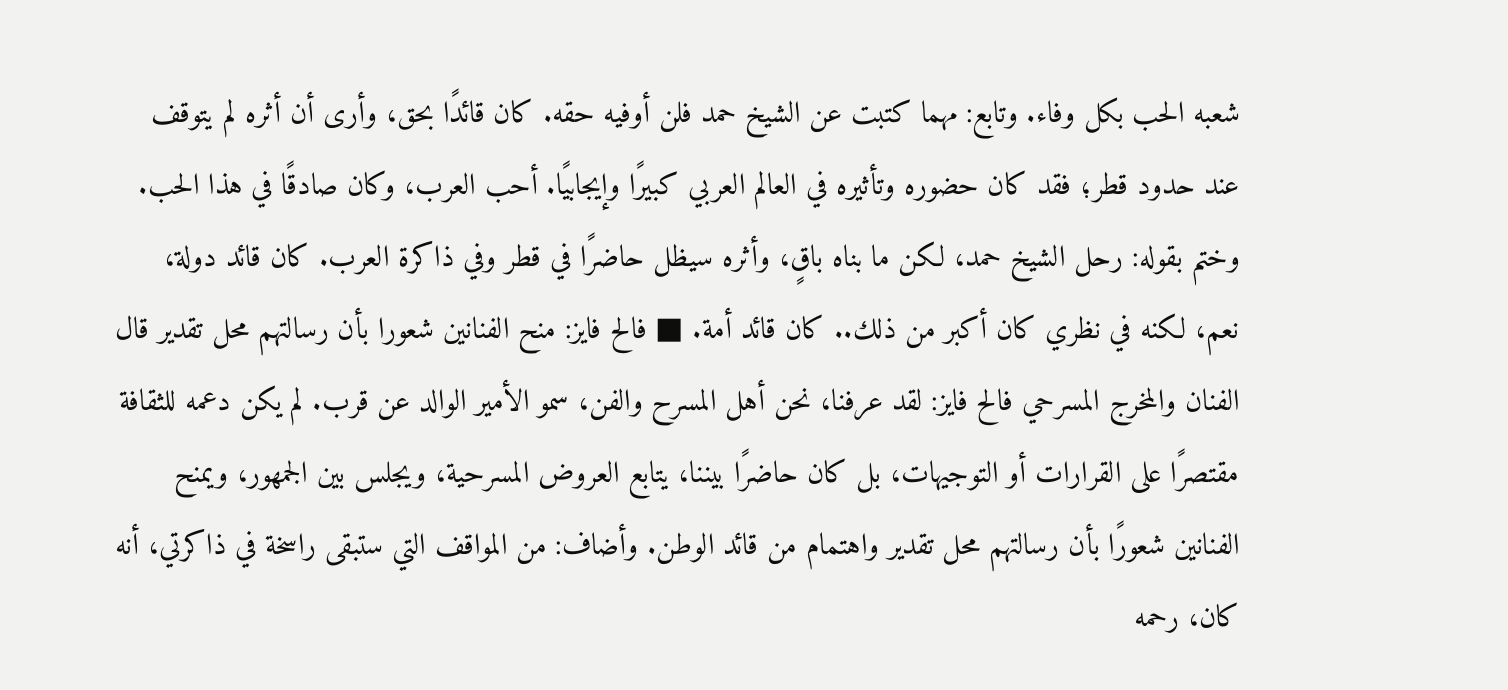شعبه الحب بكل وفاء. وتابع: مهما كتبت عن الشيخ حمد فلن أوفيه حقه. كان قائدًا بحق، وأرى أن أثره لم يتوقف عند حدود قطر؛ فقد كان حضوره وتأثيره في العالم العربي كبيرًا وإيجابيًا. أحب العرب، وكان صادقًا في هذا الحب. وختم بقوله: رحل الشيخ حمد، لكن ما بناه باقٍ، وأثره سيظل حاضرًا في قطر وفي ذاكرة العرب. كان قائد دولة، نعم، لكنه في نظري كان أكبر من ذلك.. كان قائد أمة. ■ فالح فايز: منح الفنانين شعورا بأن رسالتهم محل تقدير قال الفنان والمخرج المسرحي فالح فايز: لقد عرفنا، نحن أهل المسرح والفن، سمو الأمير الوالد عن قرب. لم يكن دعمه للثقافة مقتصرًا على القرارات أو التوجيهات، بل كان حاضرًا بيننا، يتابع العروض المسرحية، ويجلس بين الجمهور، ويمنح الفنانين شعورًا بأن رسالتهم محل تقدير واهتمام من قائد الوطن. وأضاف: من المواقف التي ستبقى راسخة في ذاكرتي، أنه كان، رحمه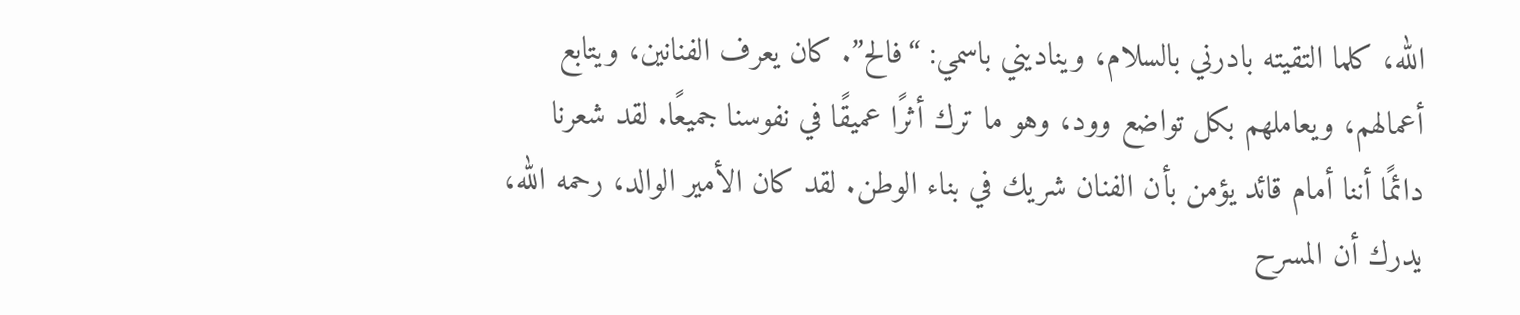الله، كلما التقيته بادرني بالسلام، ويناديني باسمي: “فالح”. كان يعرف الفنانين، ويتابع أعمالهم، ويعاملهم بكل تواضع وود، وهو ما ترك أثرًا عميقًا في نفوسنا جميعًا. لقد شعرنا دائمًا أننا أمام قائد يؤمن بأن الفنان شريك في بناء الوطن. لقد كان الأمير الوالد، رحمه الله، يدرك أن المسرح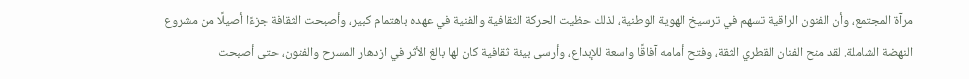مرآة المجتمع، وأن الفنون الراقية تسهم في ترسيخ الهوية الوطنية، لذلك حظيت الحركة الثقافية والفنية في عهده باهتمام كبير، وأصبحت الثقافة جزءًا أصيلًا من مشروع النهضة الشاملة. لقد منح الفنان القطري الثقة، وفتح أمامه آفاقًا واسعة للإبداع، وأرسى بيئة ثقافية كان لها بالغ الأثر في ازدهار المسرح والفنون، حتى أصبحت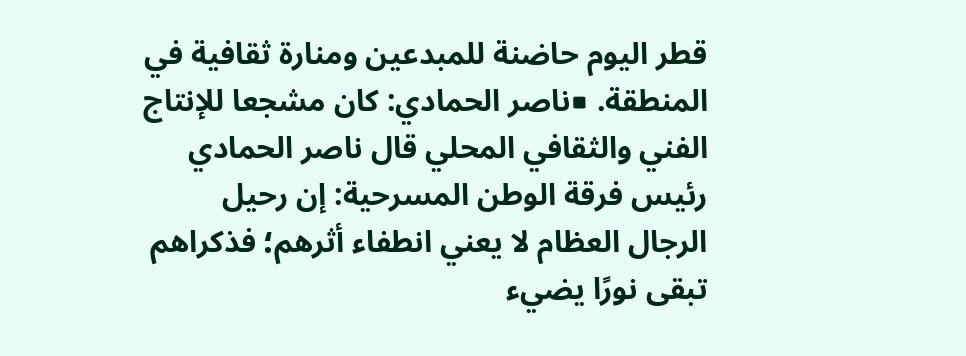قطر اليوم حاضنة للمبدعين ومنارة ثقافية في المنطقة. ■ناصر الحمادي: كان مشجعا للإنتاج الفني والثقافي المحلي قال ناصر الحمادي رئيس فرقة الوطن المسرحية: إن رحيل الرجال العظام لا يعني انطفاء أثرهم؛ فذكراهم تبقى نورًا يضيء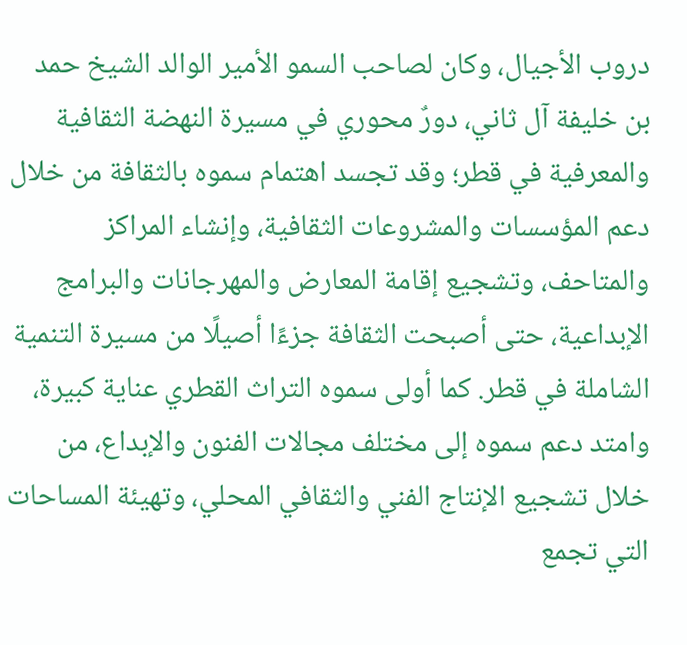دروب الأجيال، وكان لصاحب السمو الأمير الوالد الشيخ حمد بن خليفة آل ثاني، دورٌ محوري في مسيرة النهضة الثقافية والمعرفية في قطر؛ وقد تجسد اهتمام سموه بالثقافة من خلال دعم المؤسسات والمشروعات الثقافية، وإنشاء المراكز والمتاحف، وتشجيع إقامة المعارض والمهرجانات والبرامج الإبداعية، حتى أصبحت الثقافة جزءًا أصيلًا من مسيرة التنمية الشاملة في قطر. كما أولى سموه التراث القطري عناية كبيرة، وامتد دعم سموه إلى مختلف مجالات الفنون والإبداع، من خلال تشجيع الإنتاج الفني والثقافي المحلي، وتهيئة المساحات التي تجمع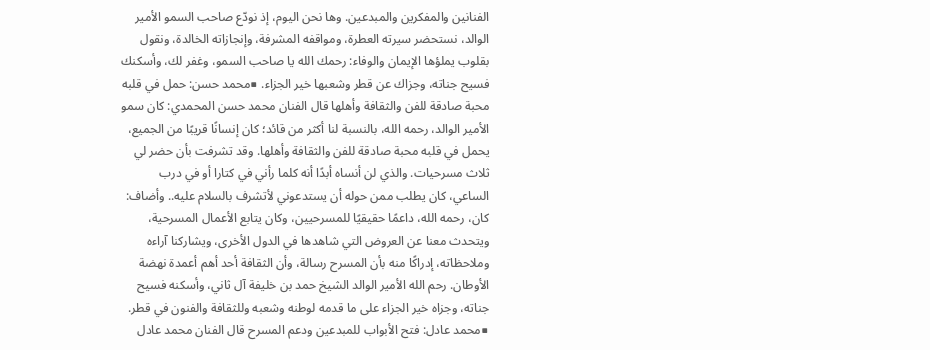الفنانين والمفكرين والمبدعين. وها نحن اليوم، إذ نودّع صاحب السمو الأمير الوالد، نستحضر سيرته العطرة، ومواقفه المشرفة، وإنجازاته الخالدة، ونقول بقلوب يملؤها الإيمان والوفاء: رحمك الله يا صاحب السمو، وغفر لك، وأسكنك فسيح جناته، وجزاك عن قطر وشعبها خير الجزاء. ■محمد حسن: حمل في قلبه محبة صادقة للفن والثقافة وأهلها قال الفنان محمد حسن المحمدي: كان سمو الأمير الوالد، رحمه الله، بالنسبة لنا أكثر من قائد؛ كان إنسانًا قريبًا من الجميع، يحمل في قلبه محبة صادقة للفن والثقافة وأهلها. وقد تشرفت بأن حضر لي ثلاث مسرحيات. والذي لن أنساه أبدًا أنه كلما رأني في كتارا أو في درب الساعي، كان يطلب ممن حوله أن يستدعوني لأتشرف بالسلام عليه.. وأضاف: كان، رحمه الله، داعمًا حقيقيًا للمسرحيين، وكان يتابع الأعمال المسرحية، ويتحدث معنا عن العروض التي شاهدها في الدول الأخرى، ويشاركنا آراءه وملاحظاته، إدراكًا منه بأن المسرح رسالة، وأن الثقافة أحد أهم أعمدة نهضة الأوطان. رحم الله الأمير الوالد الشيخ حمد بن خليفة آل ثاني، وأسكنه فسيح جناته، وجزاه خير الجزاء على ما قدمه لوطنه وشعبه وللثقافة والفنون في قطر. ■محمد عادل: فتح الأبواب للمبدعين ودعم المسرح قال الفنان محمد عادل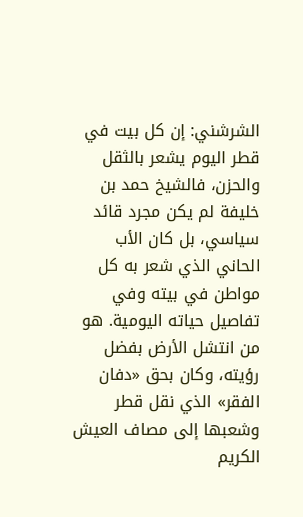الشرشني: إن كل بيت في قطر اليوم يشعر بالثقل والحزن، فالشيخ حمد بن خليفة لم يكن مجرد قائد سياسي، بل كان الأب الحاني الذي شعر به كل مواطن في بيته وفي تفاصيل حياته اليومية. هو من انتشل الأرض بفضل رؤيته، وكان بحق «دفان الفقر» الذي نقل قطر وشعبها إلى مصاف العيش الكريم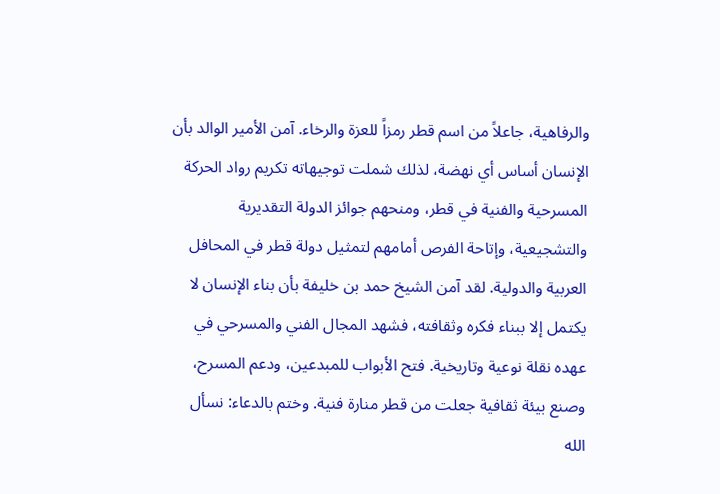والرفاهية، جاعلاً من اسم قطر رمزاً للعزة والرخاء. آمن الأمير الوالد بأن الإنسان أساس أي نهضة، لذلك شملت توجيهاته تكريم رواد الحركة المسرحية والفنية في قطر، ومنحهم جوائز الدولة التقديرية والتشجيعية، وإتاحة الفرص أمامهم لتمثيل دولة قطر في المحافل العربية والدولية. لقد آمن الشيخ حمد بن خليفة بأن بناء الإنسان لا يكتمل إلا ببناء فكره وثقافته، فشهد المجال الفني والمسرحي في عهده نقلة نوعية وتاريخية. فتح الأبواب للمبدعين، ودعم المسرح، وصنع بيئة ثقافية جعلت من قطر منارة فنية. وختم بالدعاء: نسأل الله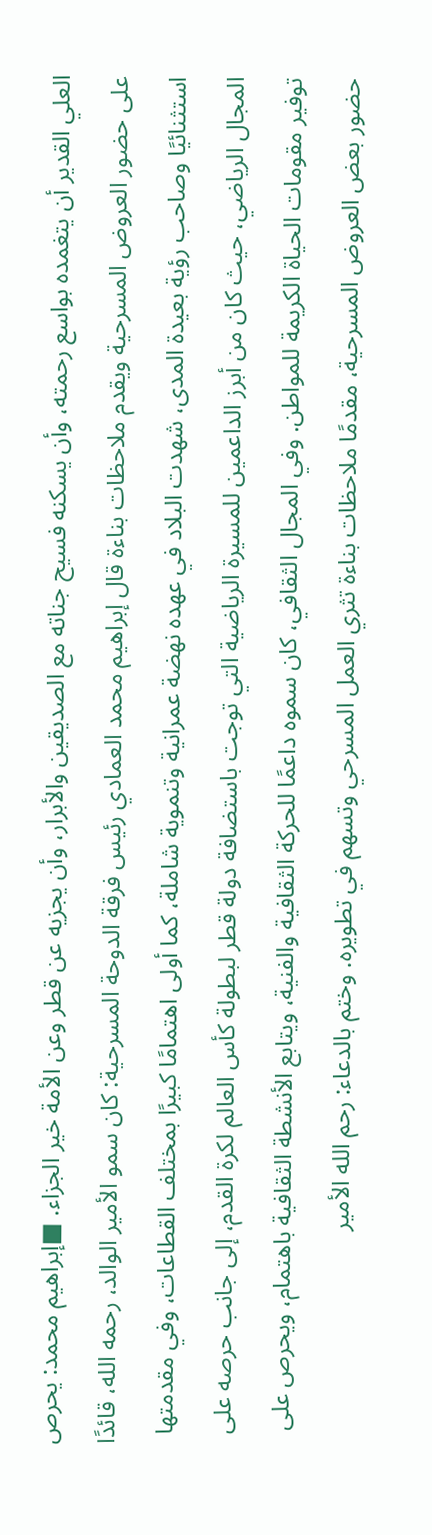العلي القدير أن يتغمده بواسع رحمته، وأن يسكنه فسيح جناته مع الصديقين والأبرار، وأن يجزيه عن قطر وعن الأمة خير الجزاء. ■إبراهيم محمد: يحرص على حضور العروض المسرحية ويقدم ملاحظات بناءة قال إبراهيم محمد العمادي رئيس فرقة الدوحة المسرحية: كان سمو الأمير الوالد، رحمه الله، قائدًا استثنائيًا وصاحب رؤية بعيدة المدى، شهدت البلاد في عهده نهضة عمرانية وتنموية شاملة، كما أولى اهتمامًا كبيرًا بمختلف القطاعات، وفي مقدمتها المجال الرياضي، حيث كان من أبرز الداعمين للمسيرة الرياضية التي توجت باستضافة دولة قطر لبطولة كأس العالم لكرة القدم، إلى جانب حرصه على توفير مقومات الحياة الكريمة للمواطن. وفي المجال الثقافي، كان سموه داعمًا للحركة الثقافية والفنية، ويتابع الأنشطة الثقافية باهتمام، ويحرص على حضور بعض العروض المسرحية، مقدمًا ملاحظات بناءة تثري العمل المسرحي وتسهم في تطويره. وختم بالدعاء: رحم الله الأمير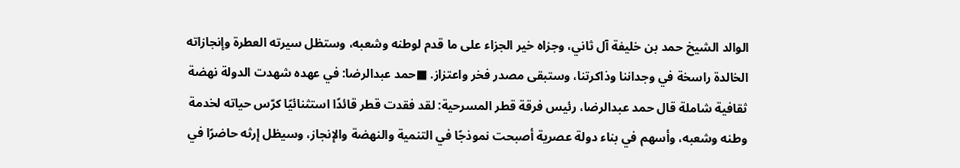الوالد الشيخ حمد بن خليفة آل ثاني، وجزاه خير الجزاء على ما قدم لوطنه وشعبه، وستظل سيرته العطرة وإنجازاته الخالدة راسخة في وجداننا وذاكرتنا، وستبقى مصدر فخر واعتزاز. ■حمد عبدالرضا: في عهده شهدت الدولة نهضة ثقافية شاملة قال حمد عبدالرضا، رئيس فرقة قطر المسرحية: لقد فقدت قطر قائدًا استثنائيًا كرّس حياته لخدمة وطنه وشعبه، وأسهم في بناء دولة عصرية أصبحت نموذجًا في التنمية والنهضة والإنجاز، وسيظل إرثه حاضرًا في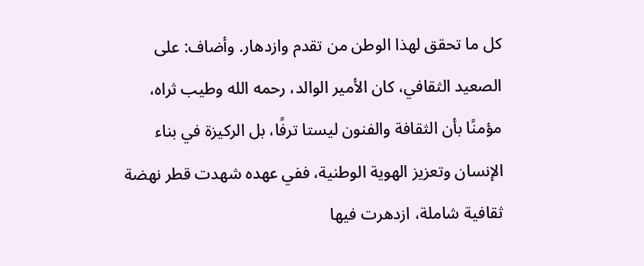كل ما تحقق لهذا الوطن من تقدم وازدهار. وأضاف: على الصعيد الثقافي، كان الأمير الوالد، رحمه الله وطيب ثراه، مؤمنًا بأن الثقافة والفنون ليستا ترفًا، بل الركيزة في بناء الإنسان وتعزيز الهوية الوطنية، ففي عهده شهدت قطر نهضة ثقافية شاملة، ازدهرت فيها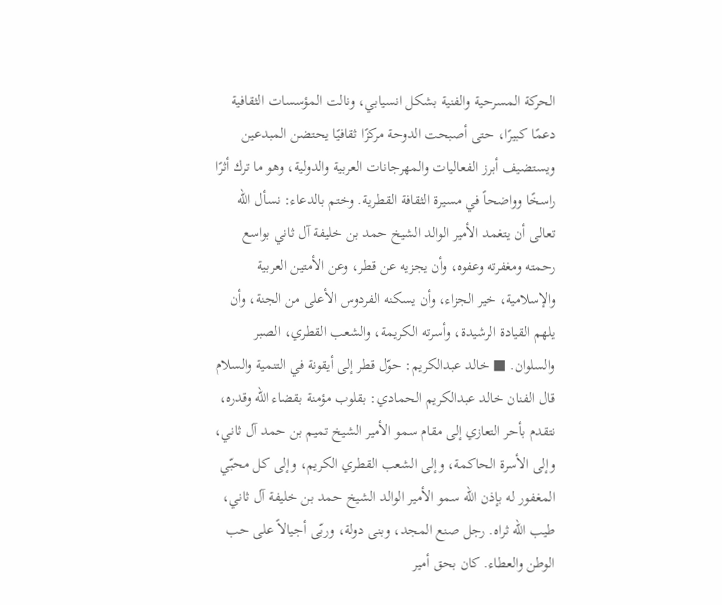الحركة المسرحية والفنية بشكل انسيابي، ونالت المؤسسات الثقافية دعمًا كبيرًا، حتى أصبحت الدوحة مركزًا ثقافيًا يحتضن المبدعين ويستضيف أبرز الفعاليات والمهرجانات العربية والدولية، وهو ما ترك أثرًا راسخًا وواضحاً في مسيرة الثقافة القطرية. وختم بالدعاء: نسأل الله تعالى أن يتغمد الأمير الوالد الشيخ حمد بن خليفة آل ثاني بواسع رحمته ومغفرته وعفوه، وأن يجزيه عن قطر، وعن الأمتين العربية والإسلامية، خير الجزاء، وأن يسكنه الفردوس الأعلى من الجنة، وأن يلهم القيادة الرشيدة، وأسرته الكريمة، والشعب القطري، الصبر والسلوان. ■ خالد عبدالكريم: حوّل قطر إلى أيقونة في التنمية والسلام قال الفنان خالد عبدالكريم الحمادي: بقلوب مؤمنة بقضاء الله وقدره، نتقدم بأحر التعازي إلى مقام سمو الأمير الشيخ تميم بن حمد آل ثاني، وإلى الأسرة الحاكمة، وإلى الشعب القطري الكريم، وإلى كل محبّي المغفور له بإذن الله سمو الأمير الوالد الشيخ حمد بن خليفة آل ثاني، طيب الله ثراه. رجل صنع المجد، وبنى دولة، وربّى أجيالاً على حب الوطن والعطاء. كان بحق أمير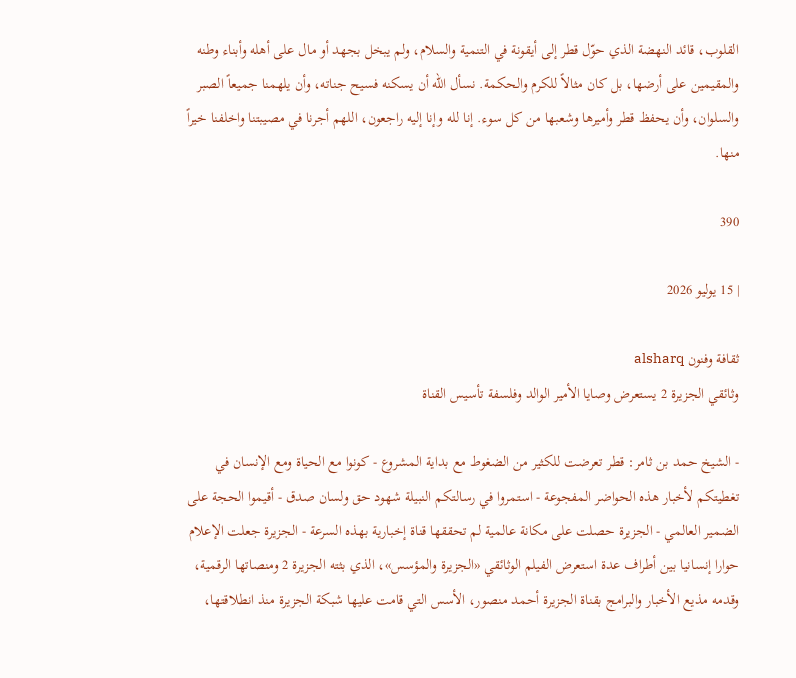القلوب، قائد النهضة الذي حوّل قطر إلى أيقونة في التنمية والسلام، ولم يبخل بجهد أو مال على أهله وأبناء وطنه والمقيمين على أرضها، بل كان مثالاً للكرم والحكمة. نسأل الله أن يسكنه فسيح جناته، وأن يلهمنا جميعاً الصبر والسلوان، وأن يحفظ قطر وأميرها وشعبها من كل سوء. إنا لله وإنا إليه راجعون، اللهم أجرنا في مصيبتنا واخلفنا خيراً منها.

390

| 15 يوليو 2026

ثقافة وفنون alsharq
وثائقي الجزيرة 2 يستعرض وصايا الأمير الوالد وفلسفة تأسيس القناة

- الشيخ حمد بن ثامر: قطر تعرضت للكثير من الضغوط مع بداية المشروع - كونوا مع الحياة ومع الإنسان في تغطيتكم لأخبار هذه الحواضر المفجوعة - استمروا في رسالتكم النبيلة شهود حق ولسان صدق - أقيموا الحجة على الضمير العالمي - الجزيرة حصلت على مكانة عالمية لم تحققها قناة إخبارية بهذه السرعة - الجزيرة جعلت الإعلام حوارا إنسانيا بين أطراف عدة استعرض الفيلم الوثائقي «الجزيرة والمؤسس»، الذي بثته الجزيرة 2 ومنصاتها الرقمية، وقدمه مذيع الأخبار والبرامج بقناة الجزيرة أحمد منصور، الأسس التي قامت عليها شبكة الجزيرة منذ انطلاقتها،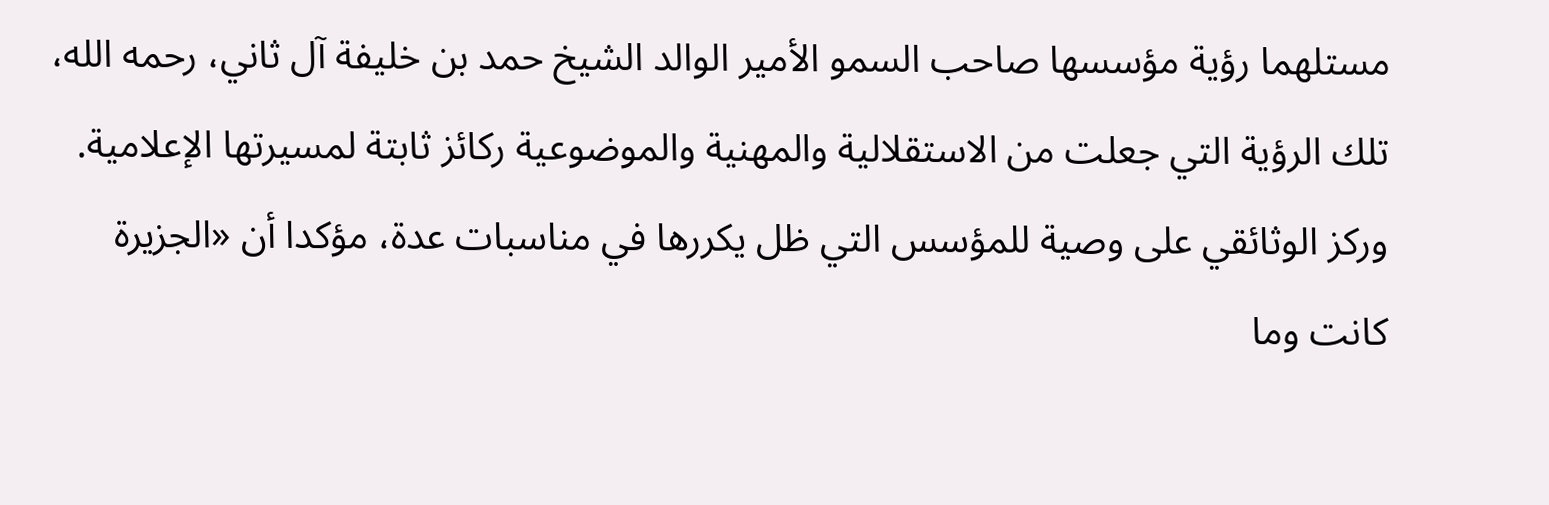مستلهما رؤية مؤسسها صاحب السمو الأمير الوالد الشيخ حمد بن خليفة آل ثاني، رحمه الله، تلك الرؤية التي جعلت من الاستقلالية والمهنية والموضوعية ركائز ثابتة لمسيرتها الإعلامية. وركز الوثائقي على وصية للمؤسس التي ظل يكررها في مناسبات عدة، مؤكدا أن «الجزيرة كانت وما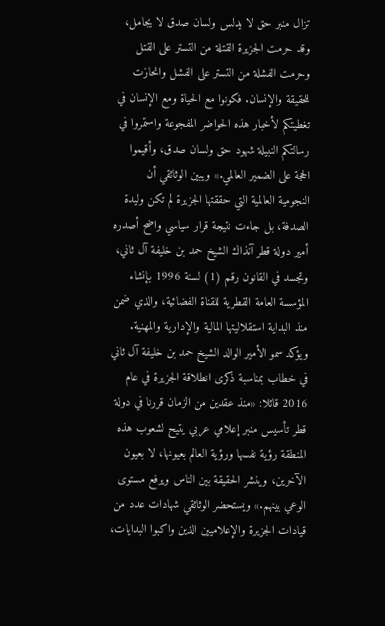تزال منبر حق لا يدلس ولسان صدق لا يجامل، وقد حرمت الجزيرة القتلة من التستر على القتل وحرمت الفشلة من التستر على الفشل وانحازت للحقيقة والإنسان. فكونوا مع الحياة ومع الإنسان في تغطيتكم لأخبار هذه الحواضر المفجوعة واستمروا في رسالتكم النبيلة شهود حق ولسان صدق، وأقيموا الحجة على الضمير العالمي.» ويبين الوثائقي أن النجومية العالمية التي حققتها الجزيرة لم تكن وليدة الصدفة، بل جاءت نتيجة قرار سياسي واضح أصدره أمير دولة قطر آنذاك الشيخ حمد بن خليفة آل ثاني، وتجسد في القانون رقم (1) لسنة 1996 بإنشاء المؤسسة العامة القطرية للقناة الفضائية، والذي ضمن منذ البداية استقلاليتها المالية والإدارية والمهنية. ويؤكد سمو الأمير الوالد الشيخ حمد بن خليفة آل ثاني في خطاب بمناسبة ذكرى انطلاقة الجزيرة في عام 2016 قائلا: «منذ عقدين من الزمان قررنا في دولة قطر تأسيس منبر إعلامي عربي يتيح لشعوب هذه المنطقة رؤية نفسها ورؤية العالم بعيونها، لا بعيون الآخرين، وينشر الحقيقة بين الناس ويرفع مستوى الوعي بينهم.» ويستحضر الوثائقي شهادات عدد من قيادات الجزيرة والإعلاميين الذين واكبوا البدايات،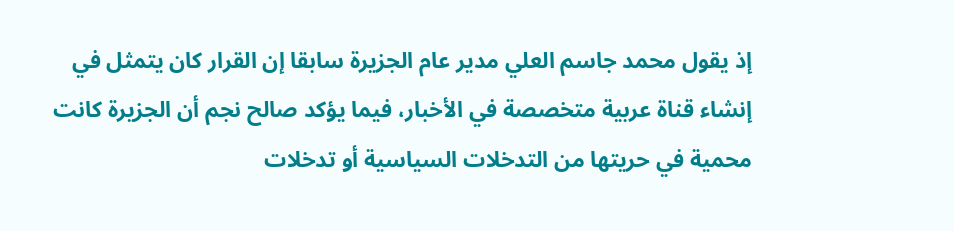إذ يقول محمد جاسم العلي مدير عام الجزيرة سابقا إن القرار كان يتمثل في إنشاء قناة عربية متخصصة في الأخبار، فيما يؤكد صالح نجم أن الجزيرة كانت محمية في حريتها من التدخلات السياسية أو تدخلات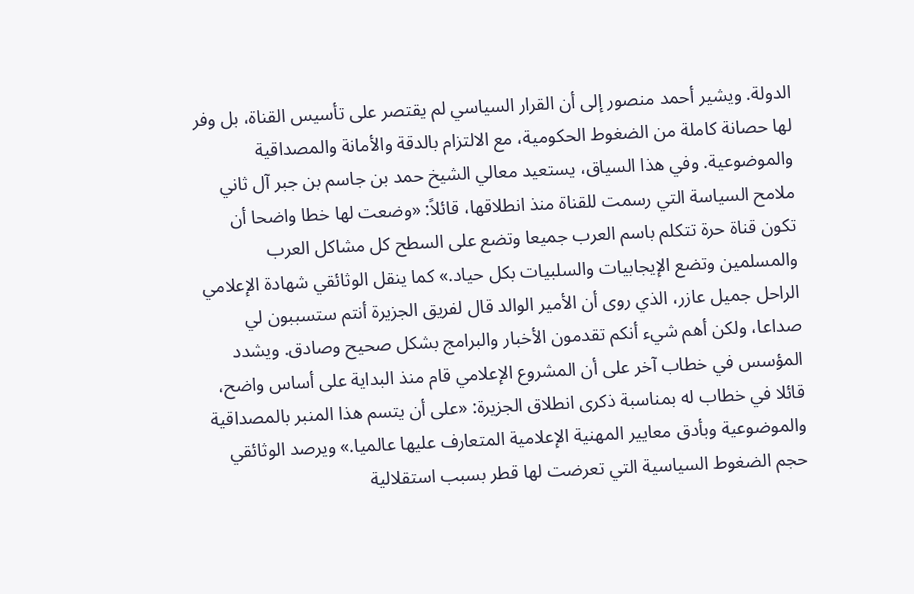الدولة. ويشير أحمد منصور إلى أن القرار السياسي لم يقتصر على تأسيس القناة، بل وفر لها حصانة كاملة من الضغوط الحكومية، مع الالتزام بالدقة والأمانة والمصداقية والموضوعية. وفي هذا السياق، يستعيد معالي الشيخ حمد بن جاسم بن جبر آل ثاني ملامح السياسة التي رسمت للقناة منذ انطلاقها، قائلاً: «وضعت لها خطا واضحا أن تكون قناة حرة تتكلم باسم العرب جميعا وتضع على السطح كل مشاكل العرب والمسلمين وتضع الإيجابيات والسلبيات بكل حياد.» كما ينقل الوثائقي شهادة الإعلامي الراحل جميل عازر، الذي روى أن الأمير الوالد قال لفريق الجزيرة أنتم ستسببون لي صداعا، ولكن أهم شيء أنكم تقدمون الأخبار والبرامج بشكل صحيح وصادق. ويشدد المؤسس في خطاب آخر على أن المشروع الإعلامي قام منذ البداية على أساس واضح، قائلا في خطاب له بمناسبة ذكرى انطلاق الجزيرة: «على أن يتسم هذا المنبر بالمصداقية والموضوعية وبأدق معايير المهنية الإعلامية المتعارف عليها عالميا.» ويرصد الوثائقي حجم الضغوط السياسية التي تعرضت لها قطر بسبب استقلالية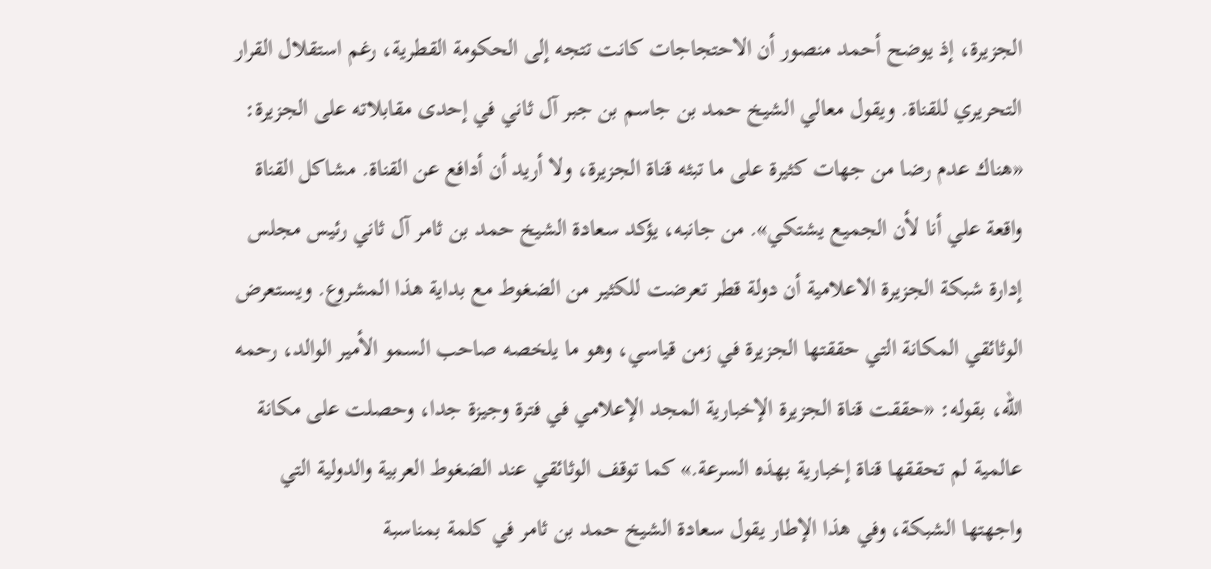الجزيرة، إذ يوضح أحمد منصور أن الاحتجاجات كانت تتجه إلى الحكومة القطرية، رغم استقلال القرار التحريري للقناة. ويقول معالي الشيخ حمد بن جاسم بن جبر آل ثاني في إحدى مقابلاته على الجزيرة: «هناك عدم رضا من جهات كثيرة على ما تبثه قناة الجزيرة، ولا أريد أن أدافع عن القناة. مشاكل القناة واقعة علي أنا لأن الجميع يشتكي». من جانبه، يؤكد سعادة الشيخ حمد بن ثامر آل ثاني رئيس مجلس إدارة شبكة الجزيرة الاعلامية أن دولة قطر تعرضت للكثير من الضغوط مع بداية هذا المشروع. ويستعرض الوثائقي المكانة التي حققتها الجزيرة في زمن قياسي، وهو ما يلخصه صاحب السمو الأمير الوالد، رحمه الله، بقوله: «حققت قناة الجزيرة الإخبارية المجد الإعلامي في فترة وجيزة جدا، وحصلت على مكانة عالمية لم تحققها قناة إخبارية بهذه السرعة.» كما توقف الوثائقي عند الضغوط العربية والدولية التي واجهتها الشبكة، وفي هذا الإطار يقول سعادة الشيخ حمد بن ثامر في كلمة بمناسبة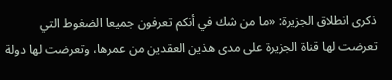ذكرى انطلاق الجزيرة: «ما من شك في أنكم تعرفون جميعا الضغوط التي تعرضت لها قناة الجزيرة على مدى هذين العقدين من عمرها، وتعرضت لها دولة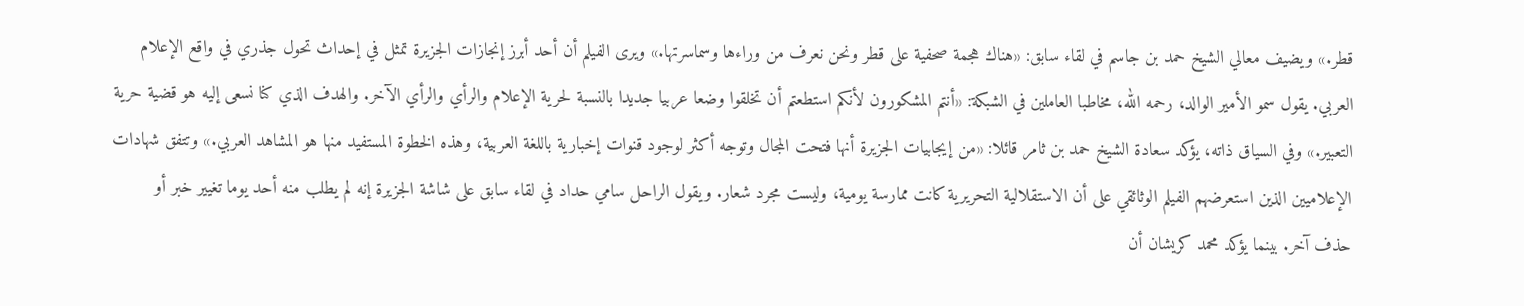قطر.» ويضيف معالي الشيخ حمد بن جاسم في لقاء سابق: «هناك هجمة صحفية على قطر ونحن نعرف من وراءها وسماسرتها.» ويرى الفيلم أن أحد أبرز إنجازات الجزيرة تمثل في إحداث تحول جذري في واقع الإعلام العربي. يقول سمو الأمير الوالد، رحمه الله، مخاطبا العاملين في الشبكة: «أنتم المشكورون لأنكم استطعتم أن تخلقوا وضعا عربيا جديدا بالنسبة لحرية الإعلام والرأي والرأي الآخر. والهدف الذي كنا نسعى إليه هو قضية حرية التعبير.» وفي السياق ذاته، يؤكد سعادة الشيخ حمد بن ثامر قائلا: «من إيجابيات الجزيرة أنها فتحت المجال وتوجه أكثر لوجود قنوات إخبارية باللغة العربية، وهذه الخطوة المستفيد منها هو المشاهد العربي.» وتتفق شهادات الإعلاميين الذين استعرضهم الفيلم الوثائقي على أن الاستقلالية التحريرية كانت ممارسة يومية، وليست مجرد شعار. ويقول الراحل سامي حداد في لقاء سابق على شاشة الجزيرة إنه لم يطلب منه أحد يوما تغيير خبر أو حذف آخر. بينما يؤكد محمد كريشان أن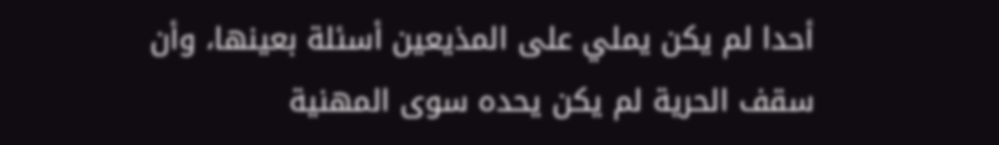أحدا لم يكن يملي على المذيعين أسئلة بعينها، وأن سقف الحرية لم يكن يحده سوى المهنية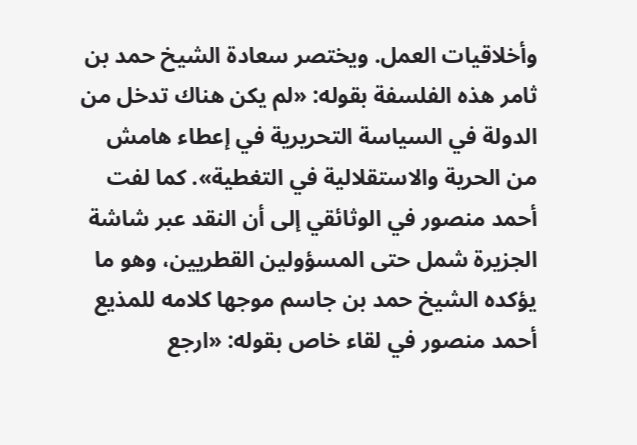وأخلاقيات العمل. ويختصر سعادة الشيخ حمد بن ثامر هذه الفلسفة بقوله: «لم يكن هناك تدخل من الدولة في السياسة التحريرية في إعطاء هامش من الحرية والاستقلالية في التغطية». كما لفت أحمد منصور في الوثائقي إلى أن النقد عبر شاشة الجزيرة شمل حتى المسؤولين القطريين، وهو ما يؤكده الشيخ حمد بن جاسم موجها كلامه للمذيع أحمد منصور في لقاء خاص بقوله: «ارجع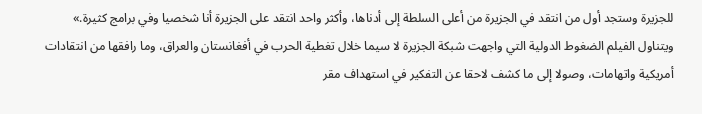للجزيرة وستجد أول من انتقد في الجزيرة من أعلى السلطة إلى أدناها، وأكثر واحد انتقد على الجزيرة أنا شخصيا وفي برامج كثيرة.» ويتناول الفيلم الضغوط الدولية التي واجهت شبكة الجزيرة لا سيما خلال تغطية الحرب في أفغانستان والعراق، وما رافقها من انتقادات أمريكية واتهامات، وصولا إلى ما كشف لاحقا عن التفكير في استهداف مقر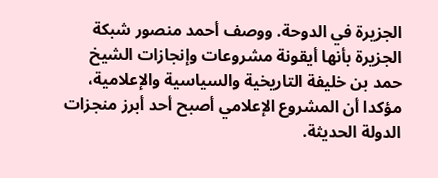الجزيرة في الدوحة. ووصف أحمد منصور شبكة الجزيرة بأنها أيقونة مشروعات وإنجازات الشيخ حمد بن خليفة التاريخية والسياسية والإعلامية، مؤكدا أن المشروع الإعلامي أصبح أحد أبرز منجزات الدولة الحديثة.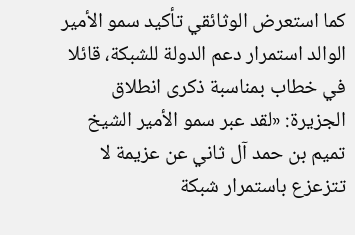كما استعرض الوثائقي تأكيد سمو الأمير الوالد استمرار دعم الدولة للشبكة، قائلا في خطاب بمناسبة ذكرى انطلاق الجزيرة: «لقد عبر سمو الأمير الشيخ تميم بن حمد آل ثاني عن عزيمة لا تتزعزع باستمرار شبكة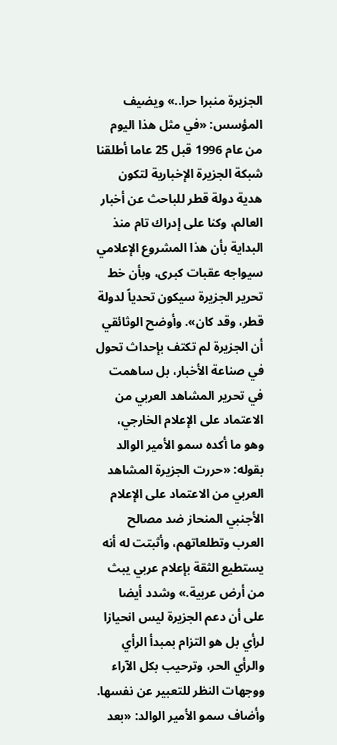الجزيرة منبرا حرا..» ويضيف المؤسس: «في مثل هذا اليوم من عام 1996 قبل 25 عاما أطلقنا شبكة الجزيرة الإخبارية لتكون هدية دولة قطر للباحث عن أخبار العالم، وكنا على إدراك تام منذ البداية بأن هذا المشروع الإعلامي سيواجه عقبات كبرى، وبأن خط تحرير الجزيرة سيكون تحدياً لدولة قطر، وقد كان». وأوضح الوثائقي أن الجزيرة لم تكتف بإحداث تحول في صناعة الأخبار، بل ساهمت في تحرير المشاهد العربي من الاعتماد على الإعلام الخارجي، وهو ما أكده سمو الأمير الوالد بقوله: «حررت الجزيرة المشاهد العربي من الاعتماد على الإعلام الأجنبي المنحاز ضد مصالح العرب وتطلعاتهم، وأثبتت له أنه يستطيع الثقة بإعلام عربي يبث من أرض عربية.» وشدد أيضا على أن دعم الجزيرة ليس انحيازا لرأي بل هو التزام بمبدأ الرأي والرأي الحر، وترحيب بكل الآراء ووجهات النظر للتعبير عن نفسها. وأضاف سمو الأمير الوالد: «بعد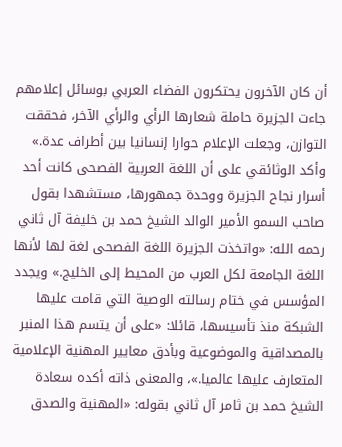أن كان الآخرون يحتكرون الفضاء العربي بوسائل إعلامهم جاءت الجزيرة حاملة شعارها الرأي والرأي الآخر، فحققت التوازن، وجعلت الإعلام حوارا إنسانيا بين أطراف عدة.» وأكد الوثائقي على أن اللغة العربية الفصحى كانت أحد أسرار نجاح الجزيرة ووحدة جمهورها، مستشهدا بقول صاحب السمو الأمير الوالد الشيخ حمد بن خليفة آل ثاني رحمه الله: «واتخذت الجزيرة اللغة الفصحى لغة لها لأنها اللغة الجامعة لكل العرب من المحيط إلى الخليج.» ويجدد المؤسس في ختام رسالته الوصية التي قامت عليها الشبكة منذ تأسيسها، قائلا: «على أن يتسم هذا المنبر بالمصداقية والموضوعية وبأدق معايير المهنية الإعلامية المتعارف عليها عالميا.»، والمعنى ذاته أكده سعادة الشيخ حمد بن ثامر آل ثاني بقوله: «المهنية والصدق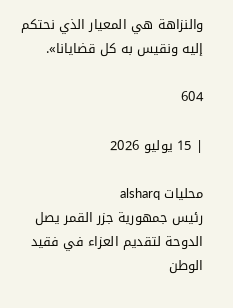والنزاهة هي المعيار الذي نحتكم إليه ونقيس به كل قضايانا».

604

| 15 يوليو 2026

محليات alsharq
رئيس جمهورية جزر القمر يصل الدوحة لتقديم العزاء في فقيد الوطن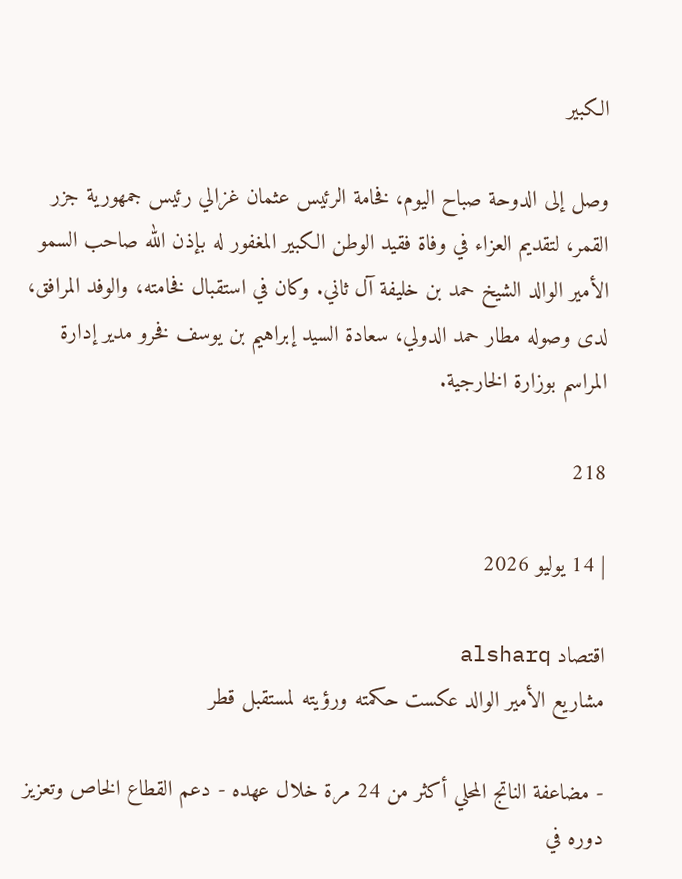الكبير

وصل إلى الدوحة صباح اليوم، فخامة الرئيس عثمان غزالي رئيس جمهورية جزر القمر، لتقديم العزاء في وفاة فقيد الوطن الكبير المغفور له بإذن الله صاحب السمو الأمير الوالد الشيخ حمد بن خليفة آل ثاني. وكان في استقبال فخامته، والوفد المرافق، لدى وصوله مطار حمد الدولي، سعادة السيد إبراهيم بن يوسف فخرو مدير إدارة المراسم بوزارة الخارجية.

218

| 14 يوليو 2026

اقتصاد alsharq
مشاريع الأمير الوالد عكست حكمته ورؤيته لمستقبل قطر

- مضاعفة الناتج المحلي أكثر من 24 مرة خلال عهده - دعم القطاع الخاص وتعزيز دوره في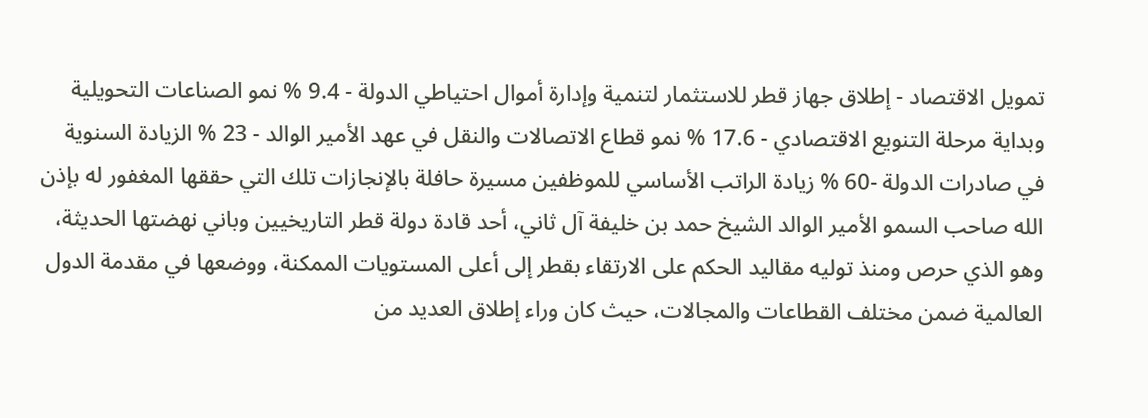تمويل الاقتصاد - إطلاق جهاز قطر للاستثمار لتنمية وإدارة أموال احتياطي الدولة - 9.4 % نمو الصناعات التحويلية وبداية مرحلة التنويع الاقتصادي - 17.6 % نمو قطاع الاتصالات والنقل في عهد الأمير الوالد - 23 % الزيادة السنوية في صادرات الدولة -60 % زيادة الراتب الأساسي للموظفين مسيرة حافلة بالإنجازات تلك التي حققها المغفور له بإذن الله صاحب السمو الأمير الوالد الشيخ حمد بن خليفة آل ثاني، أحد قادة دولة قطر التاريخيين وباني نهضتها الحديثة، وهو الذي حرص ومنذ توليه مقاليد الحكم على الارتقاء بقطر إلى أعلى المستويات الممكنة، ووضعها في مقدمة الدول العالمية ضمن مختلف القطاعات والمجالات، حيث كان وراء إطلاق العديد من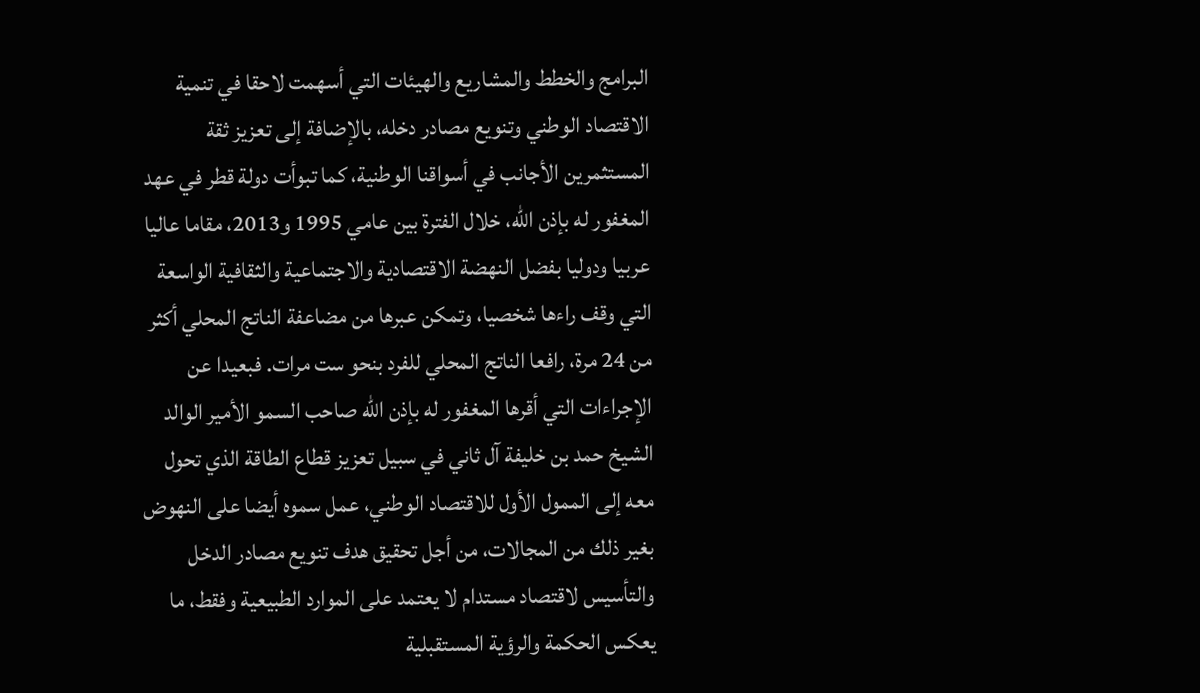البرامج والخطط والمشاريع والهيئات التي أسهمت لاحقا في تنمية الاقتصاد الوطني وتنويع مصادر دخله، بالإضافة إلى تعزيز ثقة المستثمرين الأجانب في أسواقنا الوطنية، كما تبوأت دولة قطر في عهد المغفور له بإذن الله، خلال الفترة بين عامي 1995 و2013، مقاما عاليا عربيا ودوليا بفضل النهضة الاقتصادية والاجتماعية والثقافية الواسعة التي وقف راءها شخصيا، وتمكن عبرها من مضاعفة الناتج المحلي أكثر من 24 مرة، رافعا الناتج المحلي للفرد بنحو ست مرات. فبعيدا عن الإجراءات التي أقرها المغفور له بإذن الله صاحب السمو الأمير الوالد الشيخ حمد بن خليفة آل ثاني في سبيل تعزيز قطاع الطاقة الذي تحول معه إلى الممول الأول للاقتصاد الوطني، عمل سموه أيضا على النهوض بغير ذلك من المجالات، من أجل تحقيق هدف تنويع مصادر الدخل والتأسيس لاقتصاد مستدام لا يعتمد على الموارد الطبيعية وفقط، ما يعكس الحكمة والرؤية المستقبلية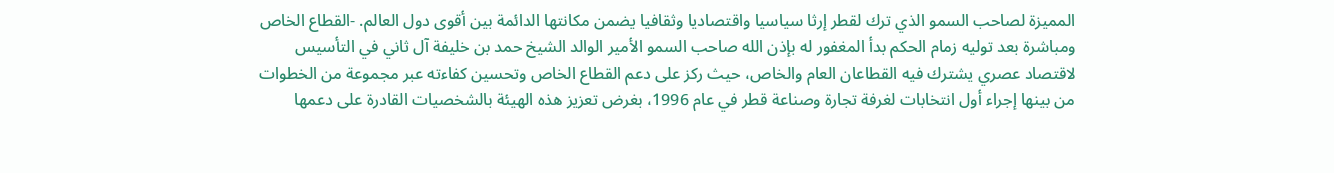المميزة لصاحب السمو الذي ترك لقطر إرثا سياسيا واقتصاديا وثقافيا يضمن مكانتها الدائمة بين أقوى دول العالم. -القطاع الخاص ومباشرة بعد توليه زمام الحكم بدأ المغفور له بإذن الله صاحب السمو الأمير الوالد الشيخ حمد بن خليفة آل ثاني في التأسيس لاقتصاد عصري يشترك فيه القطاعان العام والخاص، حيث ركز على دعم القطاع الخاص وتحسين كفاءته عبر مجموعة من الخطوات من بينها إجراء أول انتخابات لغرفة تجارة وصناعة قطر في عام 1996، بغرض تعزيز هذه الهيئة بالشخصيات القادرة على دعمها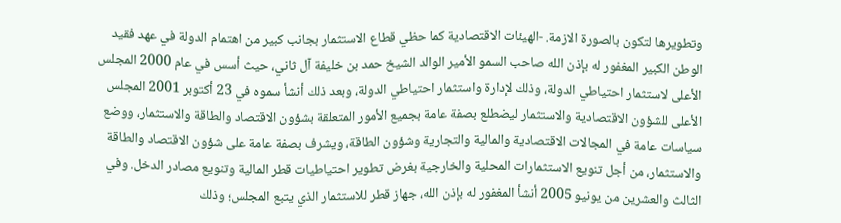وتطويرها لتكون بالصورة الازمة. -الهيئات الاقتصادية كما حظي قطاع الاستثمار بجانب كبير من اهتمام الدولة في عهد فقيد الوطن الكبير المغفور له بإذن الله صاحب السمو الأمير الوالد الشيخ حمد بن خليفة آل ثاني، حيث أسس في عام 2000 المجلس الأعلى لاستثمار احتياطي الدولة، وذلك لإدارة واستثمار احتياطي الدولة، وبعد ذلك أنشأ سموه في 23 أكتوبر 2001 المجلس الأعلى للشؤون الاقتصادية والاستثمار ليضطلع بصفة عامة بجميع الأمور المتعلقة بشؤون الاقتصاد والطاقة والاستثمار، ووضع سياسات عامة في المجالات الاقتصادية والمالية والتجارية وشؤون الطاقة، ويشرف بصفة عامة على شؤون الاقتصاد والطاقة والاستثمار، من أجل تنويع الاستثمارات المحلية والخارجية بغرض تطوير احتياطيات قطر المالية وتنويع مصادر الدخل. وفي الثالث والعشرين من يونيو 2005 أنشأ المغفور له بإذن الله، جهاز قطر للاستثمار الذي يتبع المجلس؛ وذلك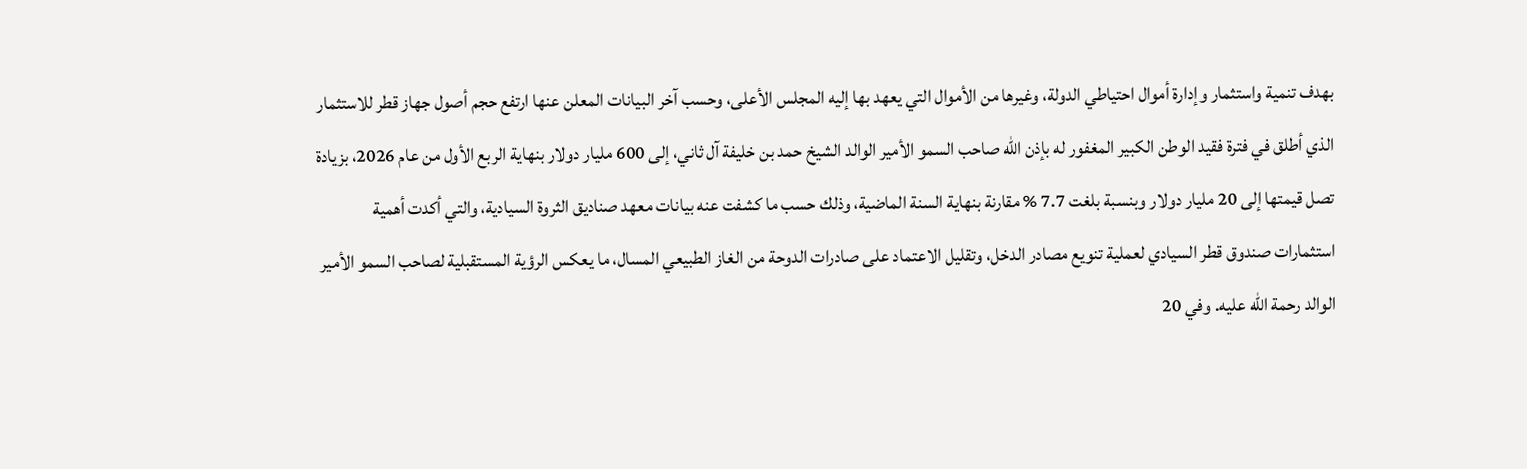بهدف تنمية واستثمار وإدارة أموال احتياطي الدولة، وغيرها من الأموال التي يعهد بها إليه المجلس الأعلى، وحسب آخر البيانات المعلن عنها ارتفع حجم أصول جهاز قطر للاستثمار الذي أطلق في فترة فقيد الوطن الكبير المغفور له بإذن الله صاحب السمو الأمير الوالد الشيخ حمد بن خليفة آل ثاني، إلى 600 مليار دولار بنهاية الربع الأول من عام 2026، بزيادة تصل قيمتها إلى 20 مليار دولار وبنسبة بلغت 7.7 % مقارنة بنهاية السنة الماضية، وذلك حسب ما كشفت عنه بيانات معهد صناديق الثروة السيادية، والتي أكدت أهمية استثمارات صندوق قطر السيادي لعملية تنويع مصادر الدخل، وتقليل الاعتماد على صادرات الدوحة من الغاز الطبيعي المسال، ما يعكس الرؤية المستقبلية لصاحب السمو الأمير الوالد رحمة الله عليه. وفي 20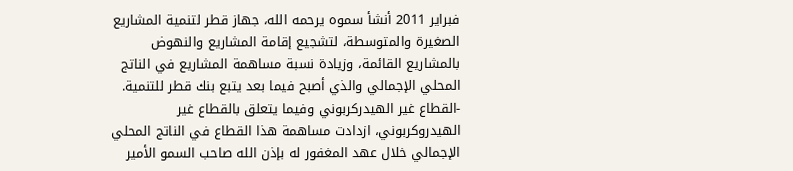فبراير 2011 أنشأ سموه يرحمه الله، جهاز قطر لتنمية المشاريع الصغيرة والمتوسطة، لتشجيع إقامة المشاريع والنهوض بالمشاريع القائمة، وزيادة نسبة مساهمة المشاريع في الناتج المحلي الإجمالي والذي أصبح فيما بعد يتبع بنك قطر للتنمية. -القطاع غير الهيدركربوني وفيما يتعلق بالقطاع غير الهيدروكربوني، ازدادت مساهمة هذا القطاع في الناتج المحلي الإجمالي خلال عهد المغفور له بإذن الله صاحب السمو الأمير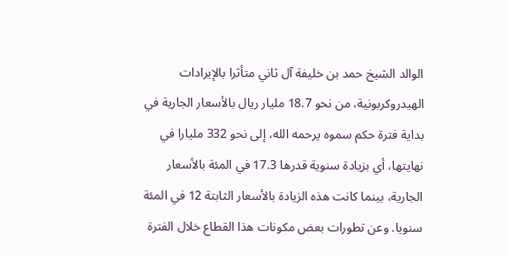الوالد الشيخ حمد بن خليفة آل ثاني متأثرا بالإيرادات الهيدروكربونية، من نحو 18.7 مليار ريال بالأسعار الجارية في بداية فترة حكم سموه يرحمه الله، إلى نحو 332 مليارا في نهايتها، أي بزيادة سنوية قدرها 17.3 في المئة بالأسعار الجارية، بينما كانت هذه الزيادة بالأسعار الثابتة 12 في المئة سنويا. وعن تطورات بعض مكونات هذا القطاع خلال الفترة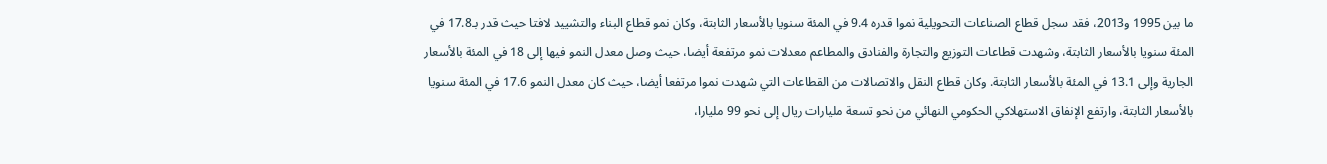ما بين 1995 و2013، فقد سجل قطاع الصناعات التحويلية نموا قدره 9.4 في المئة سنويا بالأسعار الثابتة، وكان نمو قطاع البناء والتشييد لافتا حيث قدر بـ17.8 في المئة سنويا بالأسعار الثابتة، وشهدت قطاعات التوزيع والتجارة والفنادق والمطاعم معدلات نمو مرتفعة أيضا، حيث وصل معدل النمو فيها إلى 18 في المئة بالأسعار الجارية وإلى 13.1 في المئة بالأسعار الثابتة. وكان قطاع النقل والاتصالات من القطاعات التي شهدت نموا مرتفعا أيضا، حيث كان معدل النمو 17.6 في المئة سنويا بالأسعار الثابتة، وارتفع الإنفاق الاستهلاكي الحكومي النهائي من نحو تسعة مليارات ريال إلى نحو 99 مليارا،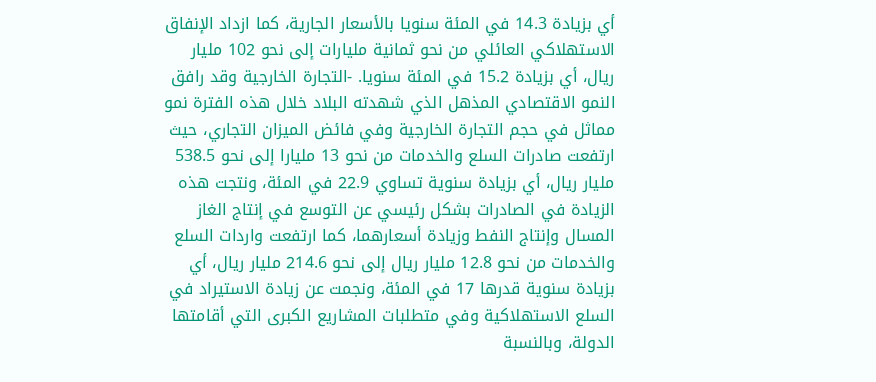أي بزيادة 14.3 في المئة سنويا بالأسعار الجارية، كما ازداد الإنفاق الاستهلاكي العائلي من نحو ثمانية مليارات إلى نحو 102 مليار ريال، أي بزيادة 15.2 في المئة سنويا. -التجارة الخارجية وقد رافق النمو الاقتصادي المذهل الذي شهدته البلاد خلال هذه الفترة نمو مماثل في حجم التجارة الخارجية وفي فائض الميزان التجاري، حيث ارتفعت صادرات السلع والخدمات من نحو 13 مليارا إلى نحو 538.5 مليار ريال، أي بزيادة سنوية تساوي 22.9 في المئة، ونتجت هذه الزيادة في الصادرات بشكل رئيسي عن التوسع في إنتاج الغاز المسال وإنتاج النفط وزيادة أسعارهما، كما ارتفعت واردات السلع والخدمات من نحو 12.8 مليار ريال إلى نحو 214.6 مليار ريال، أي بزيادة سنوية قدرها 17 في المئة، ونجمت عن زيادة الاستيراد في السلع الاستهلاكية وفي متطلبات المشاريع الكبرى التي أقامتها الدولة، وبالنسبة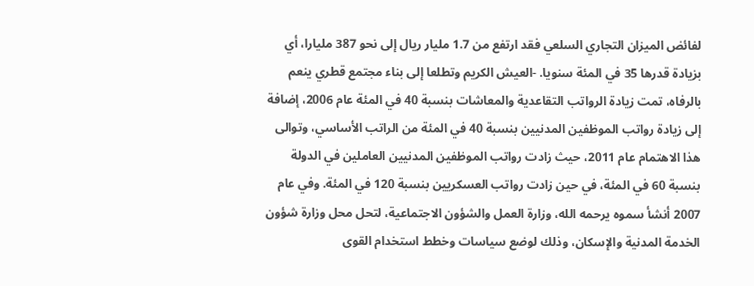لفائض الميزان التجاري السلعي فقد ارتفع من 1.7 مليار ريال إلى نحو 387 مليارا، أي بزيادة قدرها 35 في المئة سنويا. -العيش الكريم وتطلعا إلى بناء مجتمع قطري ينعم بالرفاه، تمت زيادة الرواتب التقاعدية والمعاشات بنسبة 40 في المئة عام 2006، إضافة إلى زيادة رواتب الموظفين المدنيين بنسبة 40 في المئة من الراتب الأساسي، وتوالى هذا الاهتمام عام 2011، حيث زادت رواتب الموظفين المدنيين العاملين في الدولة بنسبة 60 في المئة، في حين زادت رواتب العسكريين بنسبة 120 في المئة. وفي عام 2007 أنشأ سموه يرحمه الله، وزارة العمل والشؤون الاجتماعية، لتحل محل وزارة شؤون الخدمة المدنية والإسكان، وذلك لوضع سياسات وخطط استخدام القوى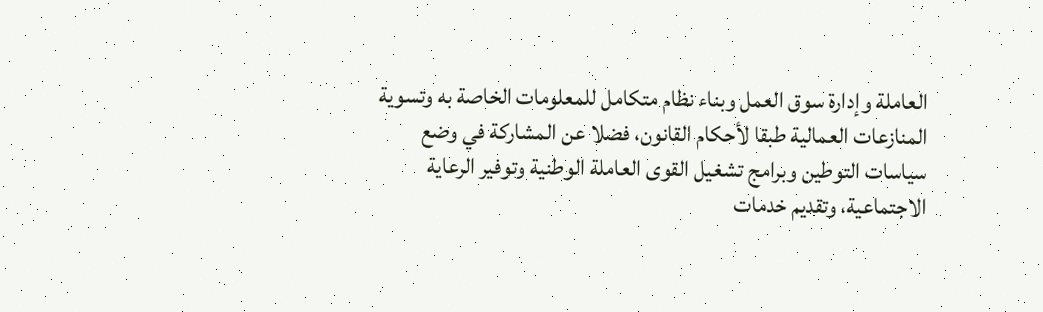العاملة وإدارة سوق العمل وبناء نظام متكامل للمعلومات الخاصة به وتسوية المنازعات العمالية طبقا لأحكام القانون، فضلا عن المشاركة في وضع سياسات التوطين وبرامج تشغيل القوى العاملة الوطنية وتوفير الرعاية الاجتماعية، وتقديم خدمات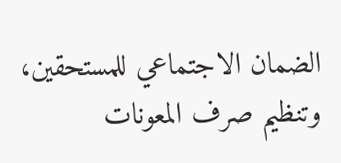الضمان الاجتماعي للمستحقين، وتنظيم صرف المعونات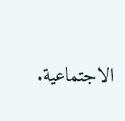الاجتماعية.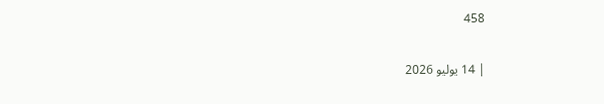458

| 14 يوليو 2026